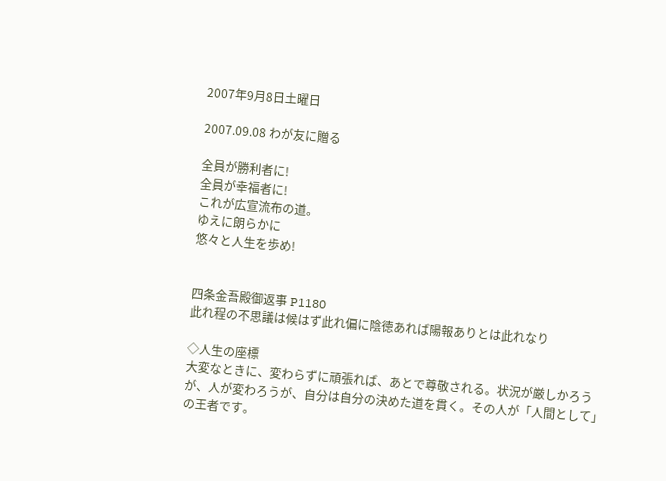2007年9月8日土曜日

2007.09.08 わが友に贈る

全員が勝利者に!
全員が幸福者に!
これが広宣流布の道。
ゆえに朗らかに
悠々と人生を歩め!


四条金吾殿御返事 P1180
此れ程の不思議は候はず此れ偏に陰徳あれば陽報ありとは此れなり

◇人生の座標
大変なときに、変わらずに頑張れば、あとで尊敬される。状況が厳しかろうが、人が変わろうが、自分は自分の決めた道を貫く。その人が「人間として」の王者です。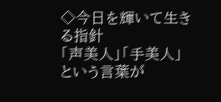◇今日を輝いて生きる指針
「声美人」「手美人」という言葉が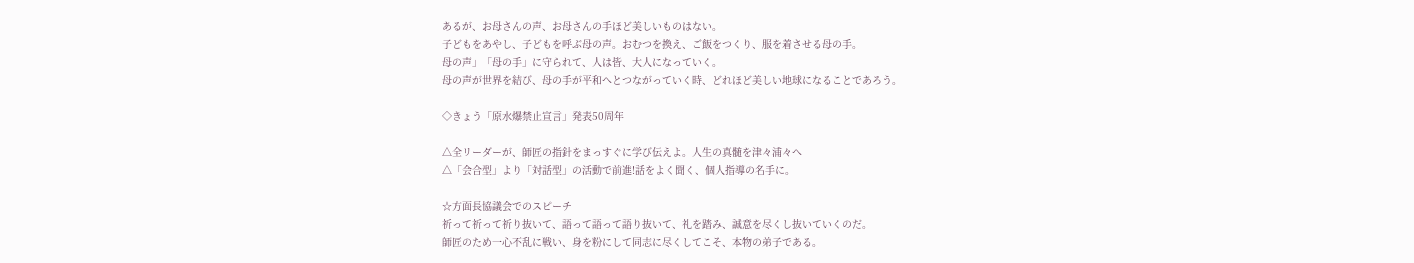あるが、お母さんの声、お母さんの手ほど美しいものはない。
子どもをあやし、子どもを呼ぶ母の声。おむつを換え、ご飯をつくり、服を着させる母の手。
母の声」「母の手」に守られて、人は皆、大人になっていく。
母の声が世界を結び、母の手が平和へとつながっていく時、どれほど美しい地球になることであろう。

◇きょう「原水爆禁止宣言」発表50周年

△全リーダーが、師匠の指針をまっすぐに学び伝えよ。人生の真髄を津々浦々へ
△「会合型」より「対話型」の活動で前進!話をよく聞く、個人指導の名手に。

☆方面長協議会でのスピーチ
祈って祈って祈り抜いて、語って語って語り抜いて、礼を踏み、誠意を尽くし抜いていくのだ。
師匠のため一心不乱に戦い、身を粉にして同志に尽くしてこそ、本物の弟子である。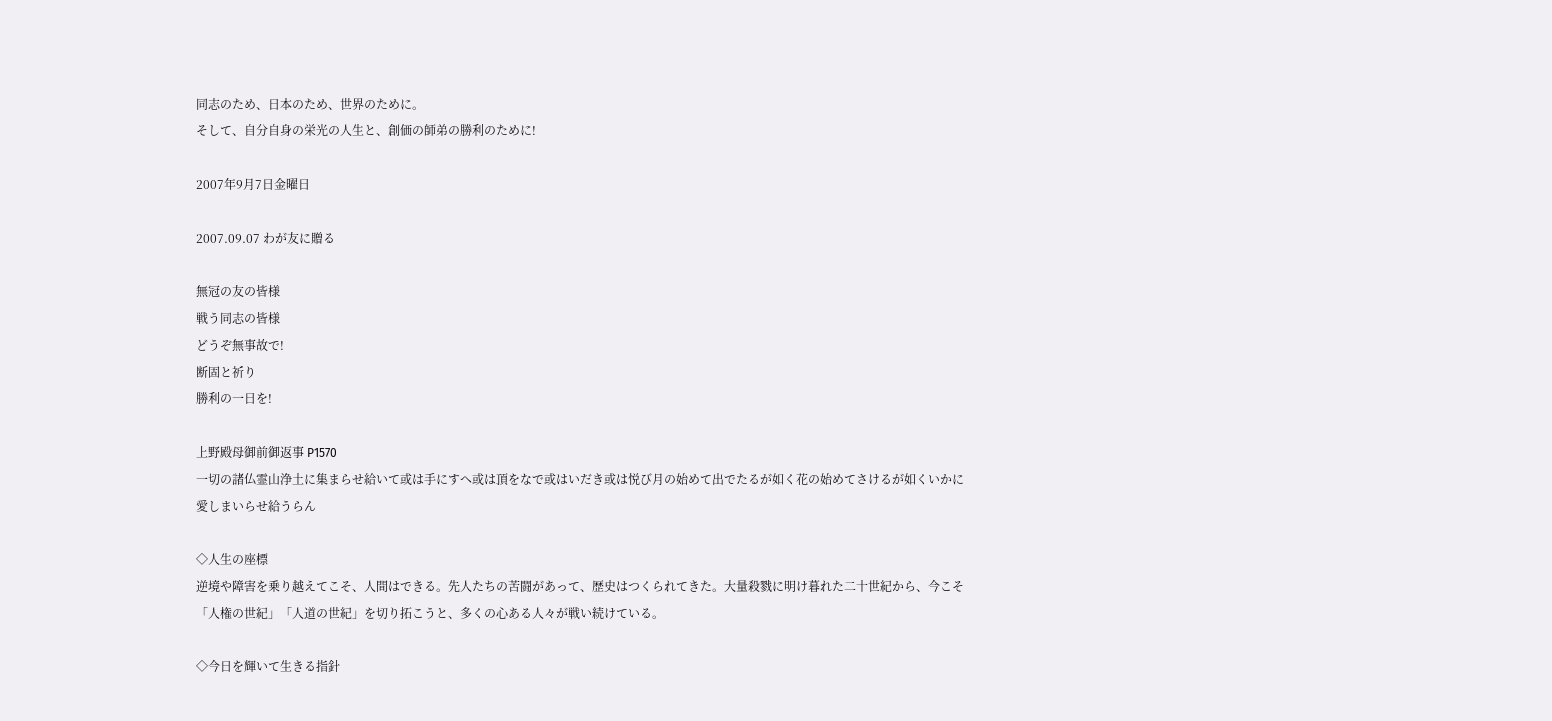同志のため、日本のため、世界のために。
そして、自分自身の栄光の人生と、創価の師弟の勝利のために!

2007年9月7日金曜日

2007.09.07 わが友に贈る

無冠の友の皆様
戦う同志の皆様
どうぞ無事故で!
断固と祈り
勝利の一日を!

上野殿母御前御返事 P1570
一切の諸仏霊山浄土に集まらせ給いて或は手にすへ或は頂をなで或はいだき或は悦び月の始めて出でたるが如く花の始めてさけるが如くいかに愛しまいらせ給うらん

◇人生の座標
逆境や障害を乗り越えてこそ、人間はできる。先人たちの苦闘があって、歴史はつくられてきた。大量殺戮に明け暮れた二十世紀から、今こそ「人権の世紀」「人道の世紀」を切り拓こうと、多くの心ある人々が戦い続けている。

◇今日を輝いて生きる指針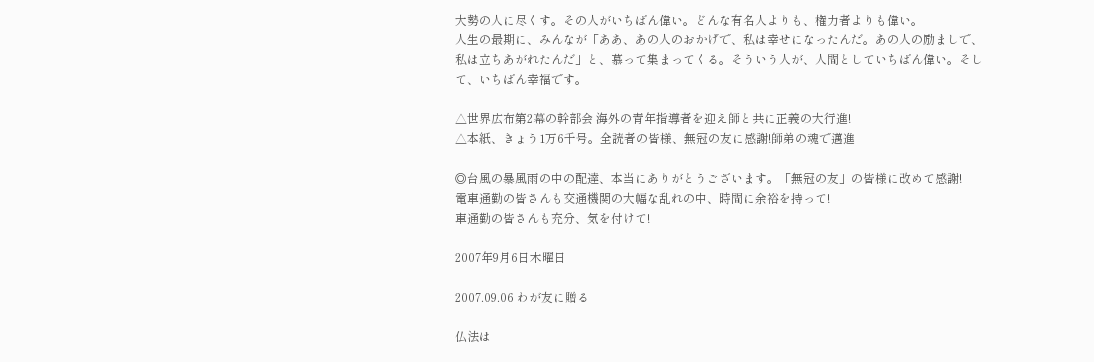大勢の人に尽くす。その人がいちばん偉い。どんな有名人よりも、権力者よりも偉い。
人生の最期に、みんなが「ああ、あの人のおかげで、私は幸せになったんだ。あの人の励ましで、私は立ちあがれたんだ」と、慕って集まってくる。そういう人が、人間としていちばん偉い。そして、いちばん幸福です。

△世界広布第2幕の幹部会 海外の青年指導者を迎え師と共に正義の大行進!
△本紙、きょう1万6千号。全読者の皆様、無冠の友に感謝!師弟の魂で邁進

◎台風の暴風雨の中の配達、本当にありがとうございます。「無冠の友」の皆様に改めて感謝!
電車通勤の皆さんも交通機関の大幅な乱れの中、時間に余裕を持って!
車通勤の皆さんも充分、気を付けて!

2007年9月6日木曜日

2007.09.06 わが友に贈る

仏法は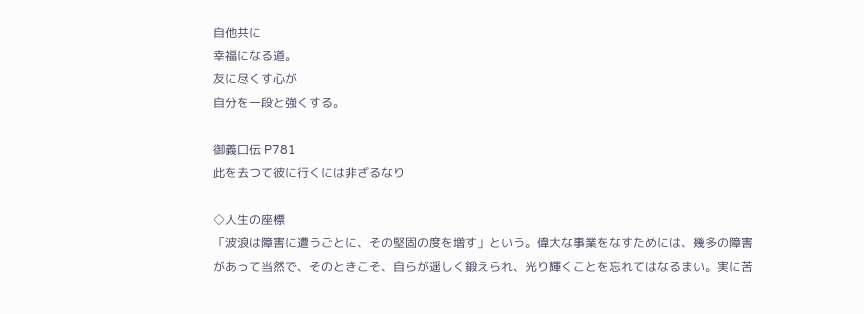自他共に
幸福になる道。
友に尽くす心が
自分を一段と強くする。

御義口伝 P781
此を去つて彼に行くには非ざるなり

◇人生の座標
「波浪は障害に遭うごとに、その堅固の度を増す」という。偉大な事業をなすためには、幾多の障害があって当然で、そのときこそ、自らが遥しく鍛えられ、光り輝くことを忘れてはなるまい。実に苦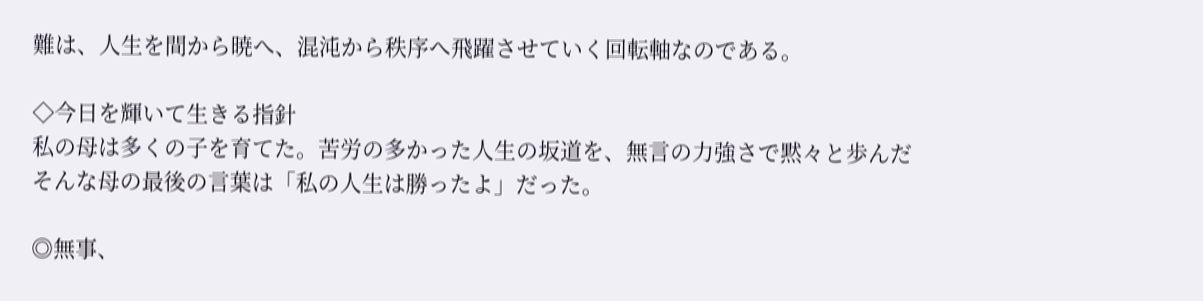難は、人生を間から暁へ、混沌から秩序へ飛躍させていく回転軸なのである。

◇今日を輝いて生きる指針
私の母は多くの子を育てた。苦労の多かった人生の坂道を、無言の力強さで黙々と歩んだ
そんな母の最後の言葉は「私の人生は勝ったよ」だった。

◎無事、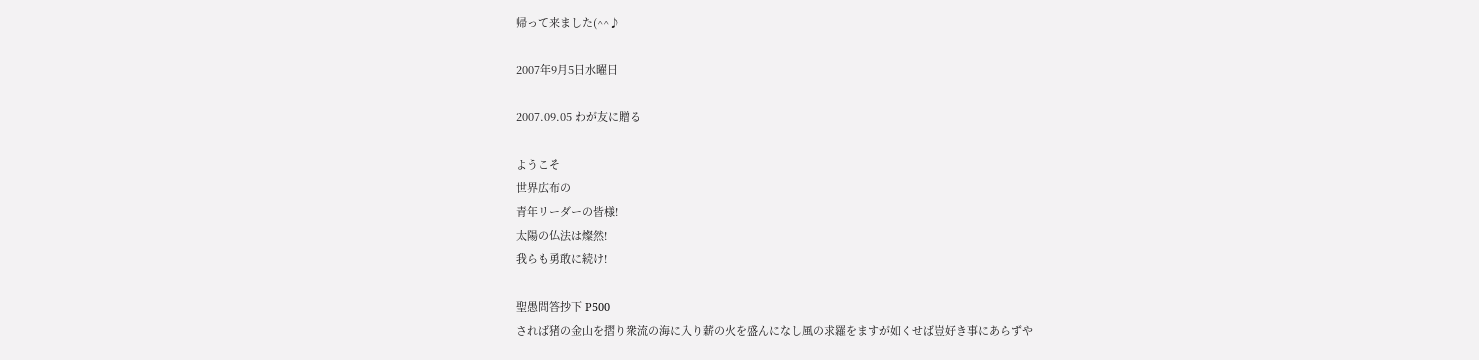帰って来ました(^^♪

2007年9月5日水曜日

2007.09.05 わが友に贈る

ようこそ
世界広布の
青年リーダーの皆様!
太陽の仏法は燦然!
我らも勇敢に続け!

聖愚問答抄下 P500
されば猪の金山を摺り衆流の海に入り薪の火を盛んになし風の求羅をますが如くせば豈好き事にあらずや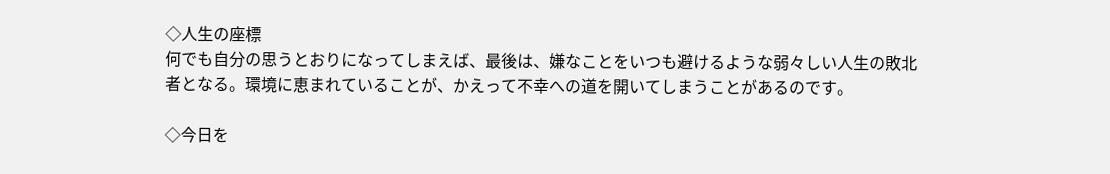◇人生の座標
何でも自分の思うとおりになってしまえば、最後は、嫌なことをいつも避けるような弱々しい人生の敗北者となる。環境に恵まれていることが、かえって不幸への道を開いてしまうことがあるのです。

◇今日を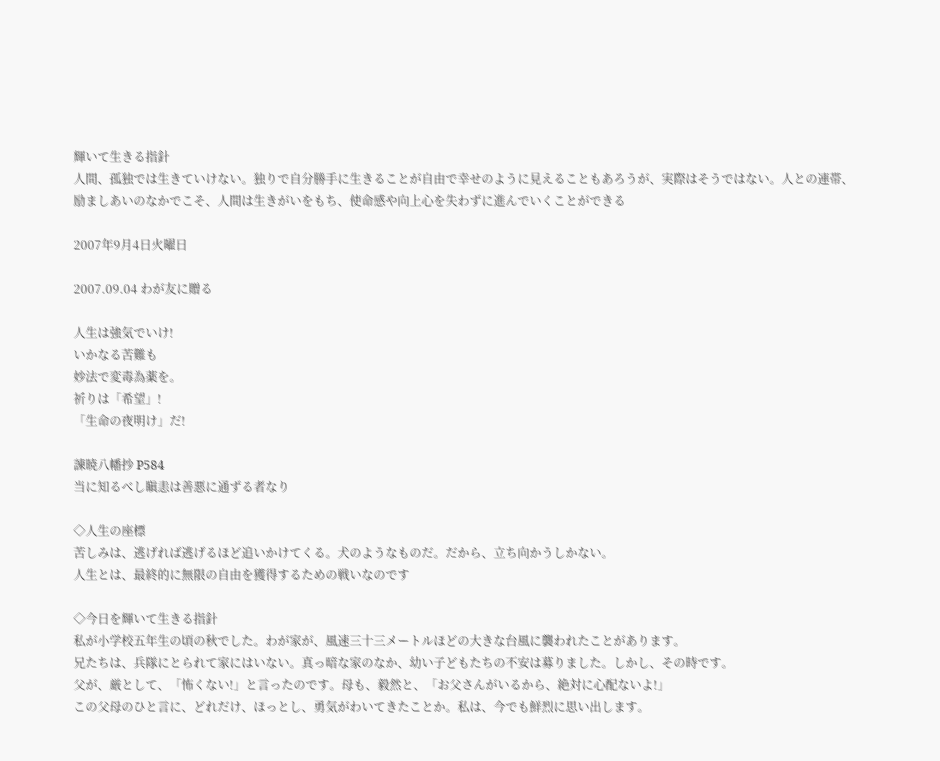輝いて生きる指針
人間、孤独では生きていけない。独りで自分勝手に生きることが自由で幸せのように見えることもあろうが、実際はそうではない。人との連帯、励ましあいのなかでこそ、人間は生きがいをもち、使命感や向上心を失わずに進んでいくことができる

2007年9月4日火曜日

2007.09.04 わが友に贈る

人生は強気でいけ!
いかなる苦難も
妙法で変毒為薬を。
祈りは「希望」!
「生命の夜明け」だ!

諌暁八幡抄 P584
当に知るべし瞋恚は善悪に通ずる者なり

◇人生の座標
苦しみは、逃げれば逃げるほど追いかけてくる。犬のようなものだ。だから、立ち向かうしかない。
人生とは、最終的に無限の自由を獲得するための戦いなのです

◇今日を輝いて生きる指針
私が小学校五年生の頃の秋でした。わが家が、風速三十三メートルほどの大きな台風に襲われたことがあります。
兄たちは、兵隊にとられて家にはいない。真っ暗な家のなか、幼い子どもたちの不安は募りました。しかし、その時です。
父が、厳として、「怖くない!」と言ったのです。母も、毅然と、「お父さんがいるから、絶対に心配ないよ!」
この父母のひと言に、どれだけ、ほっとし、勇気がわいてきたことか。私は、今でも鮮烈に思い出します。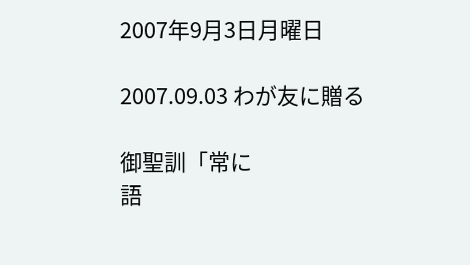2007年9月3日月曜日

2007.09.03 わが友に贈る

御聖訓「常に
語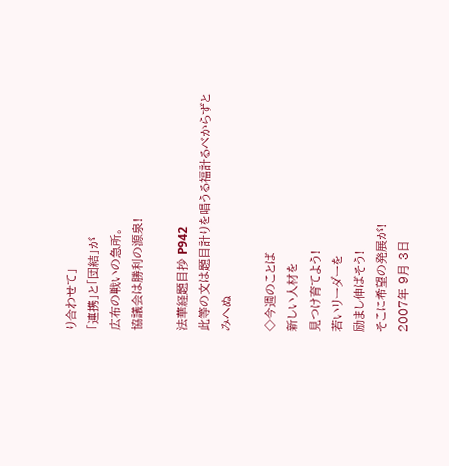り合わせて」
「連携」と「団結」が
広布の戦いの急所。
協議会は勝利の源泉!

法華経題目抄 P942
此等の文は題目計りを唱うる福計るべからずとみへぬ

◇今週のことば
新しい人材を
見つけ育てよう!
若いリーダーを
励まし伸ばそう!
そこに希望の発展が!
2007年 9月 3日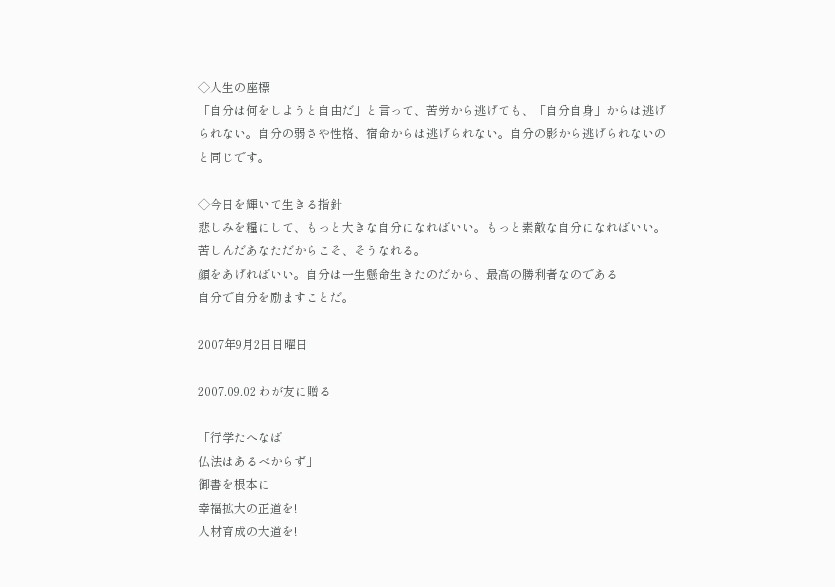◇人生の座標
「自分は何をしようと自由だ」と言って、苦労から逃げても、「自分自身」からは逃げられない。自分の弱さや性格、宿命からは逃げられない。自分の影から逃げられないのと同じです。

◇今日を輝いて生きる指針
悲しみを糧にして、もっと大きな自分になればいい。もっと素敵な自分になればいい。苦しんだあなただからこそ、そうなれる。
顔をあげればいい。自分は一生懸命生きたのだから、最高の勝利者なのである
自分で自分を励ますことだ。

2007年9月2日日曜日

2007.09.02 わが友に贈る

「行学たへなば
仏法はあるべからず」
御書を根本に
幸福拡大の正道を!
人材育成の大道を!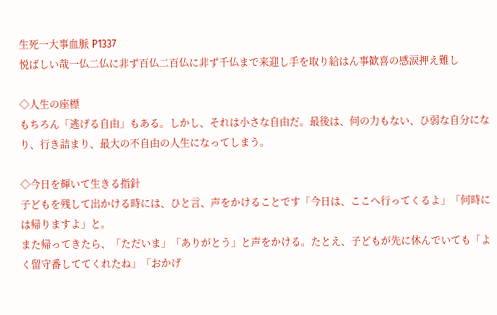生死一大事血脈 P1337
悦ばしい哉一仏二仏に非ず百仏二百仏に非ず千仏まで来迎し手を取り給はん事歓喜の感涙押え難し

◇人生の座標
もちろん「逃げる自由」もある。しかし、それは小さな自由だ。最後は、何の力もない、ひ弱な自分になり、行き詰まり、最大の不自由の人生になってしまう。

◇今日を輝いて生きる指針
子どもを残して出かける時には、ひと言、声をかけることです「今日は、ここへ行ってくるよ」「何時には帰りますよ」と。
また帰ってきたら、「ただいま」「ありがとう」と声をかける。たとえ、子どもが先に休んでいても「よく留守番しててくれたね」「おかげ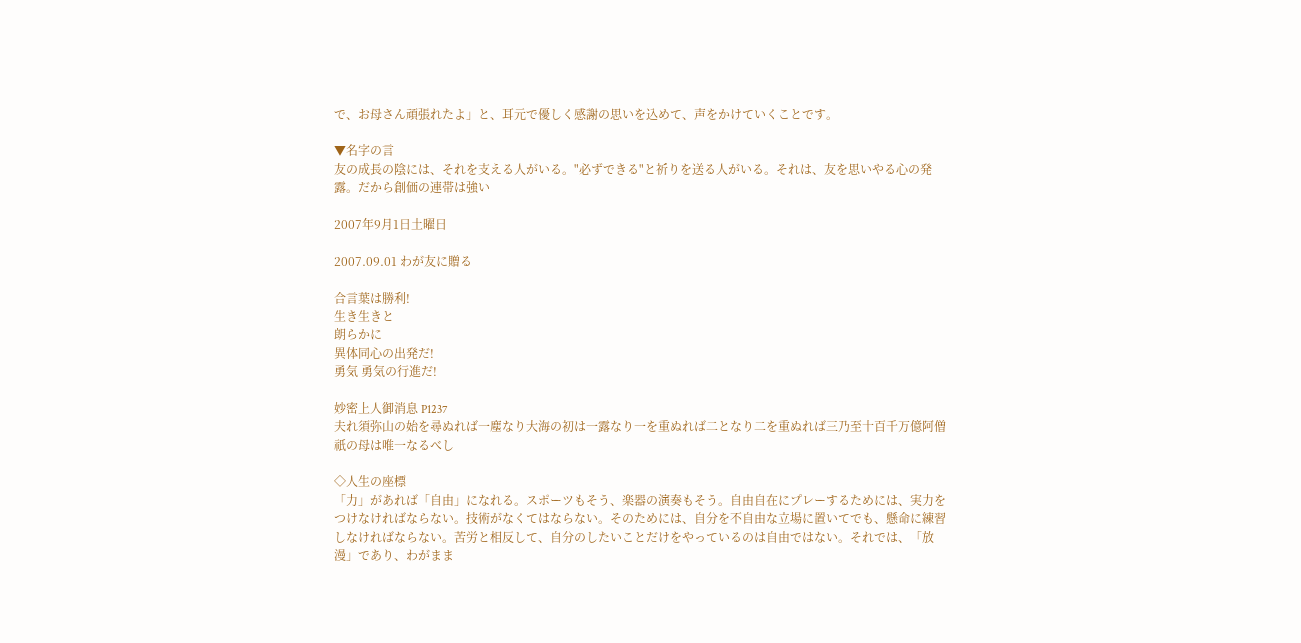で、お母さん頑張れたよ」と、耳元で優しく感謝の思いを込めて、声をかけていくことです。

▼名字の言
友の成長の陰には、それを支える人がいる。"必ずできる"と祈りを送る人がいる。それは、友を思いやる心の発露。だから創価の連帯は強い

2007年9月1日土曜日

2007.09.01 わが友に贈る

合言葉は勝利!
生き生きと
朗らかに
異体同心の出発だ!
勇気 勇気の行進だ!

妙密上人御消息 P1237
夫れ須弥山の始を尋ぬれば一塵なり大海の初は一露なり一を重ぬれば二となり二を重ぬれば三乃至十百千万億阿僧祇の母は唯一なるべし

◇人生の座標
「力」があれば「自由」になれる。スポーツもそう、楽器の演奏もそう。自由自在にプレーするためには、実力をつけなければならない。技術がなくてはならない。そのためには、自分を不自由な立場に置いてでも、懸命に練習しなければならない。苦労と相反して、自分のしたいことだけをやっているのは自由ではない。それでは、「放漫」であり、わがまま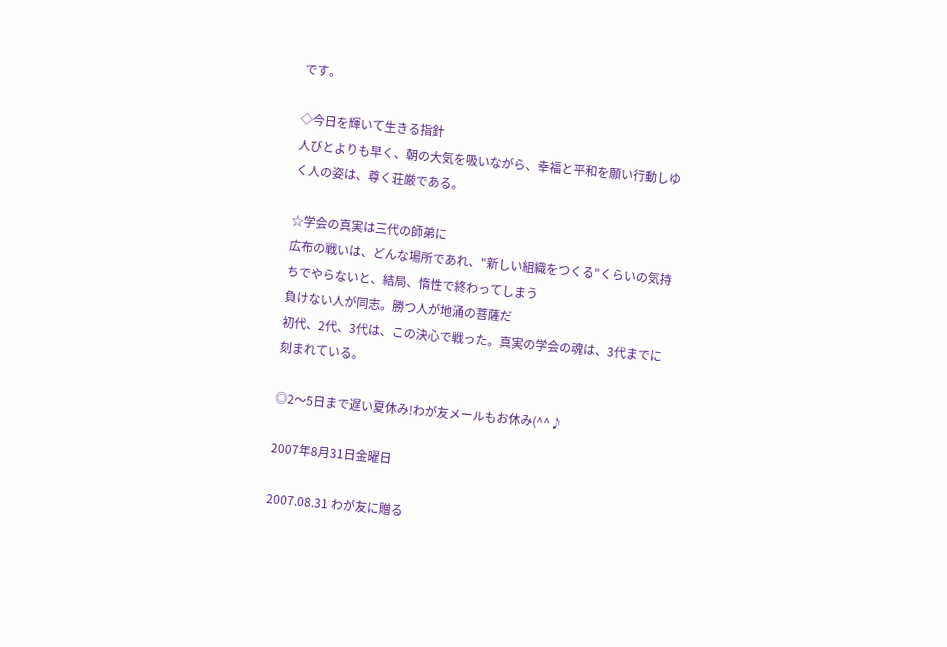です。

◇今日を輝いて生きる指針
人びとよりも早く、朝の大気を吸いながら、幸福と平和を願い行動しゆく人の姿は、尊く荘厳である。

☆学会の真実は三代の師弟に
広布の戦いは、どんな場所であれ、"新しい組織をつくる"くらいの気持ちでやらないと、結局、惰性で終わってしまう
負けない人が同志。勝つ人が地涌の菩薩だ
初代、2代、3代は、この決心で戦った。真実の学会の魂は、3代までに刻まれている。

◎2〜5日まで遅い夏休み!わが友メールもお休み(^^♪

2007年8月31日金曜日

2007.08.31 わが友に贈る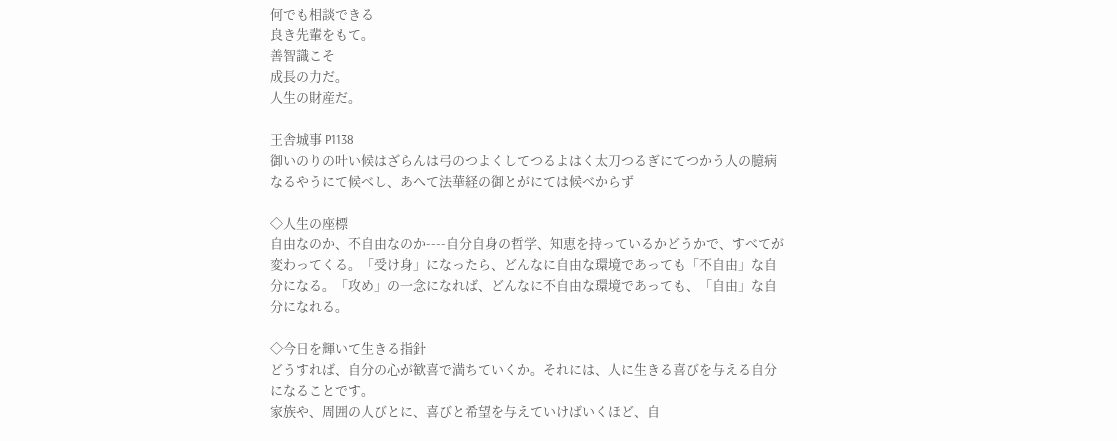何でも相談できる
良き先輩をもて。
善智識こそ
成長の力だ。
人生の財産だ。

王舎城事 P1138
御いのりの叶い候はざらんは弓のつよくしてつるよはく太刀つるぎにてつかう人の臆病なるやうにて候べし、あへて法華経の御とがにては候べからず

◇人生の座標
自由なのか、不自由なのか----自分自身の哲学、知恵を持っているかどうかで、すべてが変わってくる。「受け身」になったら、どんなに自由な環境であっても「不自由」な自分になる。「攻め」の一念になれば、どんなに不自由な環境であっても、「自由」な自分になれる。

◇今日を輝いて生きる指針
どうすれば、自分の心が歓喜で満ちていくか。それには、人に生きる喜びを与える自分になることです。
家族や、周囲の人びとに、喜びと希望を与えていけばいくほど、自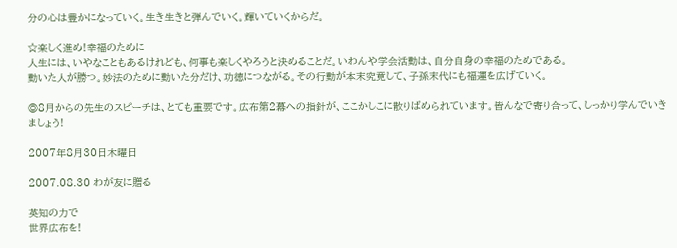分の心は豊かになっていく。生き生きと弾んでいく。輝いていくからだ。

☆楽しく進め!幸福のために
人生には、いやなこともあるけれども、何事も楽しくやろうと決めることだ。いわんや学会活動は、自分自身の幸福のためである。
動いた人が勝つ。妙法のために動いた分だけ、功徳につながる。その行動が本末究竟して、子孫末代にも福運を広げていく。

◎8月からの先生のスピーチは、とても重要です。広布第2幕への指針が、ここかしこに散りばめられています。皆んなで寄り合って、しっかり学んでいきましょう!

2007年8月30日木曜日

2007.08.30 わが友に贈る

英知の力で
世界広布を!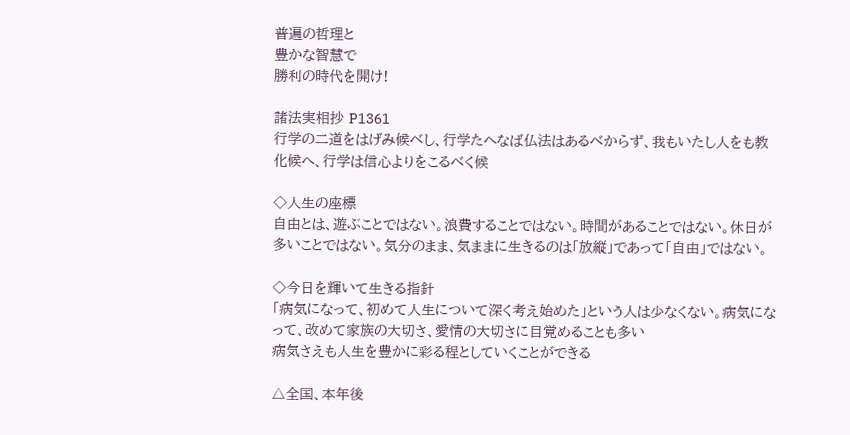普遍の哲理と
豊かな智慧で
勝利の時代を開け!

諸法実相抄 P1361
行学の二道をはげみ候べし、行学たへなば仏法はあるべからず、我もいたし人をも教化候へ、行学は信心よりをこるべく候

◇人生の座標
自由とは、遊ぶことではない。浪費することではない。時間があることではない。休日が多いことではない。気分のまま、気ままに生きるのは「放縦」であって「自由」ではない。

◇今日を輝いて生きる指針
「病気になって、初めて人生について深く考え始めた」という人は少なくない。病気になって、改めて家族の大切さ、愛情の大切さに目覚めることも多い
病気さえも人生を豊かに彩る程としていくことができる

△全国、本年後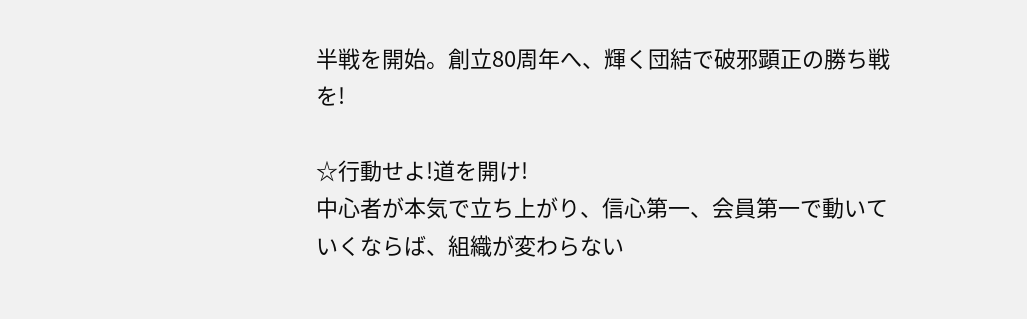半戦を開始。創立80周年へ、輝く団結で破邪顕正の勝ち戦を!

☆行動せよ!道を開け!
中心者が本気で立ち上がり、信心第一、会員第一で動いていくならば、組織が変わらない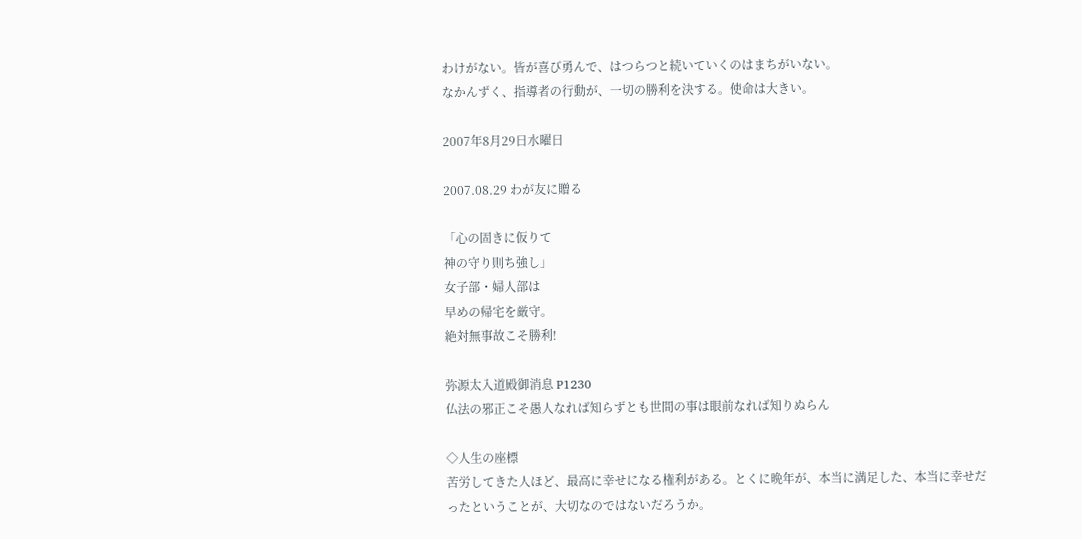わけがない。皆が喜び勇んで、はつらつと続いていくのはまちがいない。
なかんずく、指導者の行動が、一切の勝利を決する。使命は大きい。

2007年8月29日水曜日

2007.08.29 わが友に贈る

「心の固きに仮りて
神の守り則ち強し」
女子部・婦人部は
早めの帰宅を厳守。
絶対無事故こそ勝利!

弥源太入道殿御消息 P1230
仏法の邪正こそ愚人なれば知らずとも世間の事は眼前なれば知りぬらん

◇人生の座標
苦労してきた人ほど、最高に幸せになる権利がある。とくに晩年が、本当に満足した、本当に幸せだったということが、大切なのではないだろうか。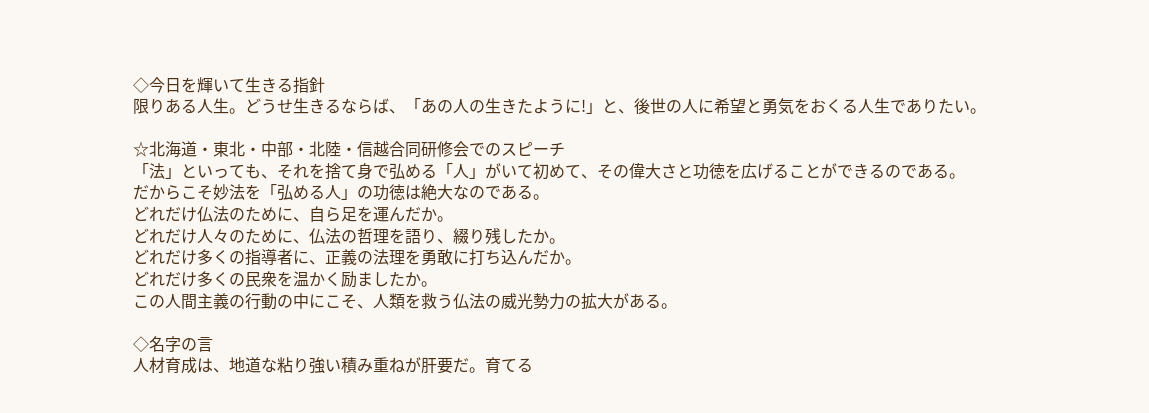◇今日を輝いて生きる指針
限りある人生。どうせ生きるならば、「あの人の生きたように!」と、後世の人に希望と勇気をおくる人生でありたい。

☆北海道・東北・中部・北陸・信越合同研修会でのスピーチ
「法」といっても、それを捨て身で弘める「人」がいて初めて、その偉大さと功徳を広げることができるのである。
だからこそ妙法を「弘める人」の功徳は絶大なのである。
どれだけ仏法のために、自ら足を運んだか。
どれだけ人々のために、仏法の哲理を語り、綴り残したか。
どれだけ多くの指導者に、正義の法理を勇敢に打ち込んだか。
どれだけ多くの民衆を温かく励ましたか。
この人間主義の行動の中にこそ、人類を救う仏法の威光勢力の拡大がある。

◇名字の言
人材育成は、地道な粘り強い積み重ねが肝要だ。育てる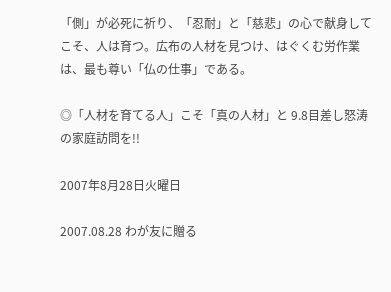「側」が必死に祈り、「忍耐」と「慈悲」の心で献身してこそ、人は育つ。広布の人材を見つけ、はぐくむ労作業は、最も尊い「仏の仕事」である。

◎「人材を育てる人」こそ「真の人材」と 9.8目差し怒涛の家庭訪問を!!

2007年8月28日火曜日

2007.08.28 わが友に贈る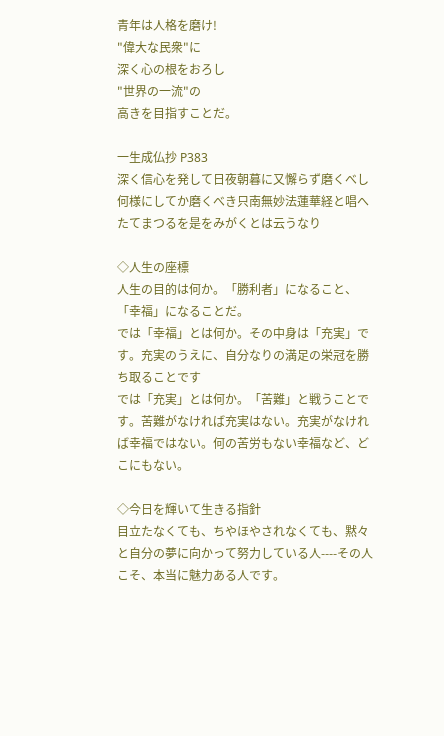青年は人格を磨け!
"偉大な民衆"に
深く心の根をおろし
"世界の一流"の
高きを目指すことだ。

一生成仏抄 P383
深く信心を発して日夜朝暮に又懈らず磨くべし何様にしてか磨くべき只南無妙法蓮華経と唱へたてまつるを是をみがくとは云うなり

◇人生の座標
人生の目的は何か。「勝利者」になること、「幸福」になることだ。
では「幸福」とは何か。その中身は「充実」です。充実のうえに、自分なりの満足の栄冠を勝ち取ることです
では「充実」とは何か。「苦難」と戦うことです。苦難がなければ充実はない。充実がなければ幸福ではない。何の苦労もない幸福など、どこにもない。

◇今日を輝いて生きる指針
目立たなくても、ちやほやされなくても、黙々と自分の夢に向かって努力している人----その人こそ、本当に魅力ある人です。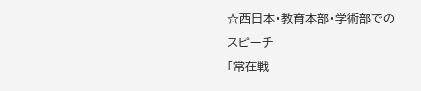☆西日本・教育本部・学術部でのスピーチ
「常在戦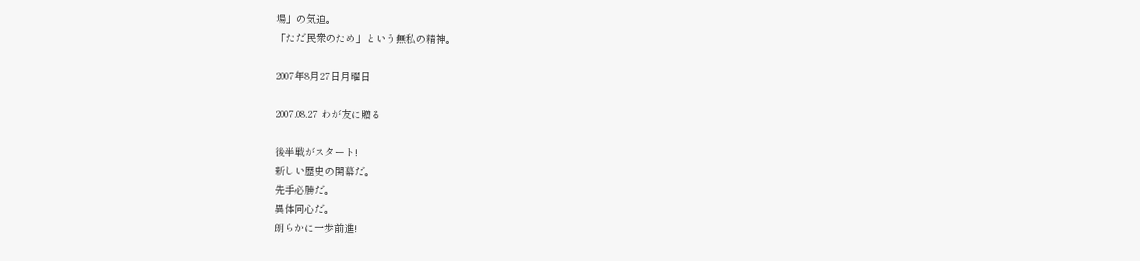場」の気迫。
「ただ民衆のため」という無私の精神。

2007年8月27日月曜日

2007.08.27 わが友に贈る

後半戦がスタート!
新しい歴史の開幕だ。
先手必勝だ。
異体同心だ。
朗らかに一歩前進!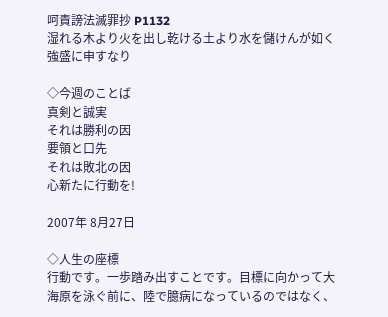呵責謗法滅罪抄 P1132
湿れる木より火を出し乾ける土より水を儲けんが如く強盛に申すなり

◇今週のことば
真剣と誠実
それは勝利の因
要領と口先
それは敗北の因
心新たに行動を!

2007年 8月27日

◇人生の座標
行動です。一歩踏み出すことです。目標に向かって大海原を泳ぐ前に、陸で臆病になっているのではなく、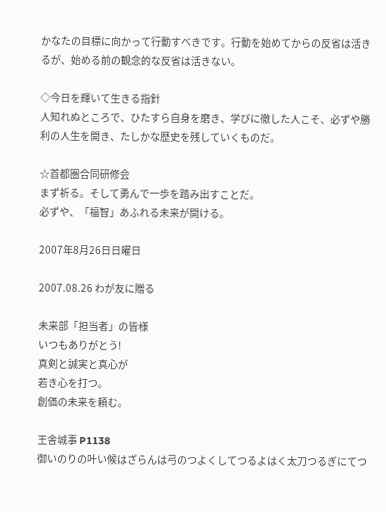かなたの目標に向かって行動すべきです。行動を始めてからの反省は活きるが、始める前の観念的な反省は活きない。

◇今日を輝いて生きる指針
人知れぬところで、ひたすら自身を磨き、学びに徹した人こそ、必ずや勝利の人生を開き、たしかな歴史を残していくものだ。

☆首都圏合同研修会
まず祈る。そして勇んで一歩を踏み出すことだ。
必ずや、「福智」あふれる未来が開ける。

2007年8月26日日曜日

2007.08.26 わが友に贈る

未来部「担当者」の皆様
いつもありがとう!
真剣と誠実と真心が
若き心を打つ。
創価の未来を頼む。

王舎城事 P1138
御いのりの叶い候はざらんは弓のつよくしてつるよはく太刀つるぎにてつ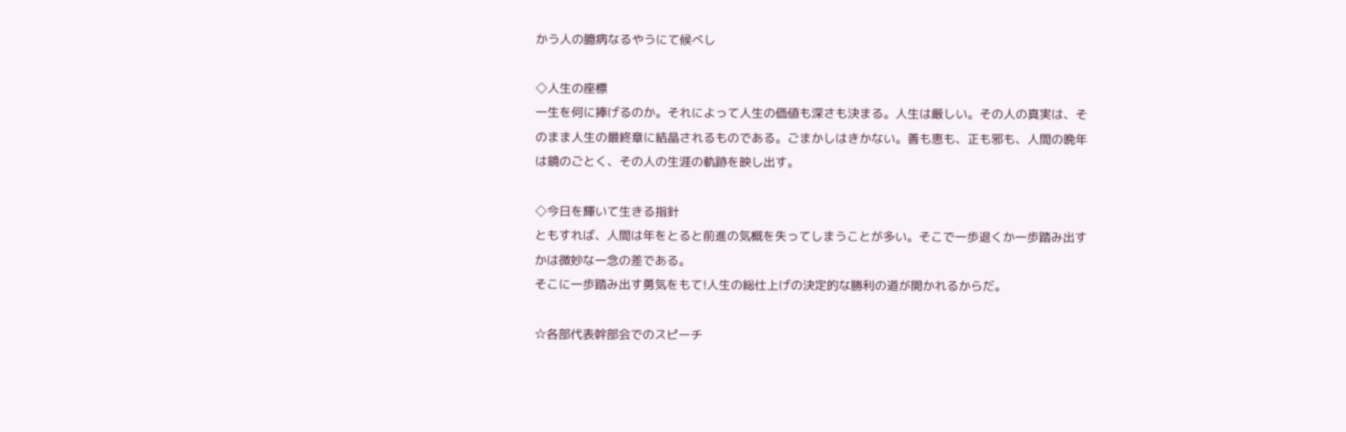かう人の臆病なるやうにて候べし

◇人生の座標
一生を何に捧げるのか。それによって人生の価値も深さも決まる。人生は厳しい。その人の真実は、そのまま人生の最終章に結晶されるものである。ごまかしはきかない。善も恵も、正も邪も、人間の晩年は鏡のごとく、その人の生涯の軌跡を映し出す。

◇今日を輝いて生きる指針
ともすれば、人間は年をとると前進の気概を失ってしまうことが多い。そこで一歩退くか一歩踏み出すかは微妙な一念の差である。
そこに一歩踏み出す勇気をもて!人生の総仕上げの決定的な勝利の道が開かれるからだ。

☆各部代表幹部会でのスピーチ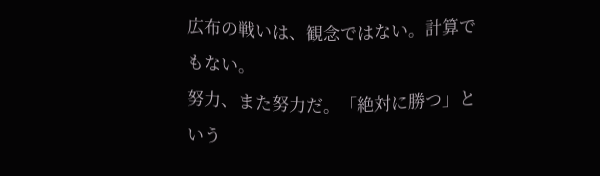広布の戦いは、観念ではない。計算でもない。
努力、また努力だ。「絶対に勝つ」という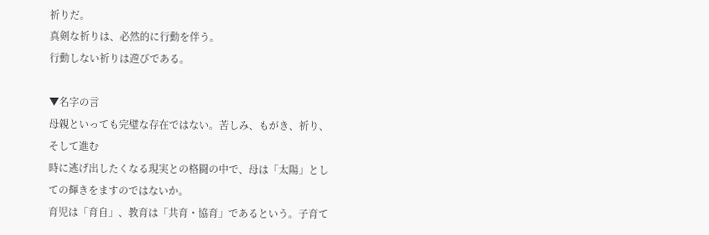祈りだ。
真剣な祈りは、必然的に行動を伴う。
行動しない祈りは遊びである。

▼名字の言
母親といっても完璧な存在ではない。苦しみ、もがき、祈り、そして進む
時に逃げ出したくなる現実との格闘の中で、母は「太陽」としての輝きをますのではないか。
育児は「育自」、教育は「共育・協育」であるという。子育て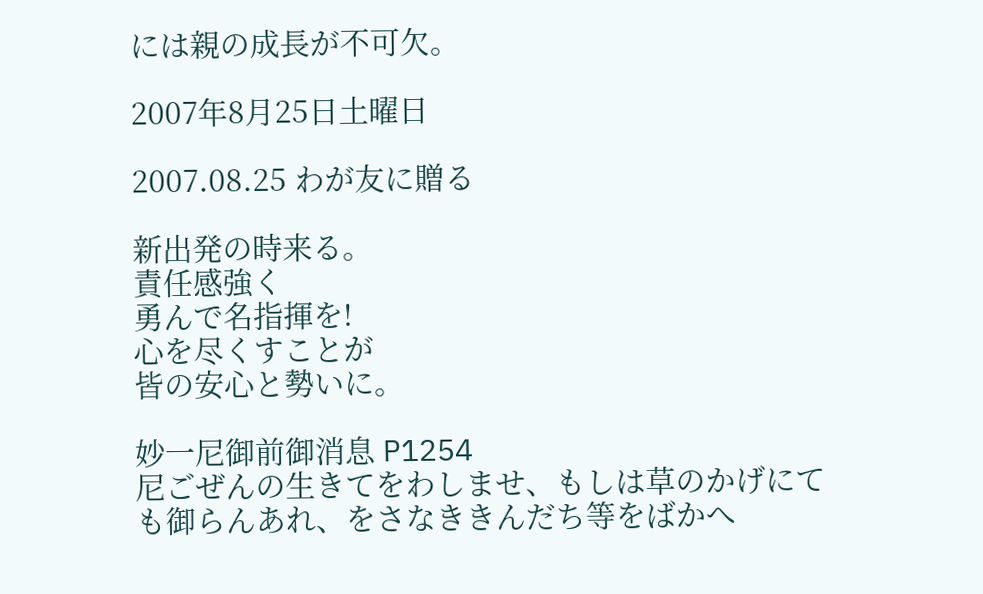には親の成長が不可欠。

2007年8月25日土曜日

2007.08.25 わが友に贈る

新出発の時来る。
責任感強く
勇んで名指揮を!
心を尽くすことが
皆の安心と勢いに。

妙一尼御前御消息 P1254
尼ごぜんの生きてをわしませ、もしは草のかげにても御らんあれ、をさなききんだち等をばかへ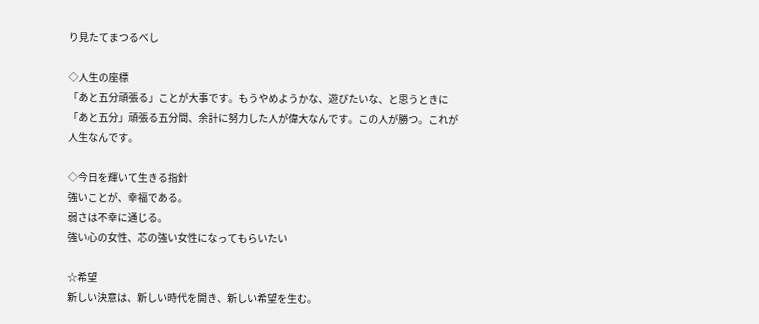り見たてまつるべし

◇人生の座標
「あと五分頑張る」ことが大事です。もうやめようかな、遊びたいな、と思うときに「あと五分」頑張る五分間、余計に努力した人が偉大なんです。この人が勝つ。これが人生なんです。

◇今日を輝いて生きる指針
強いことが、幸福である。
弱さは不幸に通じる。
強い心の女性、芯の強い女性になってもらいたい

☆希望
新しい決意は、新しい時代を開き、新しい希望を生む。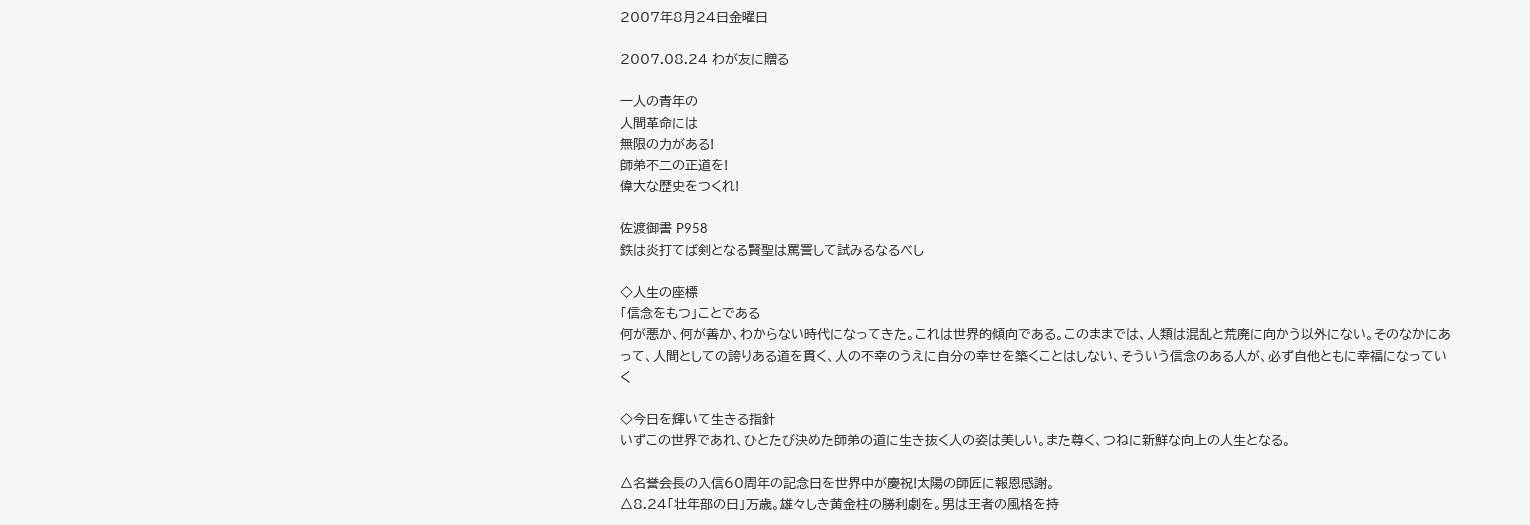2007年8月24日金曜日

2007.08.24 わが友に贈る

一人の青年の
人間革命には
無限の力がある!
師弟不二の正道を!
偉大な歴史をつくれ!

佐渡御書 P958
鉄は炎打てば剣となる賢聖は罵詈して試みるなるべし

◇人生の座標
「信念をもつ」ことである
何が悪か、何が善か、わからない時代になってきた。これは世界的傾向である。このままでは、人類は混乱と荒廃に向かう以外にない。そのなかにあって、人間としての誇りある道を貫く、人の不幸のうえに自分の幸せを築くことはしない、そういう信念のある人が、必ず自他ともに幸福になっていく

◇今日を輝いて生きる指針
いずこの世界であれ、ひとたび決めた師弟の道に生き抜く人の姿は美しい。また尊く、つねに新鮮な向上の人生となる。

△名誉会長の入信60周年の記念日を世界中が慶祝!太陽の師匠に報恩感謝。
△8.24「壮年部の日」万歳。雄々しき黄金柱の勝利劇を。男は王者の風格を持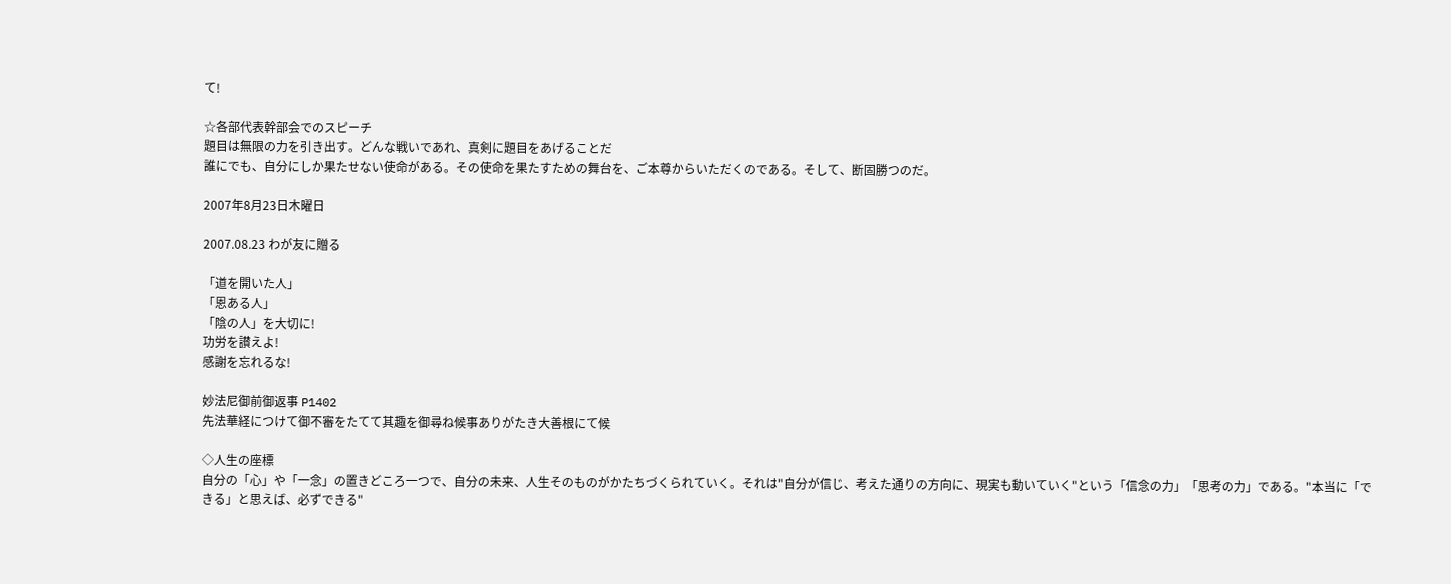て!

☆各部代表幹部会でのスピーチ
題目は無限の力を引き出す。どんな戦いであれ、真剣に題目をあげることだ
誰にでも、自分にしか果たせない使命がある。その使命を果たすための舞台を、ご本尊からいただくのである。そして、断固勝つのだ。

2007年8月23日木曜日

2007.08.23 わが友に贈る

「道を開いた人」
「恩ある人」
「陰の人」を大切に!
功労を讃えよ!
感謝を忘れるな!

妙法尼御前御返事 P1402
先法華経につけて御不審をたてて其趣を御尋ね候事ありがたき大善根にて候

◇人生の座標
自分の「心」や「一念」の置きどころ一つで、自分の未来、人生そのものがかたちづくられていく。それは"自分が信じ、考えた通りの方向に、現実も動いていく"という「信念の力」「思考の力」である。"本当に「できる」と思えば、必ずできる"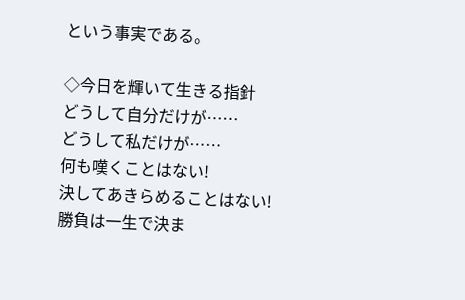という事実である。

◇今日を輝いて生きる指針
どうして自分だけが……
どうして私だけが……
何も嘆くことはない!
決してあきらめることはない!
勝負は一生で決ま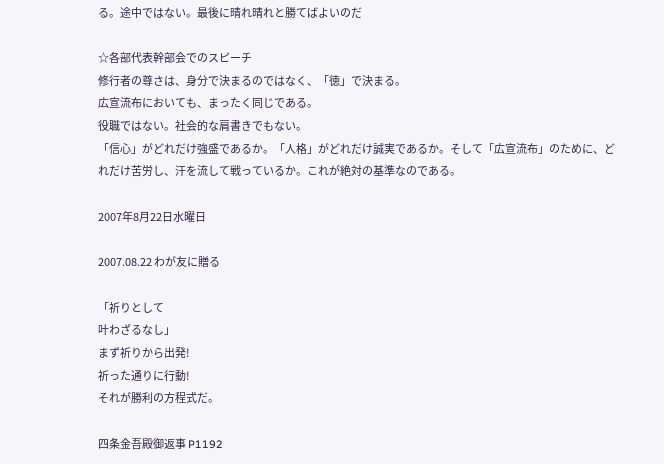る。途中ではない。最後に晴れ晴れと勝てばよいのだ

☆各部代表幹部会でのスピーチ
修行者の尊さは、身分で決まるのではなく、「徳」で決まる。
広宣流布においても、まったく同じである。
役職ではない。社会的な肩書きでもない。
「信心」がどれだけ強盛であるか。「人格」がどれだけ誠実であるか。そして「広宣流布」のために、どれだけ苦労し、汗を流して戦っているか。これが絶対の基準なのである。

2007年8月22日水曜日

2007.08.22 わが友に贈る

「祈りとして
叶わざるなし」
まず祈りから出発!
祈った通りに行動!
それが勝利の方程式だ。

四条金吾殿御返事 P1192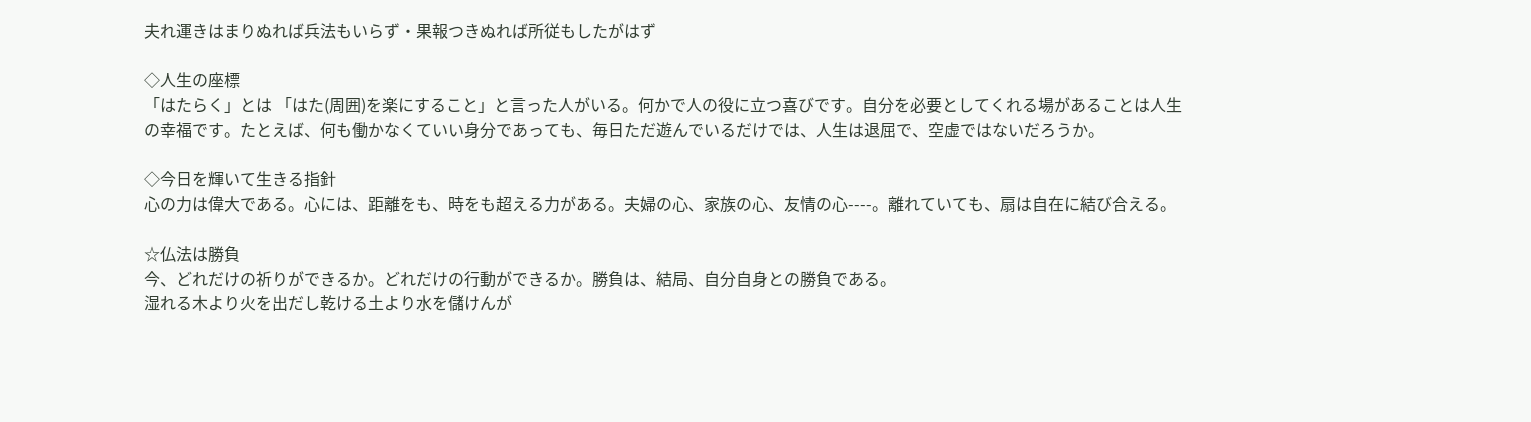夫れ運きはまりぬれば兵法もいらず・果報つきぬれば所従もしたがはず

◇人生の座標
「はたらく」とは 「はた(周囲)を楽にすること」と言った人がいる。何かで人の役に立つ喜びです。自分を必要としてくれる場があることは人生の幸福です。たとえば、何も働かなくていい身分であっても、毎日ただ遊んでいるだけでは、人生は退屈で、空虚ではないだろうか。

◇今日を輝いて生きる指針
心の力は偉大である。心には、距離をも、時をも超える力がある。夫婦の心、家族の心、友情の心----。離れていても、扇は自在に結び合える。

☆仏法は勝負
今、どれだけの祈りができるか。どれだけの行動ができるか。勝負は、結局、自分自身との勝負である。
湿れる木より火を出だし乾ける土より水を儲けんが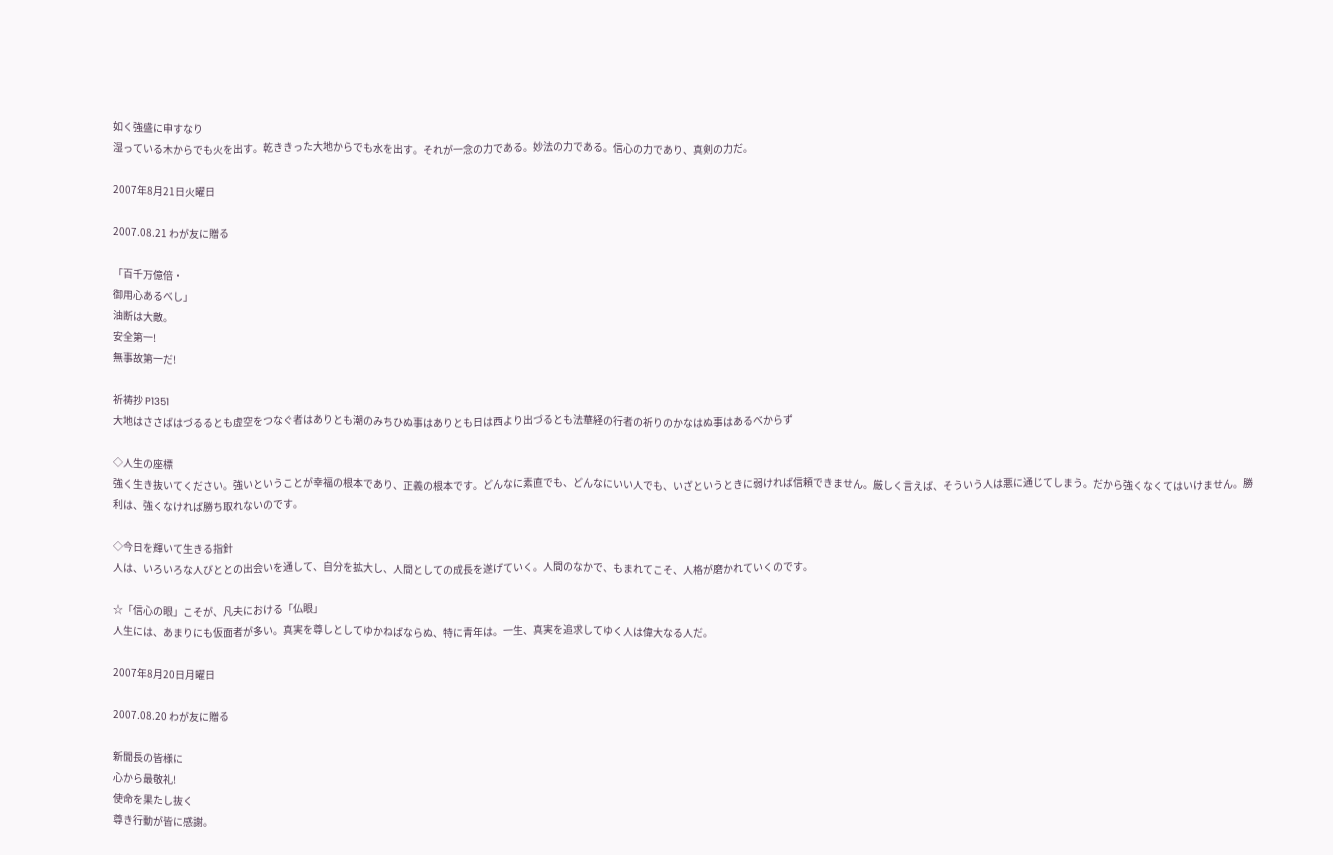如く強盛に申すなり
湿っている木からでも火を出す。乾ききった大地からでも水を出す。それが一念の力である。妙法の力である。信心の力であり、真剣の力だ。

2007年8月21日火曜日

2007.08.21 わが友に贈る

「百千万億倍・
御用心あるべし」
油断は大敵。
安全第一!
無事故第一だ!

祈祷抄 P1351
大地はささばはづるるとも虚空をつなぐ者はありとも潮のみちひぬ事はありとも日は西より出づるとも法華経の行者の祈りのかなはぬ事はあるべからず

◇人生の座標
強く生き抜いてください。強いということが幸福の根本であり、正義の根本です。どんなに素直でも、どんなにいい人でも、いざというときに弱ければ信頼できません。厳しく言えば、そういう人は悪に通じてしまう。だから強くなくてはいけません。勝利は、強くなければ勝ち取れないのです。

◇今日を輝いて生きる指針
人は、いろいろな人びととの出会いを通して、自分を拡大し、人間としての成長を遂げていく。人間のなかで、もまれてこそ、人格が磨かれていくのです。

☆「信心の眼」こそが、凡夫における「仏眼」
人生には、あまりにも仮面者が多い。真実を尊しとしてゆかねばならぬ、特に青年は。一生、真実を追求してゆく人は偉大なる人だ。

2007年8月20日月曜日

2007.08.20 わが友に贈る

新聞長の皆様に
心から最敬礼!
使命を果たし抜く
尊き行動が皆に感謝。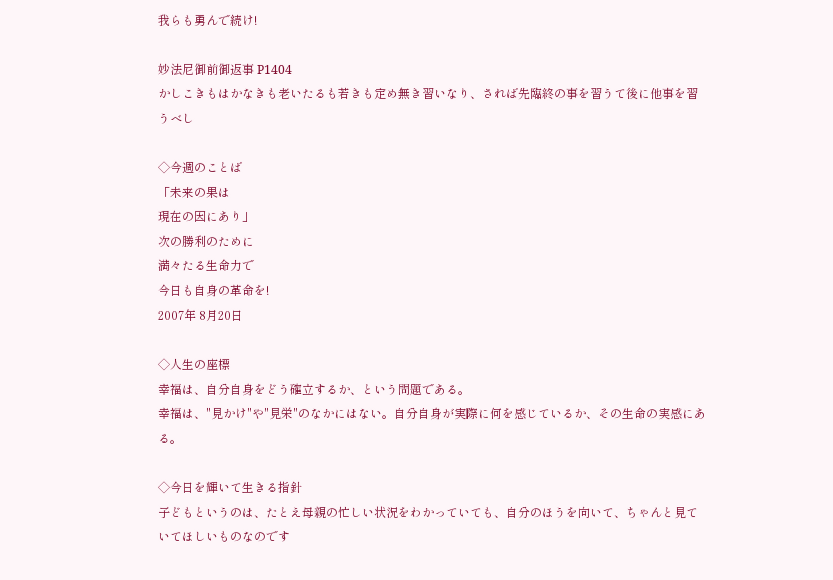我らも勇んで続け!

妙法尼御前御返事 P1404
かしこきもはかなきも老いたるも若きも定め無き習いなり、されば先臨終の事を習うて後に他事を習うべし

◇今週のことば
「未来の果は
現在の因にあり」
次の勝利のために
満々たる生命力で
今日も自身の革命を!
2007年 8月20日

◇人生の座標
幸福は、自分自身をどう確立するか、という問題である。
幸福は、"見かけ"や"見栄"のなかにはない。自分自身が実際に何を感じているか、その生命の実感にある。

◇今日を輝いて生きる指針
子どもというのは、たとえ母親の忙しい状況をわかっていても、自分のほうを向いて、ちゃんと見ていてほしいものなのです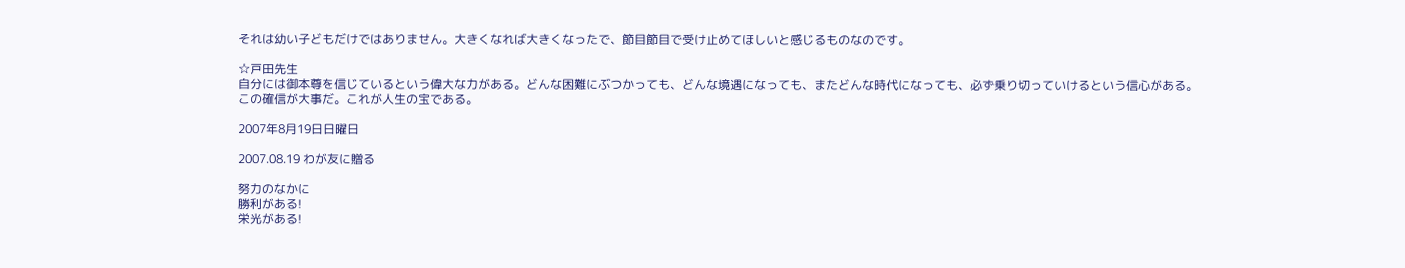それは幼い子どもだけではありません。大きくなれば大きくなったで、節目節目で受け止めてほしいと感じるものなのです。

☆戸田先生
自分には御本尊を信じているという偉大な力がある。どんな困難にぶつかっても、どんな境遇になっても、またどんな時代になっても、必ず乗り切っていけるという信心がある。
この確信が大事だ。これが人生の宝である。

2007年8月19日日曜日

2007.08.19 わが友に贈る

努力のなかに
勝利がある!
栄光がある!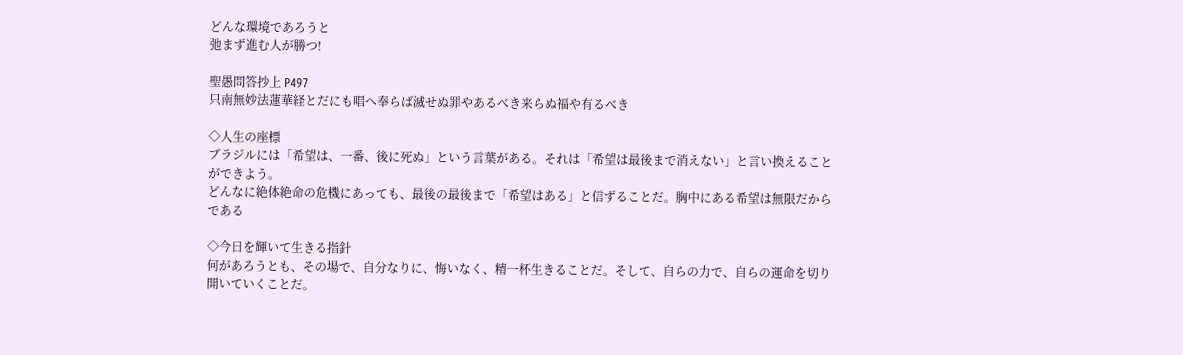どんな環境であろうと
弛まず進む人が勝つ!

聖愚問答抄上 P497
只南無妙法蓮華経とだにも唱へ奉らば滅せぬ罪やあるべき来らぬ福や有るべき

◇人生の座標
ブラジルには「希望は、一番、後に死ぬ」という言葉がある。それは「希望は最後まで消えない」と言い換えることができよう。
どんなに絶体絶命の危機にあっても、最後の最後まで「希望はある」と信ずることだ。胸中にある希望は無限だからである

◇今日を輝いて生きる指針
何があろうとも、その場で、自分なりに、悔いなく、精一杯生きることだ。そして、自らの力で、自らの運命を切り開いていくことだ。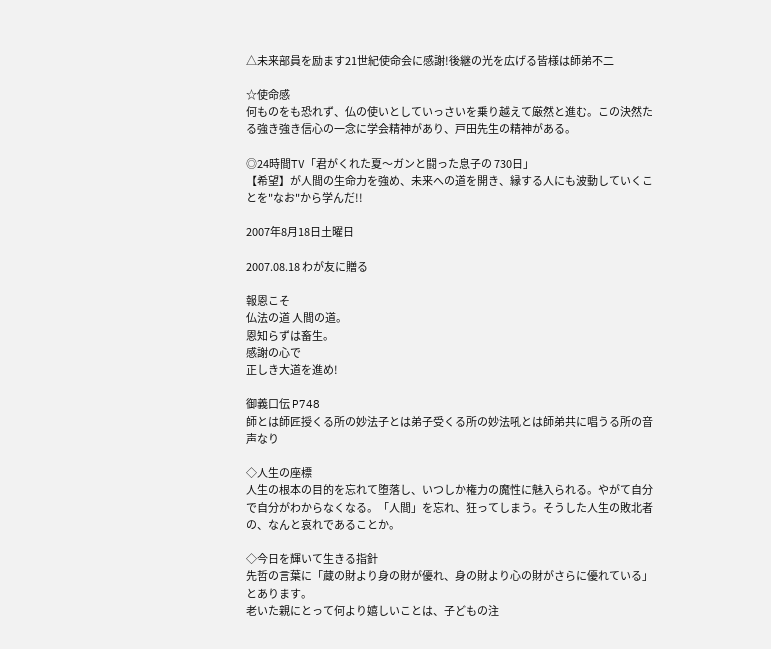△未来部員を励ます21世紀使命会に感謝!後継の光を広げる皆様は師弟不二

☆使命感
何ものをも恐れず、仏の使いとしていっさいを乗り越えて厳然と進む。この決然たる強き強き信心の一念に学会精神があり、戸田先生の精神がある。

◎24時間TV「君がくれた夏〜ガンと闘った息子の 730日」
【希望】が人間の生命力を強め、未来への道を開き、縁する人にも波動していくことを"なお"から学んだ!!

2007年8月18日土曜日

2007.08.18 わが友に贈る

報恩こそ
仏法の道 人間の道。
恩知らずは畜生。
感謝の心で
正しき大道を進め!

御義口伝 P748
師とは師匠授くる所の妙法子とは弟子受くる所の妙法吼とは師弟共に唱うる所の音声なり

◇人生の座標
人生の根本の目的を忘れて堕落し、いつしか権力の魔性に魅入られる。やがて自分で自分がわからなくなる。「人間」を忘れ、狂ってしまう。そうした人生の敗北者の、なんと哀れであることか。

◇今日を輝いて生きる指針
先哲の言葉に「蔵の財より身の財が優れ、身の財より心の財がさらに優れている」とあります。
老いた親にとって何より嬉しいことは、子どもの注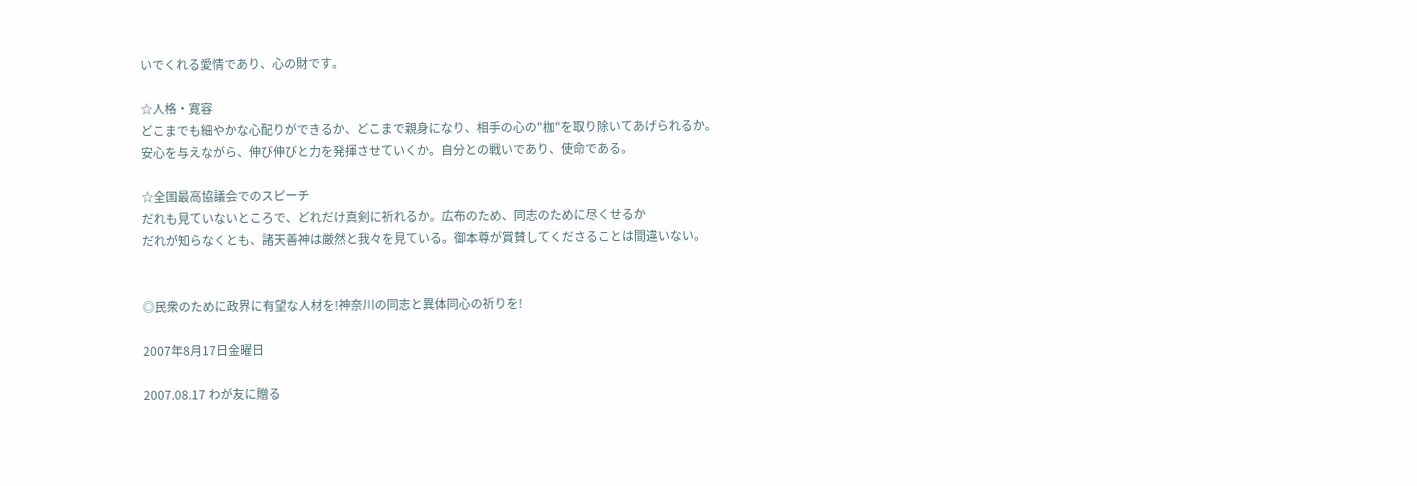いでくれる愛情であり、心の財です。

☆人格・寛容
どこまでも細やかな心配りができるか、どこまで親身になり、相手の心の"枷"を取り除いてあげられるか。安心を与えながら、伸び伸びと力を発揮させていくか。自分との戦いであり、使命である。

☆全国最高協議会でのスピーチ
だれも見ていないところで、どれだけ真剣に祈れるか。広布のため、同志のために尽くせるか
だれが知らなくとも、諸天善神は厳然と我々を見ている。御本尊が賞賛してくださることは間違いない。


◎民衆のために政界に有望な人材を!神奈川の同志と異体同心の祈りを!

2007年8月17日金曜日

2007.08.17 わが友に贈る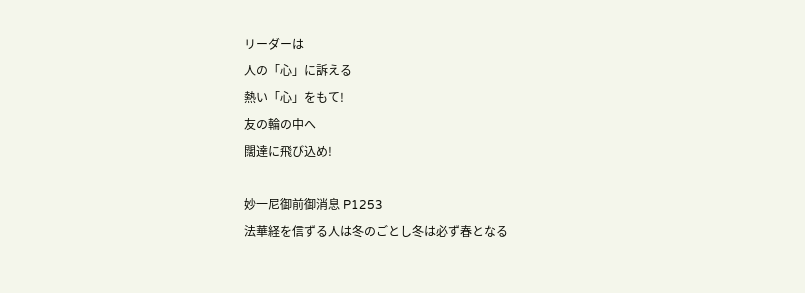リーダーは
人の「心」に訴える
熱い「心」をもて!
友の輪の中へ
闊達に飛び込め!

妙一尼御前御消息 P1253
法華経を信ずる人は冬のごとし冬は必ず春となる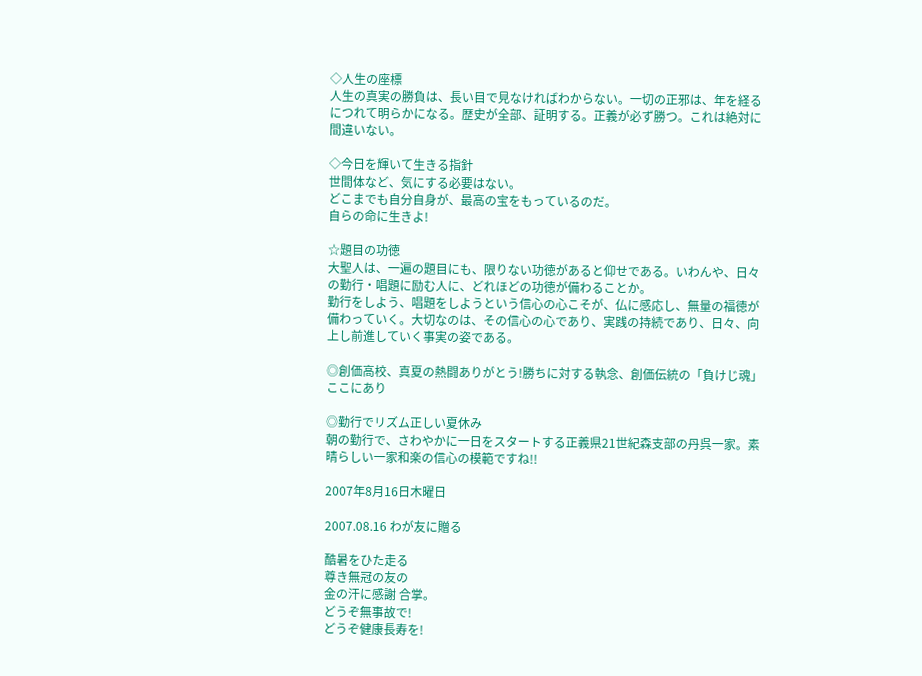◇人生の座標
人生の真実の勝負は、長い目で見なければわからない。一切の正邪は、年を経るにつれて明らかになる。歴史が全部、証明する。正義が必ず勝つ。これは絶対に間違いない。

◇今日を輝いて生きる指針
世間体など、気にする必要はない。
どこまでも自分自身が、最高の宝をもっているのだ。
自らの命に生きよ!

☆題目の功徳
大聖人は、一遍の題目にも、限りない功徳があると仰せである。いわんや、日々の勤行・唱題に励む人に、どれほどの功徳が備わることか。
勤行をしよう、唱題をしようという信心の心こそが、仏に感応し、無量の福徳が備わっていく。大切なのは、その信心の心であり、実践の持続であり、日々、向上し前進していく事実の姿である。

◎創価高校、真夏の熱闘ありがとう!勝ちに対する執念、創価伝統の「負けじ魂」ここにあり

◎勤行でリズム正しい夏休み
朝の勤行で、さわやかに一日をスタートする正義県21世紀森支部の丹呉一家。素晴らしい一家和楽の信心の模範ですね!!

2007年8月16日木曜日

2007.08.16 わが友に贈る

酷暑をひた走る
尊き無冠の友の
金の汗に感謝 合掌。
どうぞ無事故で!
どうぞ健康長寿を!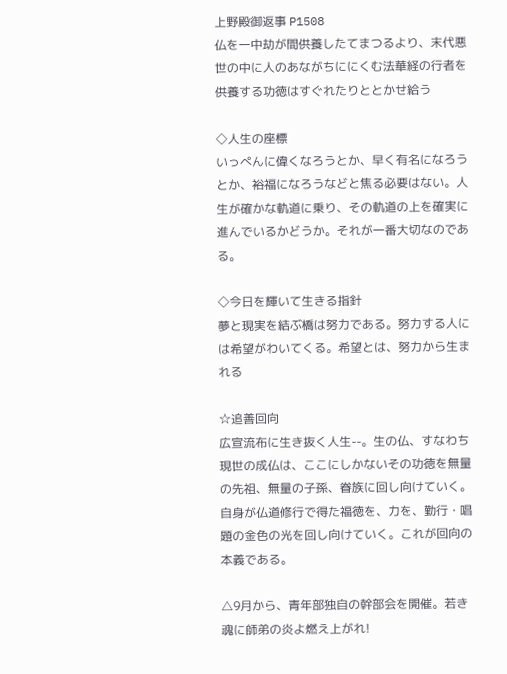上野殿御返事 P1508
仏を一中劫が間供養したてまつるより、末代悪世の中に人のあながちににくむ法華経の行者を供養する功徳はすぐれたりととかせ給う

◇人生の座標
いっぺんに偉くなろうとか、早く有名になろうとか、裕福になろうなどと焦る必要はない。人生が確かな軌道に乗り、その軌道の上を確実に進んでいるかどうか。それが一番大切なのである。

◇今日を輝いて生きる指針
夢と現実を結ぶ橋は努力である。努力する人には希望がわいてくる。希望とは、努力から生まれる

☆追善回向
広宣流布に生き抜く人生--。生の仏、すなわち現世の成仏は、ここにしかないその功徳を無量の先祖、無量の子孫、眷族に回し向けていく。自身が仏道修行で得た福徳を、力を、勤行・唱題の金色の光を回し向けていく。これが回向の本義である。

△9月から、青年部独自の幹部会を開催。若き魂に師弟の炎よ燃え上がれ!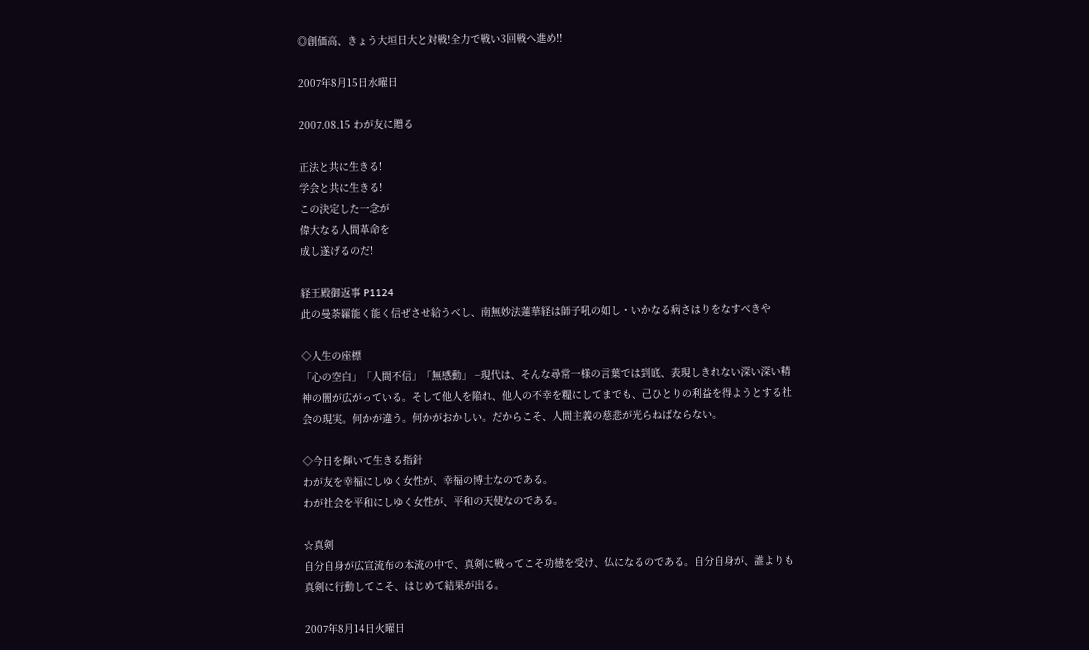◎創価高、きょう大垣日大と対戦!全力で戦い3回戦へ進め!!

2007年8月15日水曜日

2007.08.15 わが友に贈る

正法と共に生きる!
学会と共に生きる!
この決定した一念が
偉大なる人間革命を
成し遂げるのだ!

経王殿御返事 P1124
此の曼荼羅能く能く信ぜさせ給うべし、南無妙法蓮華経は師子吼の如し・いかなる病さはりをなすべきや

◇人生の座標
「心の空白」「人間不信」「無感動」 −現代は、そんな尋常一様の言葉では到底、表現しきれない深い深い精神の闇が広がっている。そして他人を陥れ、他人の不幸を糧にしてまでも、己ひとりの利益を得ようとする社会の現実。何かが違う。何かがおかしい。だからこそ、人間主義の慈悲が光らねばならない。

◇今日を輝いて生きる指針
わが友を幸福にしゆく女性が、幸福の博士なのである。
わが社会を平和にしゆく女性が、平和の天使なのである。

☆真剣
自分自身が広宣流布の本流の中で、真剣に戦ってこそ功徳を受け、仏になるのである。自分自身が、誰よりも真剣に行動してこそ、はじめて結果が出る。

2007年8月14日火曜日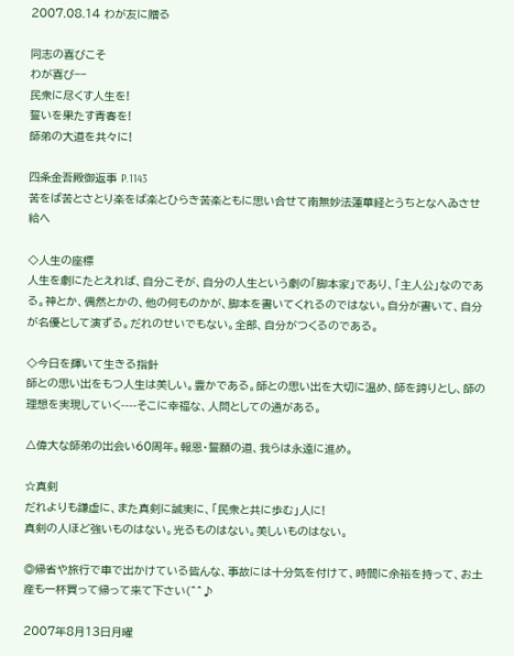2007.08.14 わが友に贈る

同志の喜びこそ
わが喜び−−
民衆に尽くす人生を!
誓いを果たす青春を!
師弟の大道を共々に!

四条金吾殿御返事 P.1143
苦をば苦とさとり楽をば楽とひらき苦楽ともに思い合せて南無妙法蓮華経とうちとなへゐさせ給へ

◇人生の座標
人生を劇にたとえれば、自分こそが、自分の人生という劇の「脚本家」であり、「主人公」なのである。神とか、偶然とかの、他の何ものかが、脚本を書いてくれるのではない。自分が書いて、自分が名優として演ずる。だれのせいでもない。全部、自分がつくるのである。

◇今日を輝いて生きる指針
師との思い出をもつ人生は美しい。豊かである。師との思い出を大切に温め、師を誇りとし、師の理想を実現していく----そこに幸福な、人問としての通がある。

△偉大な師弟の出会い60周年。報恩・誓願の道、我らは永遠に進め。

☆真剣
だれよりも謙虚に、また真剣に誠実に、「民衆と共に歩む」人に!
真剣の人ほど強いものはない。光るものはない。美しいものはない。

◎帰省や旅行で車で出かけている皆んな、事故には十分気を付けて、時間に余裕を持って、お土産も一杯買って帰って来て下さい(^^♪

2007年8月13日月曜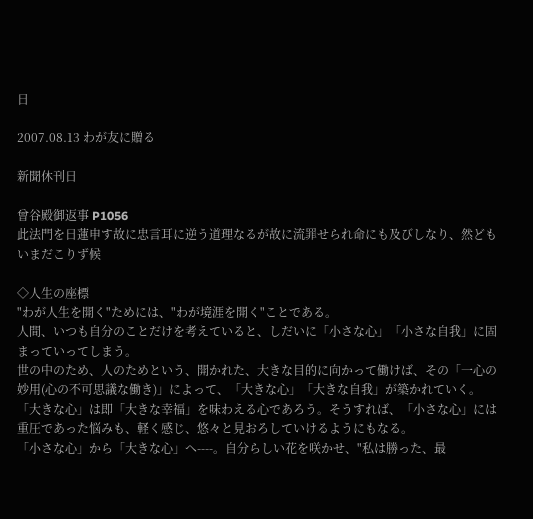日

2007.08.13 わが友に贈る

新聞休刊日

曾谷殿御返事 P1056
此法門を日蓮申す故に忠言耳に逆う道理なるが故に流罪せられ命にも及びしなり、然どもいまだこりず候

◇人生の座標
"わが人生を開く"ためには、"わが境涯を開く"ことである。
人間、いつも自分のことだけを考えていると、しだいに「小さな心」「小さな自我」に固まっていってしまう。
世の中のため、人のためという、開かれた、大きな目的に向かって働けば、その「一心の妙用(心の不可思議な働き)」によって、「大きな心」「大きな自我」が築かれていく。「大きな心」は即「大きな幸福」を味わえる心であろう。そうすれば、「小さな心」には重圧であった悩みも、軽く感じ、悠々と見おろしていけるようにもなる。
「小さな心」から「大きな心」へ----。自分らしい花を咲かせ、"私は勝った、最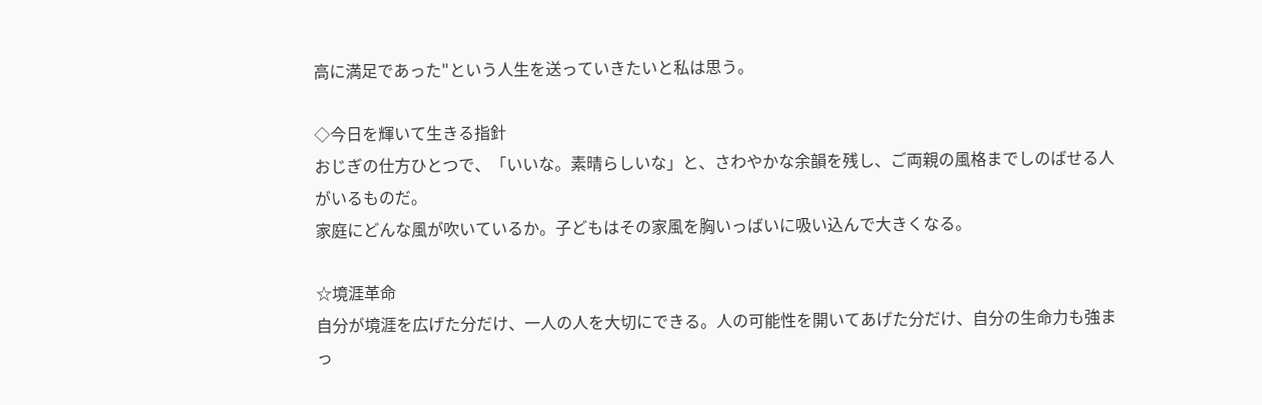高に満足であった"という人生を送っていきたいと私は思う。

◇今日を輝いて生きる指針
おじぎの仕方ひとつで、「いいな。素晴らしいな」と、さわやかな余韻を残し、ご両親の風格までしのばせる人がいるものだ。
家庭にどんな風が吹いているか。子どもはその家風を胸いっばいに吸い込んで大きくなる。

☆境涯革命
自分が境涯を広げた分だけ、一人の人を大切にできる。人の可能性を開いてあげた分だけ、自分の生命力も強まっ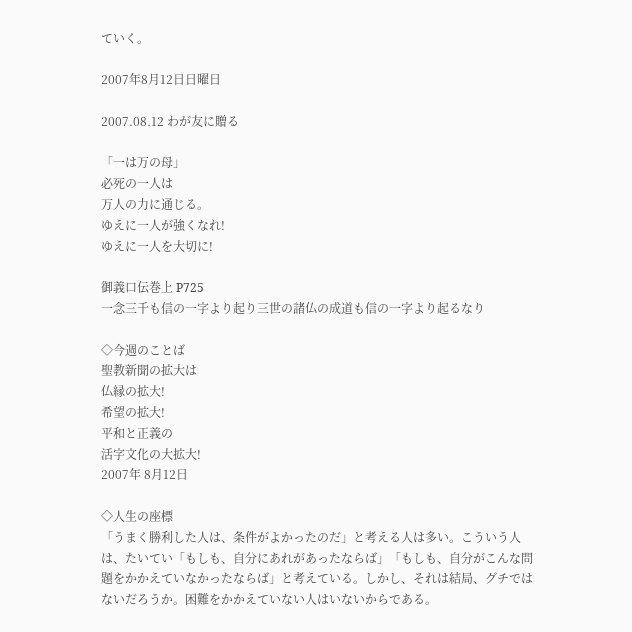ていく。

2007年8月12日日曜日

2007.08.12 わが友に贈る

「一は万の母」
必死の一人は
万人の力に通じる。
ゆえに一人が強くなれ!
ゆえに一人を大切に!

御義口伝巻上 P725
一念三千も信の一字より起り三世の諸仏の成道も信の一字より起るなり

◇今週のことば
聖教新聞の拡大は
仏縁の拡大!
希望の拡大!
平和と正義の
活字文化の大拡大!
2007年 8月12日

◇人生の座標
「うまく勝利した人は、条件がよかったのだ」と考える人は多い。こういう人は、たいてい「もしも、自分にあれがあったならば」「もしも、自分がこんな問題をかかえていなかったならば」と考えている。しかし、それは結局、グチではないだろうか。困難をかかえていない人はいないからである。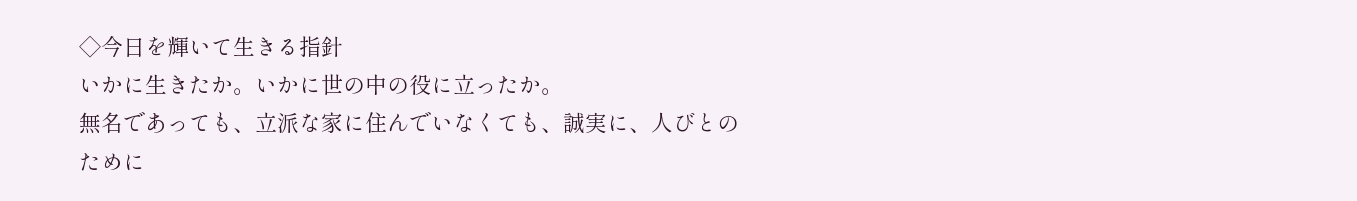◇今日を輝いて生きる指針
いかに生きたか。いかに世の中の役に立ったか。
無名であっても、立派な家に住んでいなくても、誠実に、人びとのために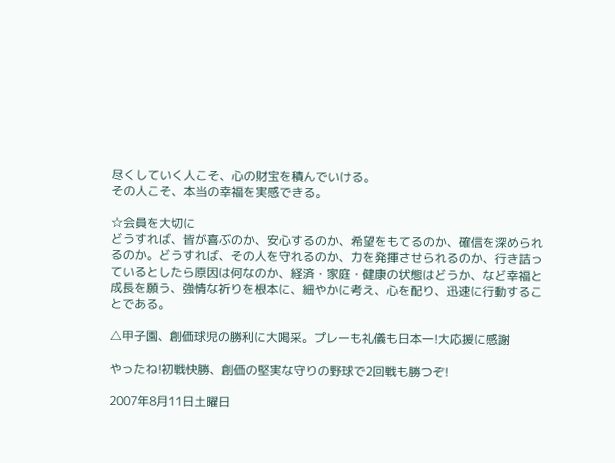尽くしていく人こそ、心の財宝を積んでいける。
その人こそ、本当の幸福を実感できる。

☆会員を大切に
どうすれば、皆が喜ぶのか、安心するのか、希望をもてるのか、確信を深められるのか。どうすれば、その人を守れるのか、力を発揮させられるのか、行き詰っているとしたら原因は何なのか、経済・家庭・健康の状態はどうか、など幸福と成長を願う、強情な祈りを根本に、細やかに考え、心を配り、迅速に行動することである。

△甲子園、創価球児の勝利に大喝采。プレーも礼儀も日本一!大応援に感謝

やったね!初戦快勝、創価の堅実な守りの野球で2回戦も勝つぞ!

2007年8月11日土曜日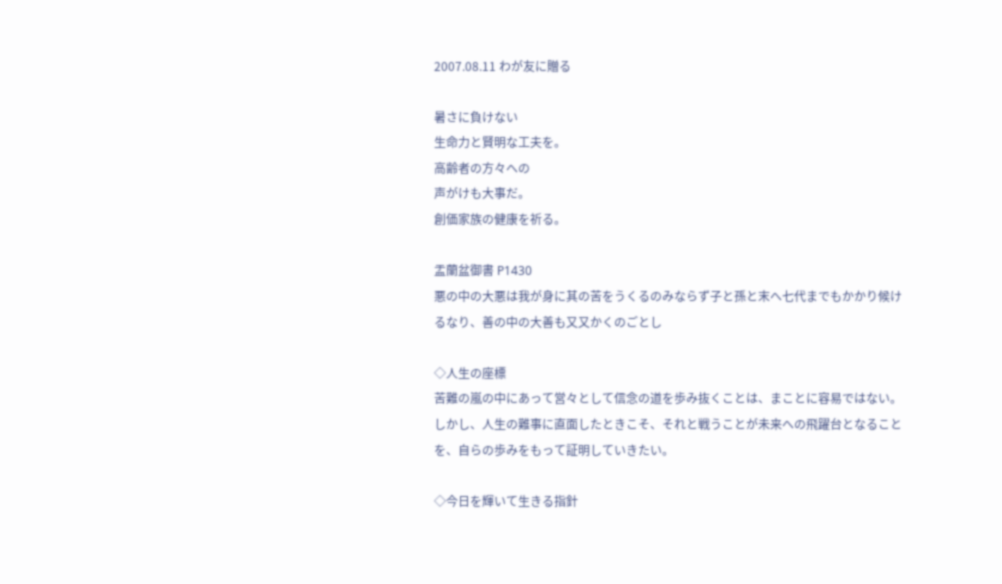2007.08.11 わが友に贈る

暑さに負けない
生命力と賢明な工夫を。
高齢者の方々への
声がけも大事だ。
創価家族の健康を祈る。

盂蘭盆御書 P1430
悪の中の大悪は我が身に其の苦をうくるのみならず子と孫と末へ七代までもかかり候けるなり、善の中の大善も又又かくのごとし

◇人生の座標
苦難の嵐の中にあって営々として信念の道を歩み抜くことは、まことに容易ではない。しかし、人生の難事に直面したときこそ、それと戦うことが未来への飛躍台となることを、自らの歩みをもって証明していきたい。

◇今日を輝いて生きる指針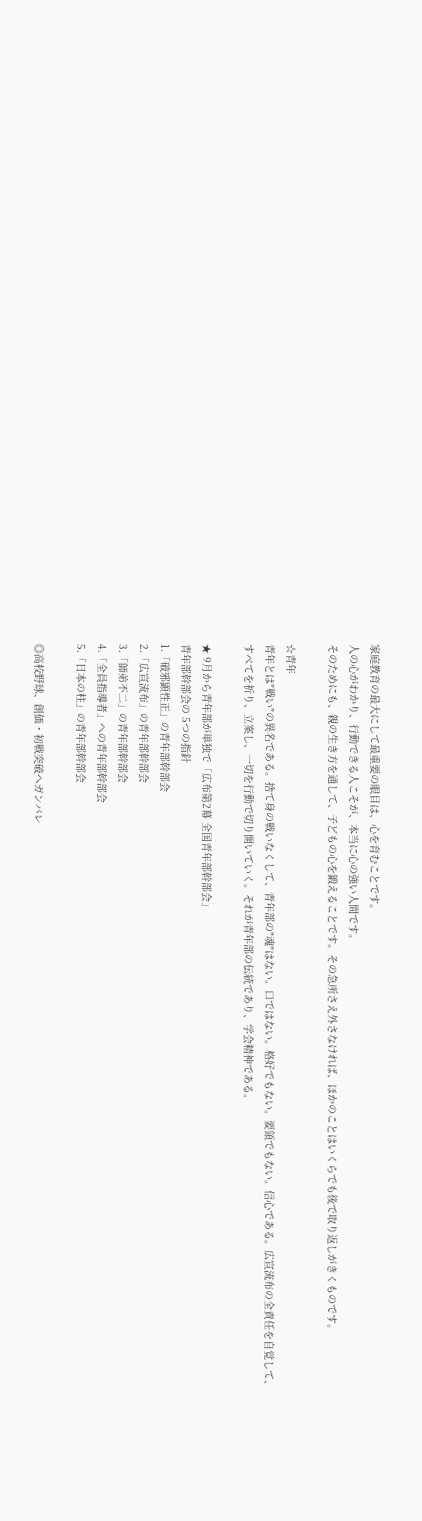家庭教育の最大にして最重要の眼目は、心を育むことです。
人の心がわかり、行動できる人こそが、本当に心の強い人間です。
そのためにも、親の生き方を通して、子どもの心を鍛えることです。その急所さえ外さなければ、ほかのことはいくらでも後で取り返しがきくものです。

☆青年
青年とは"戦い"の異名である。捨て身の戦いなくして、青年部の"魂"はない。口ではない。格好でもない。要領でもない。信心である。広宣流布の全責任を自覚して、すべてを祈り、立案し、一切を行動で切り開いていく。それが青年部の伝統であり、学会精神である。

★ 9月から青年部が単独で「広布第2幕 全国青年部幹部会」
青年部幹部会の 5つの指針
1.「破邪顕性正」の青年部幹部会
2.「広宣流布」の青年部幹部会
3.「師弟不二」の青年部幹部会
4.「全員指導者」への青年部幹部会
5.「日本の柱」の青年部幹部会

◎高校野球、創価・初戦突破へガンバレ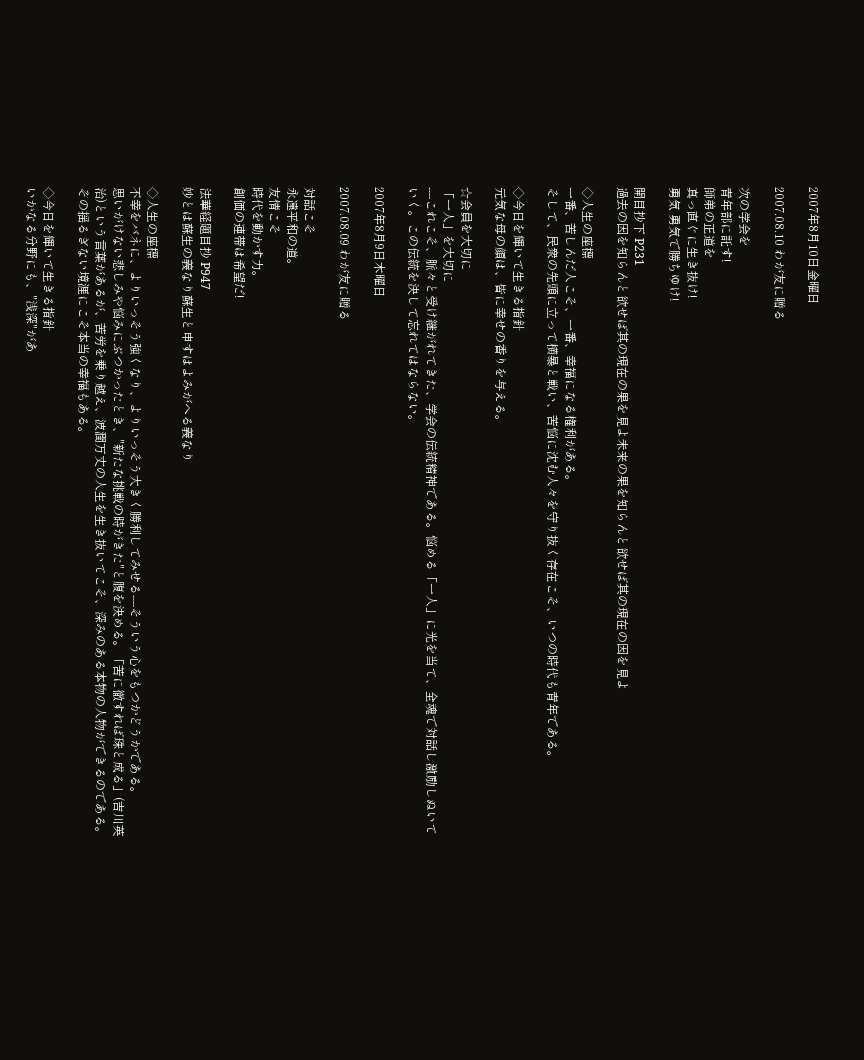2007年8月10日金曜日

2007.08.10 わが友に贈る

次の学会を
青年部に託す!
師弟の正道を
真っ直ぐに生き抜け!
勇気 勇気で勝ちゆけ!

開目抄下 P231
過去の因を知らんと欲せば其の現在の果を見よ未来の果を知らんと欲せば其の現在の因を見よ

◇人生の座標
一番、苦しんだ人こそ、一番、幸福になる権利がある。
そして、民衆の先頭に立って横暴と戦い、苦悩に沈む人々を守り抜く存在こそ、いつの時代も青年である。

◇今日を輝いて生きる指針
元気な母の顔は、皆に幸せの香りを与える。

☆会員を大切に
「一人」を大切に
----これこそ、脈々と受け継がれてきた、学会の伝統精神である。悩める「一人」に光を当て、全魂で対話し激励しぬいていく。この伝統を決して忘れてはならない。

2007年8月9日木曜日

2007.08.09 わが友に贈る

対話こそ
永遠平和の道。
友情こそ
時代を動かす力。
創価の連帯は希望だ!

法華経題目抄 P947
妙とは蘇生の義なり蘇生と申すはよみがへる義なり

◇人生の座標
不幸をバネに、よりいっそう強くなり、よりいっそう大きく勝利してみせる----そういう心をもつかどうかである。
思いがけない悲しみや悩みにぶつかったとき、"新たな挑戦の時がきた"と腹を決める。「苦に徹すれば珠と成る」(吉川英治)という言葉があるが、苦労を乗り越え、波潤万丈の人生を生き抜いてこそ、深みのある本物の人物ができるのである。その揺るぎない境涯にこそ本当の幸福もある。

◇今日を輝いて生きる指針
いかなる分野にも、"浅深"があ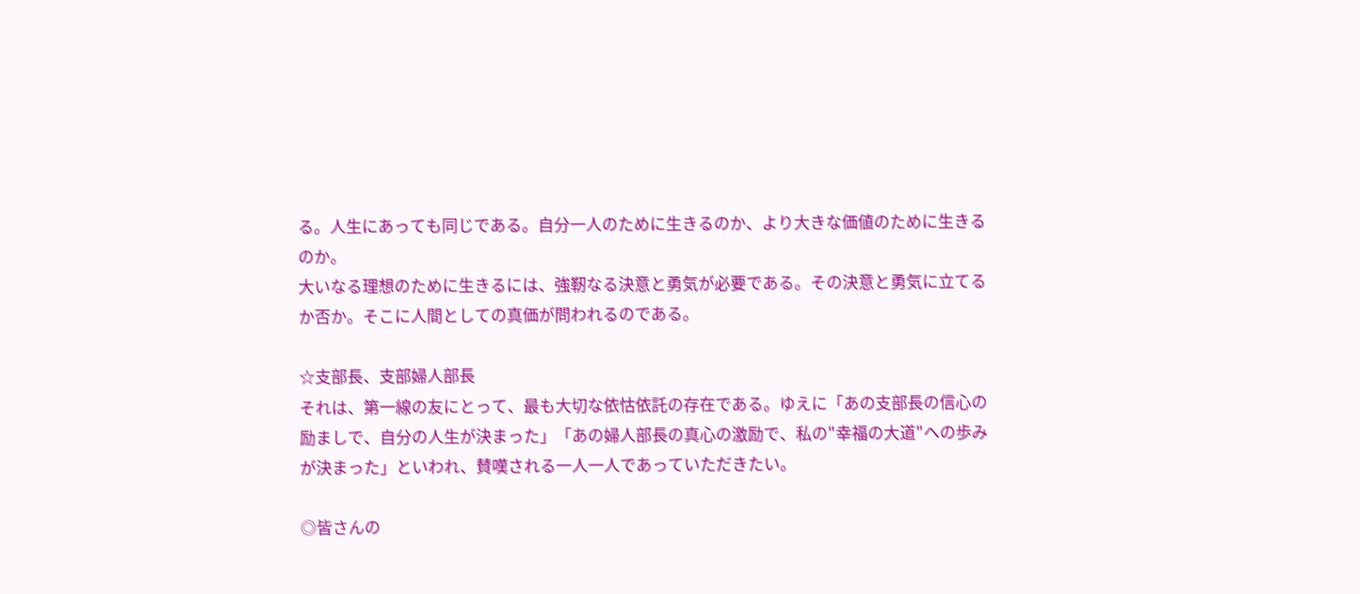る。人生にあっても同じである。自分一人のために生きるのか、より大きな価値のために生きるのか。
大いなる理想のために生きるには、強靭なる決意と勇気が必要である。その決意と勇気に立てるか否か。そこに人間としての真価が問われるのである。

☆支部長、支部婦人部長
それは、第一線の友にとって、最も大切な依怙依託の存在である。ゆえに「あの支部長の信心の励ましで、自分の人生が決まった」「あの婦人部長の真心の激励で、私の"幸福の大道"への歩みが決まった」といわれ、賛嘆される一人一人であっていただきたい。

◎皆さんの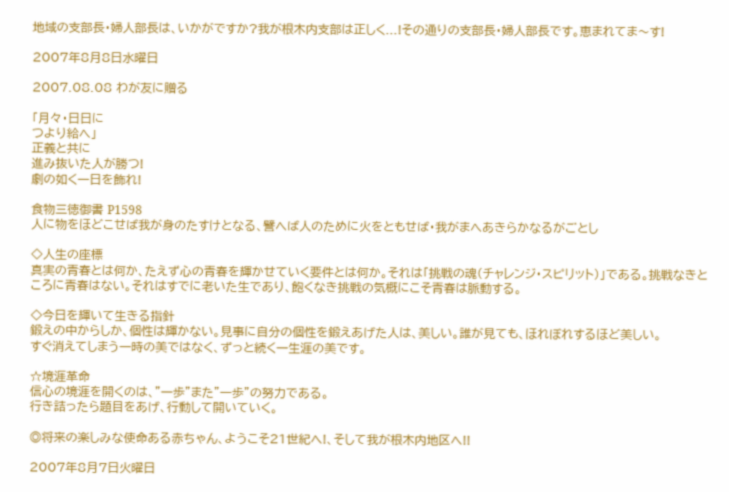地域の支部長・婦人部長は、いかがですか?我が根木内支部は正しく...!その通りの支部長・婦人部長です。恵まれてま〜す!

2007年8月8日水曜日

2007.08.08 わが友に贈る

「月々・日日に
つより給へ」
正義と共に
進み抜いた人が勝つ!
劇の如く一日を飾れ!

食物三徳御書 P1598
人に物をほどこせば我が身のたすけとなる、譬へば人のために火をともせば・我がまへあきらかなるがごとし

◇人生の座標
真実の青春とは何か、たえず心の青春を輝かせていく要件とは何か。それは「挑戦の魂(チャレンジ・スピリット)」である。挑戦なきところに青春はない。それはすでに老いた生であり、飽くなき挑戦の気概にこそ青春は脈動する。

◇今日を輝いて生きる指針
鍛えの中からしか、個性は輝かない。見事に自分の個性を鍛えあげた人は、美しい。誰が見ても、ほれぼれするほど美しい。
すぐ消えてしまう一時の美ではなく、ずっと続く一生涯の美です。

☆境涯革命
信心の境涯を開くのは、"一歩"また"一歩"の努力である。
行き詰ったら題目をあげ、行動して開いていく。

◎将来の楽しみな使命ある赤ちゃん、ようこそ21世紀へ!、そして我が根木内地区へ!!

2007年8月7日火曜日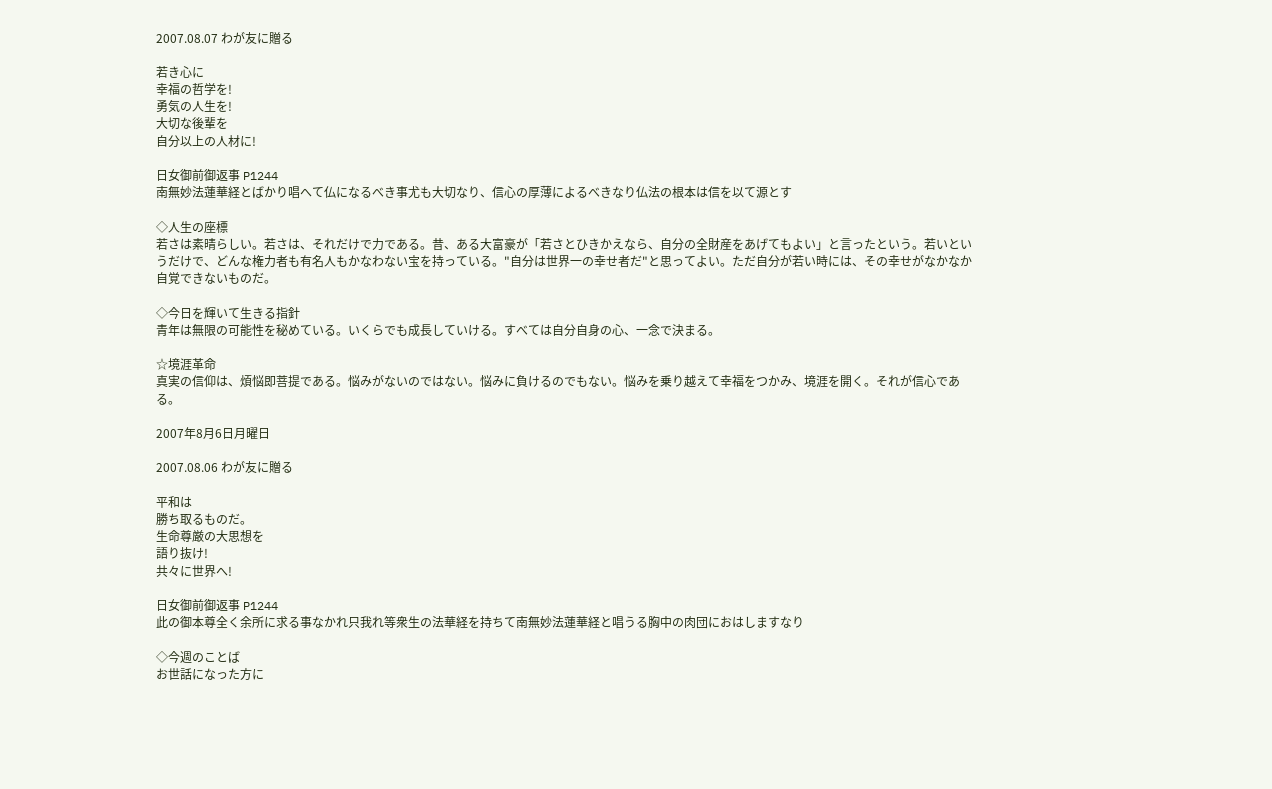2007.08.07 わが友に贈る

若き心に
幸福の哲学を!
勇気の人生を!
大切な後輩を
自分以上の人材に!

日女御前御返事 P1244
南無妙法蓮華経とばかり唱へて仏になるべき事尤も大切なり、信心の厚薄によるべきなり仏法の根本は信を以て源とす

◇人生の座標
若さは素晴らしい。若さは、それだけで力である。昔、ある大富豪が「若さとひきかえなら、自分の全財産をあげてもよい」と言ったという。若いというだけで、どんな権力者も有名人もかなわない宝を持っている。"自分は世界一の幸せ者だ"と思ってよい。ただ自分が若い時には、その幸せがなかなか自覚できないものだ。

◇今日を輝いて生きる指針
青年は無限の可能性を秘めている。いくらでも成長していける。すべては自分自身の心、一念で決まる。

☆境涯革命
真実の信仰は、煩悩即菩提である。悩みがないのではない。悩みに負けるのでもない。悩みを乗り越えて幸福をつかみ、境涯を開く。それが信心である。

2007年8月6日月曜日

2007.08.06 わが友に贈る

平和は
勝ち取るものだ。
生命尊厳の大思想を
語り抜け!
共々に世界へ!

日女御前御返事 P1244
此の御本尊全く余所に求る事なかれ只我れ等衆生の法華経を持ちて南無妙法蓮華経と唱うる胸中の肉団におはしますなり

◇今週のことば
お世話になった方に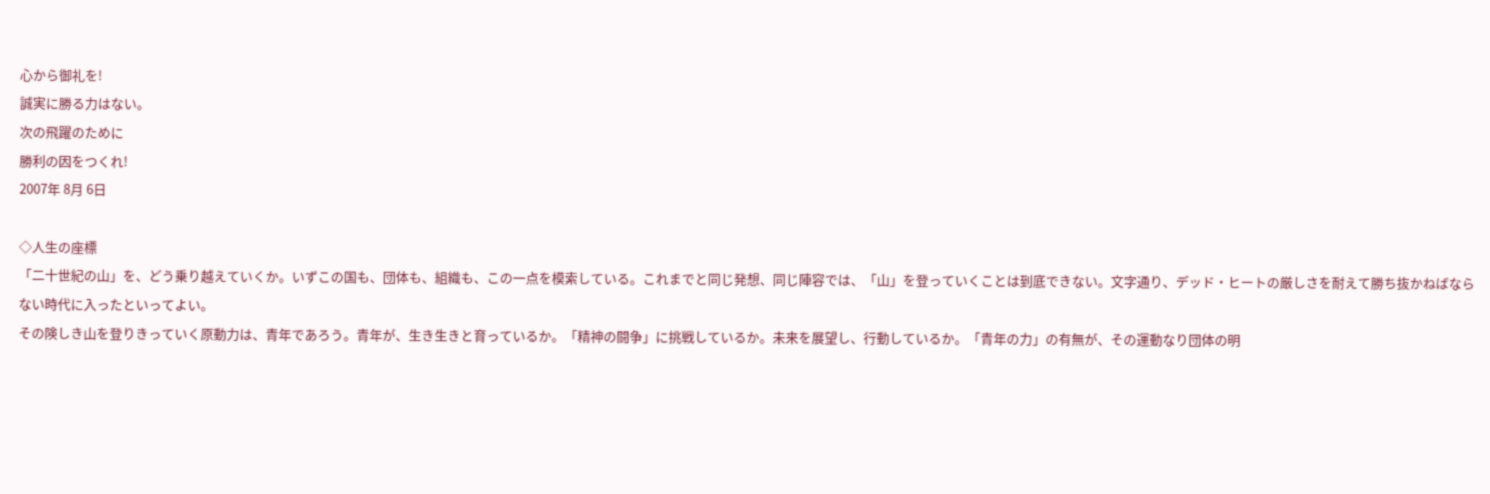心から御礼を!
誠実に勝る力はない。
次の飛躍のために
勝利の因をつくれ!
2007年 8月 6日

◇人生の座標
「二十世紀の山」を、どう乗り越えていくか。いずこの国も、団体も、組織も、この一点を模索している。これまでと同じ発想、同じ陣容では、「山」を登っていくことは到底できない。文字通り、デッド・ヒートの厳しさを耐えて勝ち抜かねばならない時代に入ったといってよい。
その険しき山を登りきっていく原動力は、青年であろう。青年が、生き生きと育っているか。「精神の闘争」に挑戦しているか。未来を展望し、行動しているか。「青年の力」の有無が、その運動なり団体の明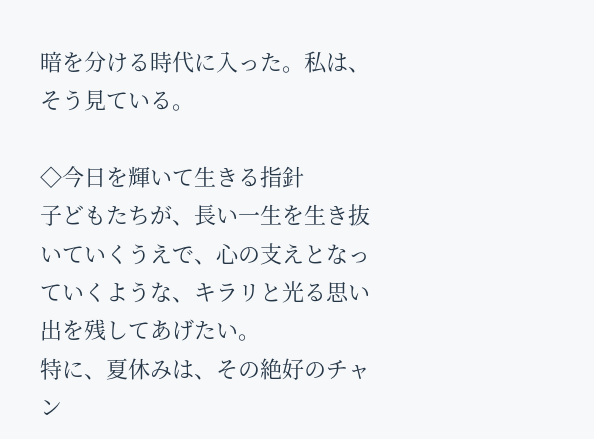暗を分ける時代に入った。私は、そう見ている。

◇今日を輝いて生きる指針
子どもたちが、長い一生を生き抜いていくうえで、心の支えとなっていくような、キラリと光る思い出を残してあげたい。
特に、夏休みは、その絶好のチャン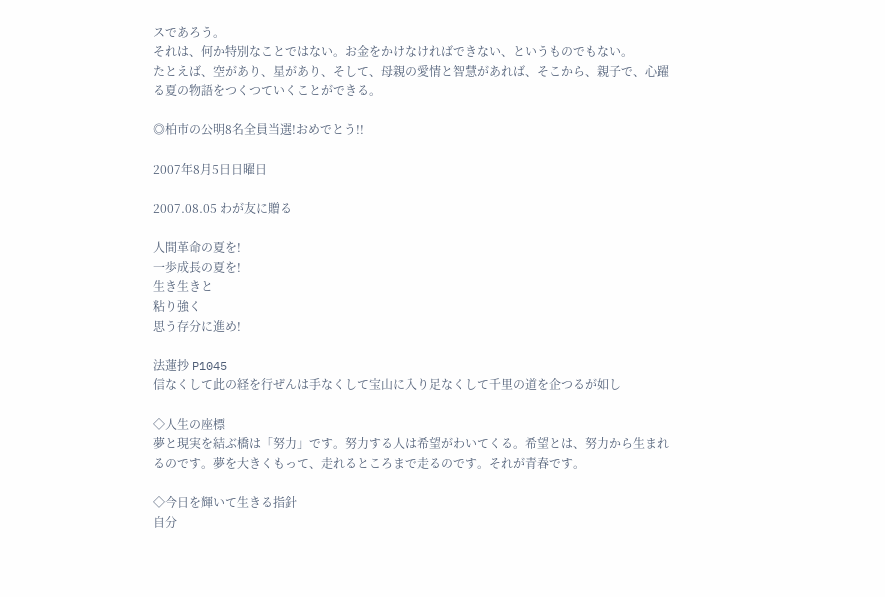スであろう。
それは、何か特別なことではない。お金をかけなければできない、というものでもない。
たとえば、空があり、星があり、そして、母親の愛情と智慧があれば、そこから、親子で、心躍る夏の物語をつくつていくことができる。

◎柏市の公明8名全員当選!おめでとう!!

2007年8月5日日曜日

2007.08.05 わが友に贈る

人間革命の夏を!
一歩成長の夏を!
生き生きと
粘り強く
思う存分に進め!

法蓮抄 P1045
信なくして此の経を行ぜんは手なくして宝山に入り足なくして千里の道を企つるが如し

◇人生の座標
夢と現実を結ぶ橋は「努力」です。努力する人は希望がわいてくる。希望とは、努力から生まれるのです。夢を大きくもって、走れるところまで走るのです。それが青春です。

◇今日を輝いて生きる指針
自分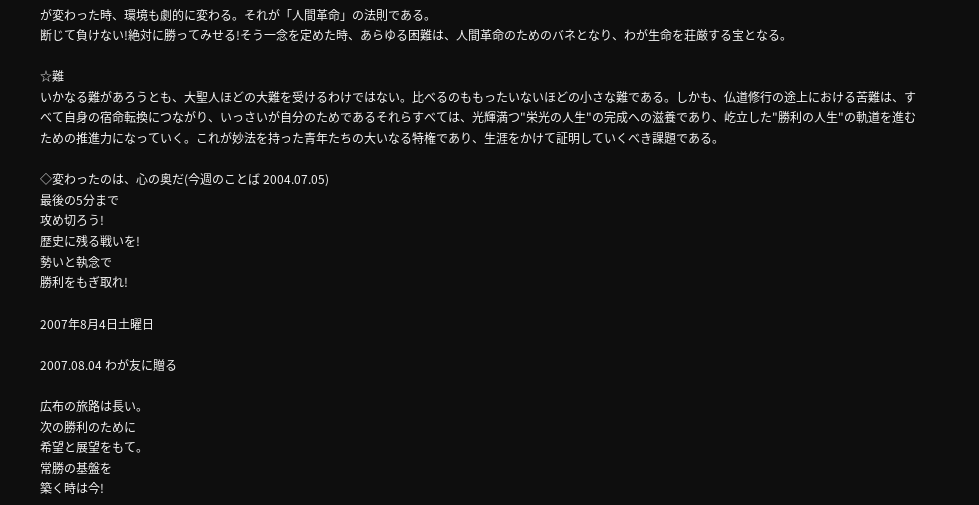が変わった時、環境も劇的に変わる。それが「人間革命」の法則である。
断じて負けない!絶対に勝ってみせる!そう一念を定めた時、あらゆる困難は、人間革命のためのバネとなり、わが生命を荘厳する宝となる。

☆難
いかなる難があろうとも、大聖人ほどの大難を受けるわけではない。比べるのももったいないほどの小さな難である。しかも、仏道修行の途上における苦難は、すべて自身の宿命転換につながり、いっさいが自分のためであるそれらすべては、光輝満つ"栄光の人生"の完成への滋養であり、屹立した"勝利の人生"の軌道を進むための推進力になっていく。これが妙法を持った青年たちの大いなる特権であり、生涯をかけて証明していくべき課題である。

◇変わったのは、心の奥だ(今週のことば 2004.07.05)
最後の5分まで
攻め切ろう!
歴史に残る戦いを!
勢いと執念で
勝利をもぎ取れ!

2007年8月4日土曜日

2007.08.04 わが友に贈る

広布の旅路は長い。
次の勝利のために
希望と展望をもて。
常勝の基盤を
築く時は今!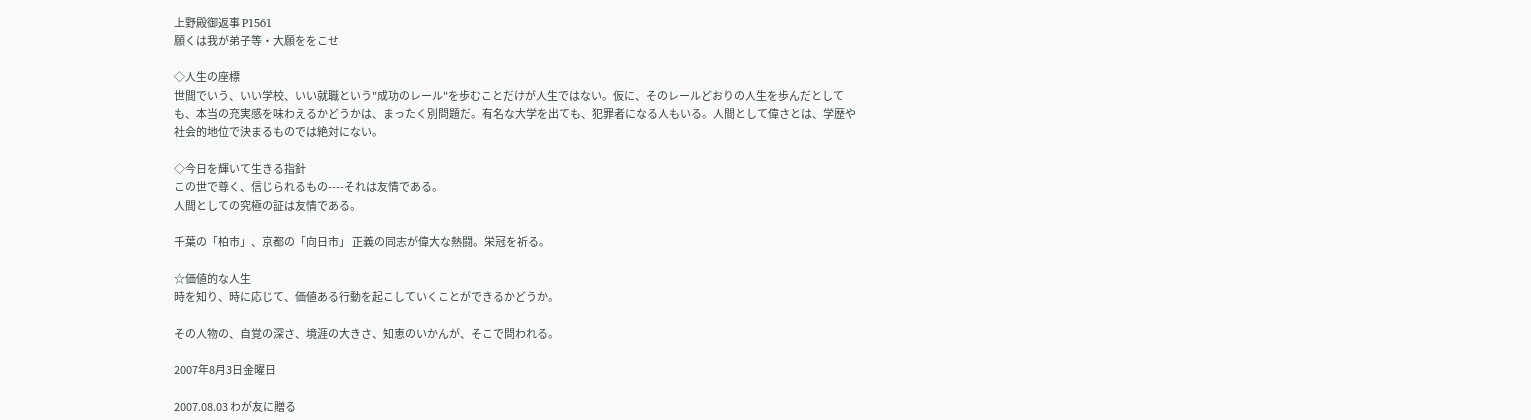上野殿御返事 P1561
願くは我が弟子等・大願ををこせ

◇人生の座標
世間でいう、いい学校、いい就職という"成功のレール"を歩むことだけが人生ではない。仮に、そのレールどおりの人生を歩んだとしても、本当の充実感を味わえるかどうかは、まったく別問題だ。有名な大学を出ても、犯罪者になる人もいる。人間として偉さとは、学歴や社会的地位で決まるものでは絶対にない。

◇今日を輝いて生きる指針
この世で尊く、信じられるもの----それは友情である。
人間としての究極の証は友情である。

千葉の「柏市」、京都の「向日市」 正義の同志が偉大な熱闘。栄冠を祈る。

☆価値的な人生
時を知り、時に応じて、価値ある行動を起こしていくことができるかどうか。

その人物の、自覚の深さ、境涯の大きさ、知恵のいかんが、そこで問われる。

2007年8月3日金曜日

2007.08.03 わが友に贈る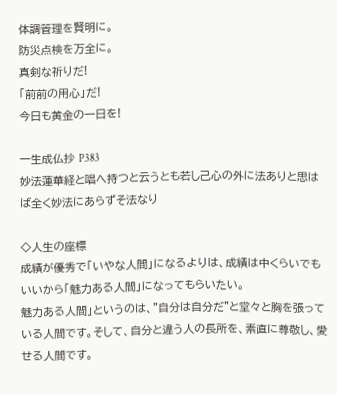体調管理を賢明に。
防災点検を万全に。
真剣な祈りだ!
「前前の用心」だ!
今日も黄金の一日を!

一生成仏抄 P383
妙法蓮華経と唱へ持つと云うとも若し己心の外に法ありと思はば全く妙法にあらずそ法なり

◇人生の座標
成績が優秀で「いやな人間」になるよりは、成績は中くらいでもいいから「魅力ある人間」になってもらいたい。
魅力ある人間」というのは、"自分は自分だ"と堂々と胸を張っている人間です。そして、自分と違う人の長所を、素直に尊敬し、愛せる人間です。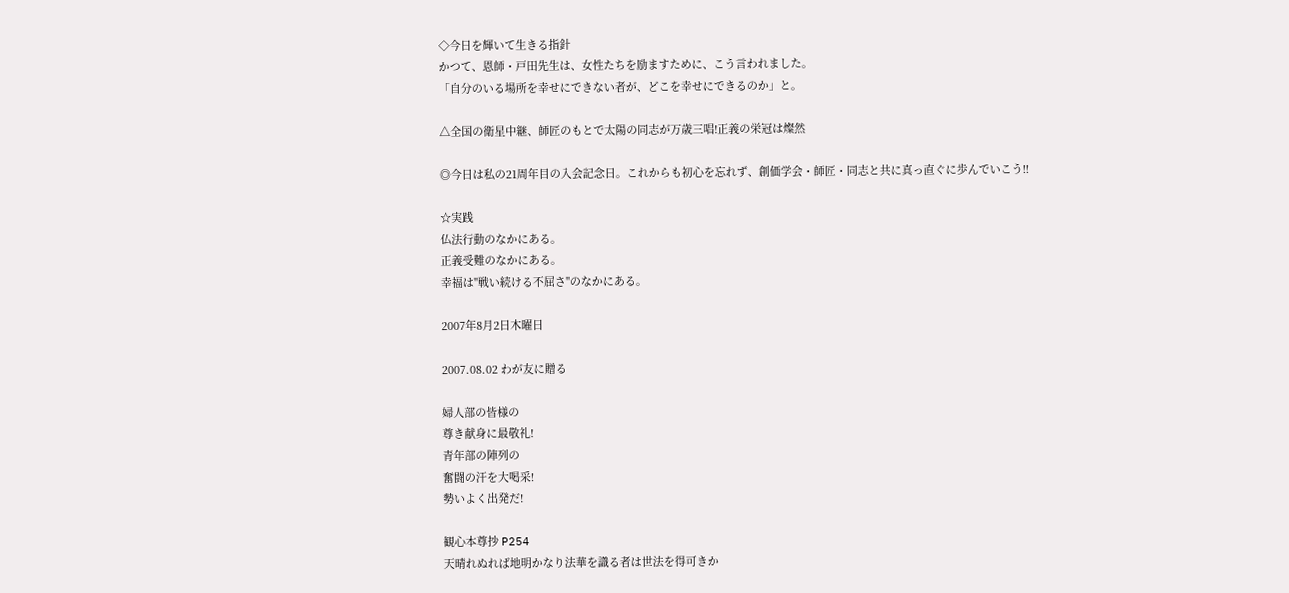◇今日を輝いて生きる指針
かつて、恩師・戸田先生は、女性たちを励ますために、こう言われました。
「自分のいる場所を幸せにできない者が、どこを幸せにできるのか」と。

△全国の衛星中継、師匠のもとで太陽の同志が万歳三唱!正義の栄冠は燦然

◎今日は私の21周年目の入会記念日。これからも初心を忘れず、創価学会・師匠・同志と共に真っ直ぐに歩んでいこう!!

☆実践
仏法行動のなかにある。
正義受難のなかにある。
幸福は"戦い続ける不屈さ"のなかにある。

2007年8月2日木曜日

2007.08.02 わが友に贈る

婦人部の皆様の
尊き献身に最敬礼!
青年部の陣列の
奮闘の汗を大喝采!
勢いよく出発だ!

観心本尊抄 P254
天晴れぬれば地明かなり法華を識る者は世法を得可きか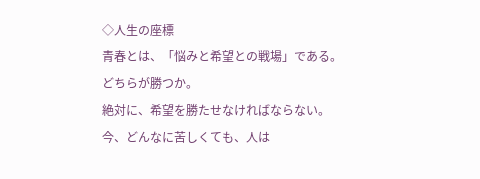◇人生の座標
青春とは、「悩みと希望との戦場」である。
どちらが勝つか。
絶対に、希望を勝たせなければならない。
今、どんなに苦しくても、人は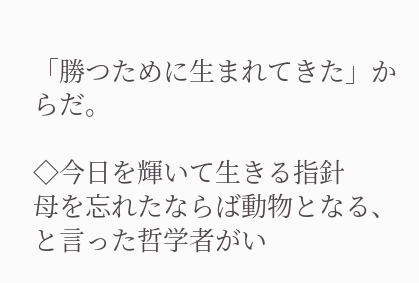「勝つために生まれてきた」からだ。

◇今日を輝いて生きる指針
母を忘れたならば動物となる、と言った哲学者がい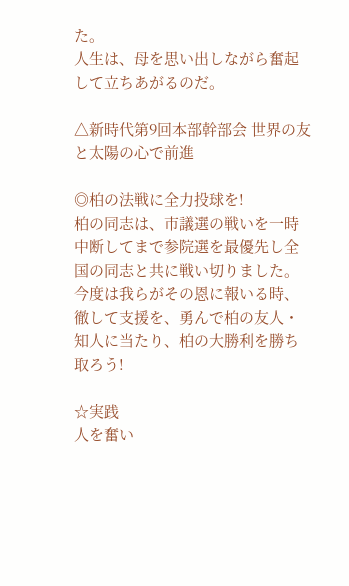た。
人生は、母を思い出しながら奮起して立ちあがるのだ。

△新時代第9回本部幹部会 世界の友と太陽の心で前進

◎柏の法戦に全力投球を!
柏の同志は、市議選の戦いを一時中断してまで参院選を最優先し全国の同志と共に戦い切りました。今度は我らがその恩に報いる時、徹して支援を、勇んで柏の友人・知人に当たり、柏の大勝利を勝ち取ろう!

☆実践
人を奮い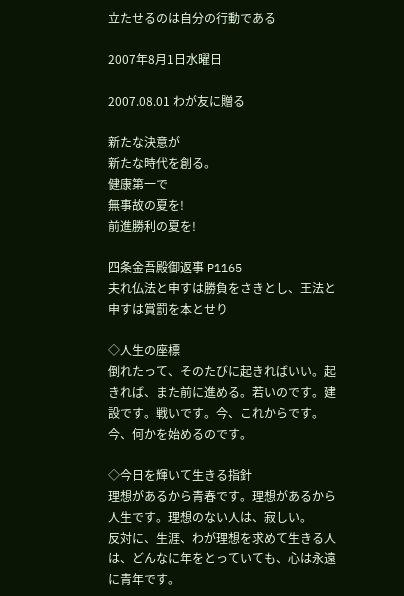立たせるのは自分の行動である

2007年8月1日水曜日

2007.08.01 わが友に贈る

新たな決意が
新たな時代を創る。
健康第一で
無事故の夏を!
前進勝利の夏を!

四条金吾殿御返事 P1165
夫れ仏法と申すは勝負をさきとし、王法と申すは賞罰を本とせり

◇人生の座標
倒れたって、そのたびに起きればいい。起きれば、また前に進める。若いのです。建設です。戦いです。今、これからです。今、何かを始めるのです。

◇今日を輝いて生きる指針
理想があるから青春です。理想があるから人生です。理想のない人は、寂しい。
反対に、生涯、わが理想を求めて生きる人は、どんなに年をとっていても、心は永遠に青年です。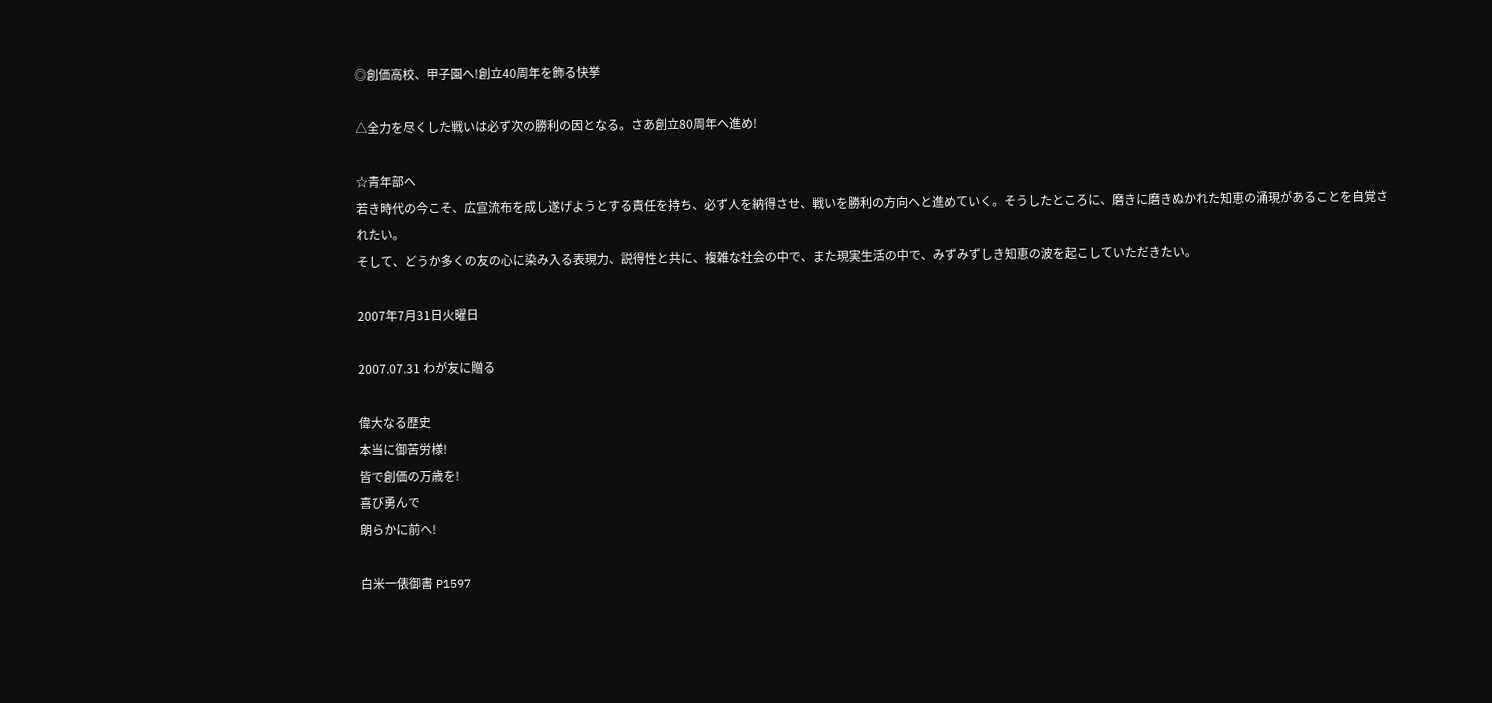◎創価高校、甲子園へ!創立40周年を飾る快挙

△全力を尽くした戦いは必ず次の勝利の因となる。さあ創立80周年へ進め!

☆青年部へ
若き時代の今こそ、広宣流布を成し遂げようとする責任を持ち、必ず人を納得させ、戦いを勝利の方向へと進めていく。そうしたところに、磨きに磨きぬかれた知恵の涌現があることを自覚されたい。
そして、どうか多くの友の心に染み入る表現力、説得性と共に、複雑な社会の中で、また現実生活の中で、みずみずしき知恵の波を起こしていただきたい。

2007年7月31日火曜日

2007.07.31 わが友に贈る

偉大なる歴史
本当に御苦労様!
皆で創価の万歳を!
喜び勇んで
朗らかに前へ!

白米一俵御書 P1597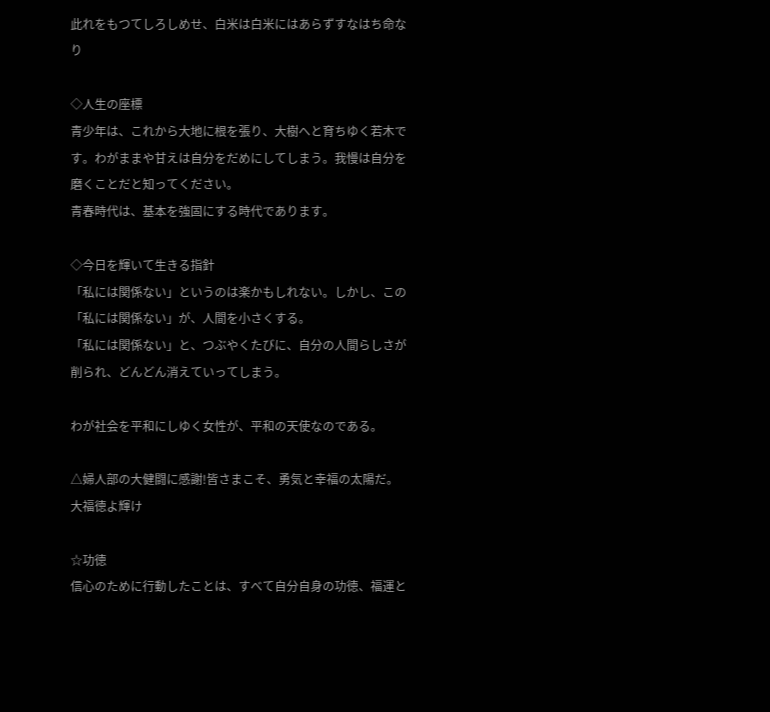此れをもつてしろしめせ、白米は白米にはあらずすなはち命なり

◇人生の座標
青少年は、これから大地に根を張り、大樹へと育ちゆく若木です。わがままや甘えは自分をだめにしてしまう。我慢は自分を磨くことだと知ってください。
青春時代は、基本を強固にする時代であります。

◇今日を輝いて生きる指針
「私には関係ない」というのは楽かもしれない。しかし、この「私には関係ない」が、人間を小さくする。
「私には関係ない」と、つぶやくたびに、自分の人間らしさが削られ、どんどん消えていってしまう。

わが社会を平和にしゆく女性が、平和の天使なのである。

△婦人部の大健闘に感謝!皆さまこそ、勇気と幸福の太陽だ。大福徳よ輝け

☆功徳
信心のために行動したことは、すべて自分自身の功徳、福運と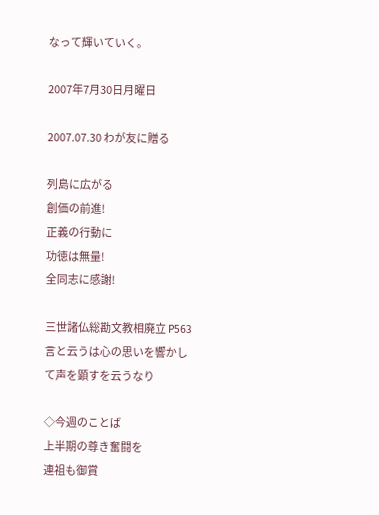なって輝いていく。

2007年7月30日月曜日

2007.07.30 わが友に贈る

列島に広がる
創価の前進!
正義の行動に
功徳は無量!
全同志に感謝!

三世諸仏総勘文教相廃立 P563
言と云うは心の思いを響かして声を顕すを云うなり

◇今週のことば
上半期の尊き奮闘を
連祖も御賞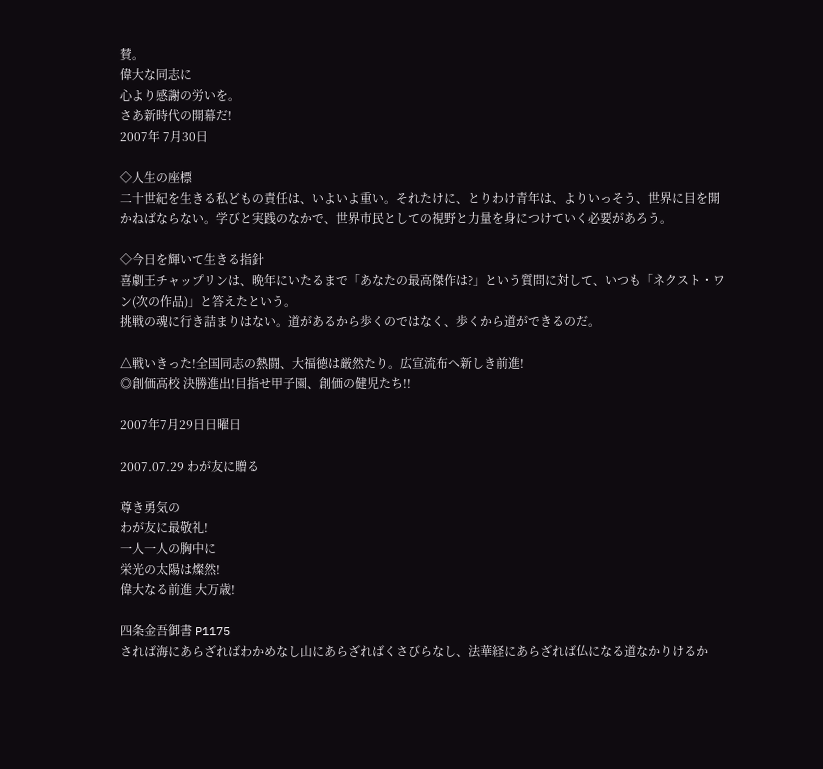賛。
偉大な同志に
心より感謝の労いを。
さあ新時代の開幕だ!
2007年 7月30日

◇人生の座標
二十世紀を生きる私どもの責任は、いよいよ重い。それたけに、とりわけ青年は、よりいっそう、世界に目を開かねばならない。学びと実践のなかで、世界市民としての視野と力量を身につけていく必要があろう。

◇今日を輝いて生きる指針
喜劇王チャップリンは、晩年にいたるまで「あなたの最高傑作は?」という質問に対して、いつも「ネクスト・ワン(次の作品)」と答えたという。
挑戦の魂に行き詰まりはない。道があるから歩くのではなく、歩くから道ができるのだ。

△戦いきった!全国同志の熱闘、大福徳は厳然たり。広宣流布へ新しき前進!
◎創価高校 決勝進出!目指せ甲子園、創価の健児たち!!

2007年7月29日日曜日

2007.07.29 わが友に贈る

尊き勇気の
わが友に最敬礼!
一人一人の胸中に
栄光の太陽は燦然!
偉大なる前進 大万歳!

四条金吾御書 P1175
されば海にあらざればわかめなし山にあらざればくさびらなし、法華経にあらざれば仏になる道なかりけるか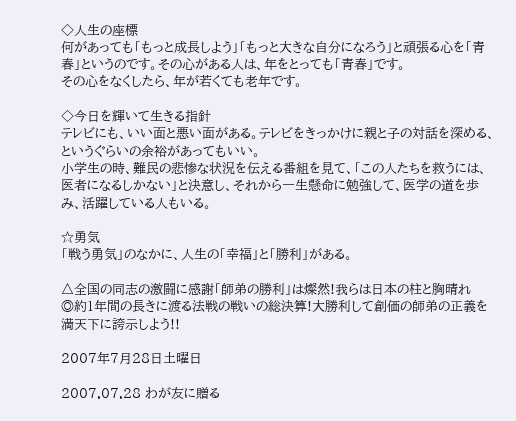◇人生の座標
何があっても「もっと成長しよう」「もっと大きな自分になろう」と頑張る心を「青春」というのです。その心がある人は、年をとっても「青春」です。
その心をなくしたら、年が若くても老年です。

◇今日を輝いて生きる指針
テレビにも、いい面と悪い面がある。テレビをきっかけに親と子の対話を深める、というぐらいの余裕があってもいい。
小学生の時、難民の悲惨な状況を伝える番組を見て、「この人たちを救うには、医者になるしかない」と決意し、それから一生懸命に勉強して、医学の道を歩み、活躍している人もいる。

☆勇気
「戦う勇気」のなかに、人生の「幸福」と「勝利」がある。

△全国の同志の激闘に感謝「師弟の勝利」は燦然!我らは日本の柱と胸晴れ
◎約1年間の長きに渡る法戦の戦いの総決算!大勝利して創価の師弟の正義を満天下に誇示しよう!!

2007年7月28日土曜日

2007.07.28 わが友に贈る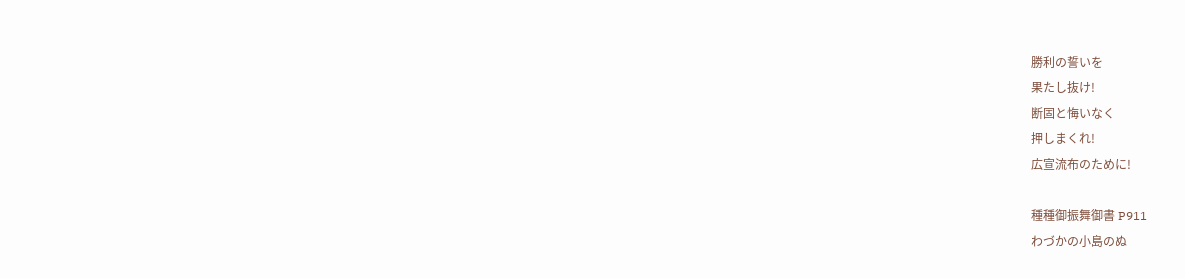勝利の誓いを
果たし抜け!
断固と悔いなく
押しまくれ!
広宣流布のために!

種種御振舞御書 P911
わづかの小島のぬ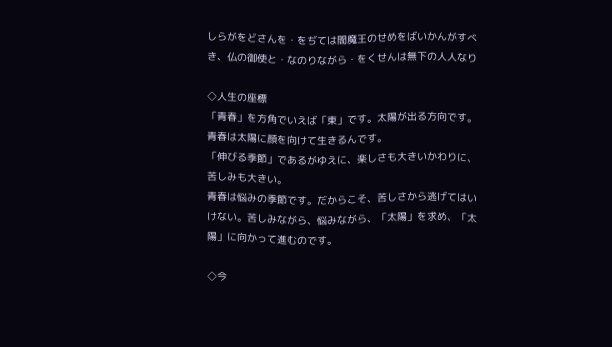しらがをどさんを・をぢては閻魔王のせめをばいかんがすべき、仏の御使と・なのりながら・をくせんは無下の人人なり

◇人生の座標
「青春」を方角でいえば「東」です。太陽が出る方向です。青春は太陽に顔を向けて生きるんです。
「伸びる季節」であるがゆえに、楽しさも大きいかわりに、苦しみも大きい。
青春は悩みの季節です。だからこそ、苦しさから逃げてはいけない。苦しみながら、悩みながら、「太陽」を求め、「太陽」に向かって進むのです。

◇今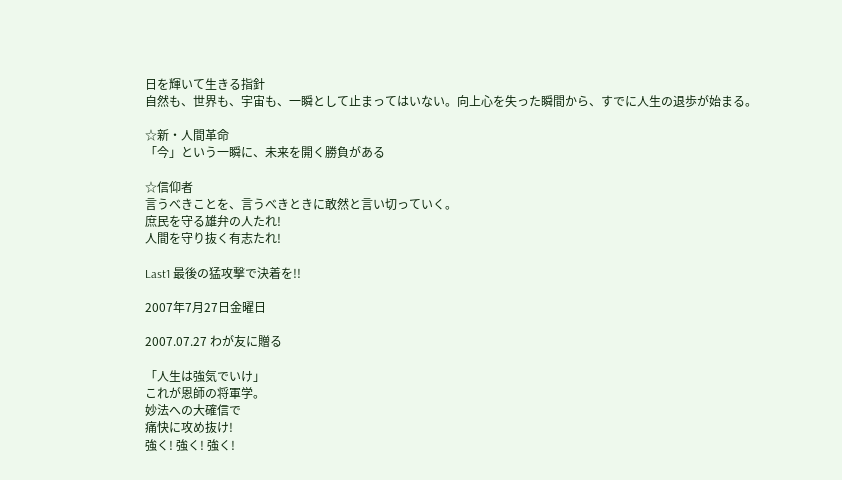日を輝いて生きる指針
自然も、世界も、宇宙も、一瞬として止まってはいない。向上心を失った瞬間から、すでに人生の退歩が始まる。

☆新・人間革命
「今」という一瞬に、未来を開く勝負がある

☆信仰者
言うべきことを、言うべきときに敢然と言い切っていく。
庶民を守る雄弁の人たれ!
人間を守り抜く有志たれ!

Last1 最後の猛攻撃で決着を!!

2007年7月27日金曜日

2007.07.27 わが友に贈る

「人生は強気でいけ」
これが恩師の将軍学。
妙法への大確信で
痛快に攻め抜け!
強く! 強く! 強く!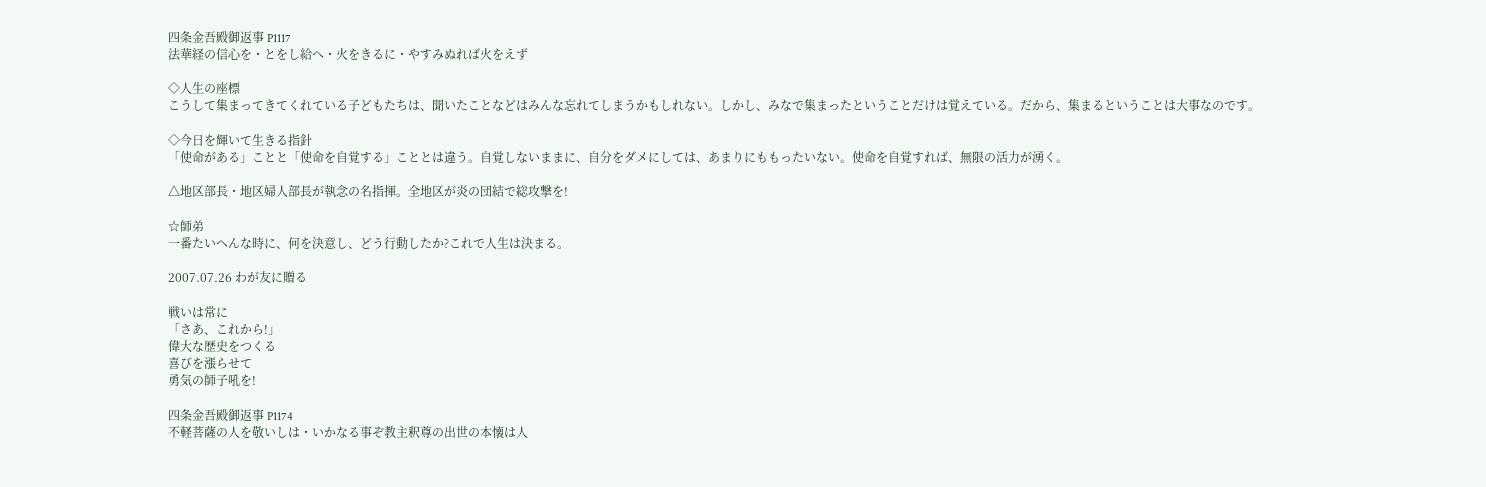四条金吾殿御返事 P1117
法華経の信心を・とをし給へ・火をきるに・やすみぬれば火をえず

◇人生の座標
こうして集まってきてくれている子どもたちは、聞いたことなどはみんな忘れてしまうかもしれない。しかし、みなで集まったということだけは覚えている。だから、集まるということは大事なのです。

◇今日を輝いて生きる指針
「使命がある」ことと「使命を自覚する」こととは違う。自覚しないままに、自分をダメにしては、あまりにももったいない。使命を自覚すれば、無限の活力が湧く。

△地区部長・地区婦人部長が執念の名指揮。全地区が炎の団結で総攻撃を!

☆師弟
一番たいへんな時に、何を決意し、どう行動したか?これで人生は決まる。

2007.07.26 わが友に贈る

戦いは常に
「さあ、これから!」
偉大な歴史をつくる
喜びを漲らせて
勇気の師子吼を!

四条金吾殿御返事 P1174
不軽菩薩の人を敬いしは・いかなる事ぞ教主釈尊の出世の本懐は人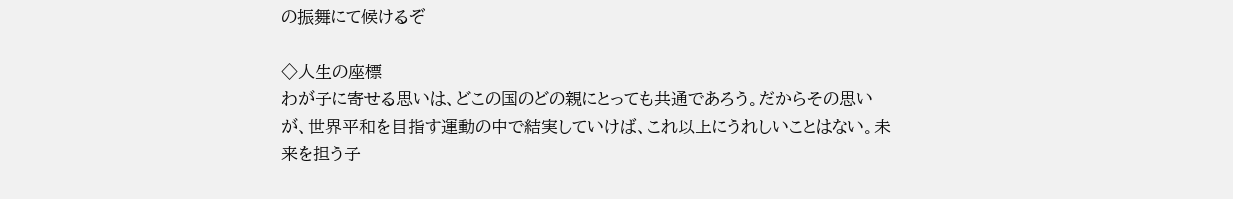の振舞にて候けるぞ

◇人生の座標
わが子に寄せる思いは、どこの国のどの親にとっても共通であろう。だからその思いが、世界平和を目指す運動の中で結実していけば、これ以上にうれしいことはない。未来を担う子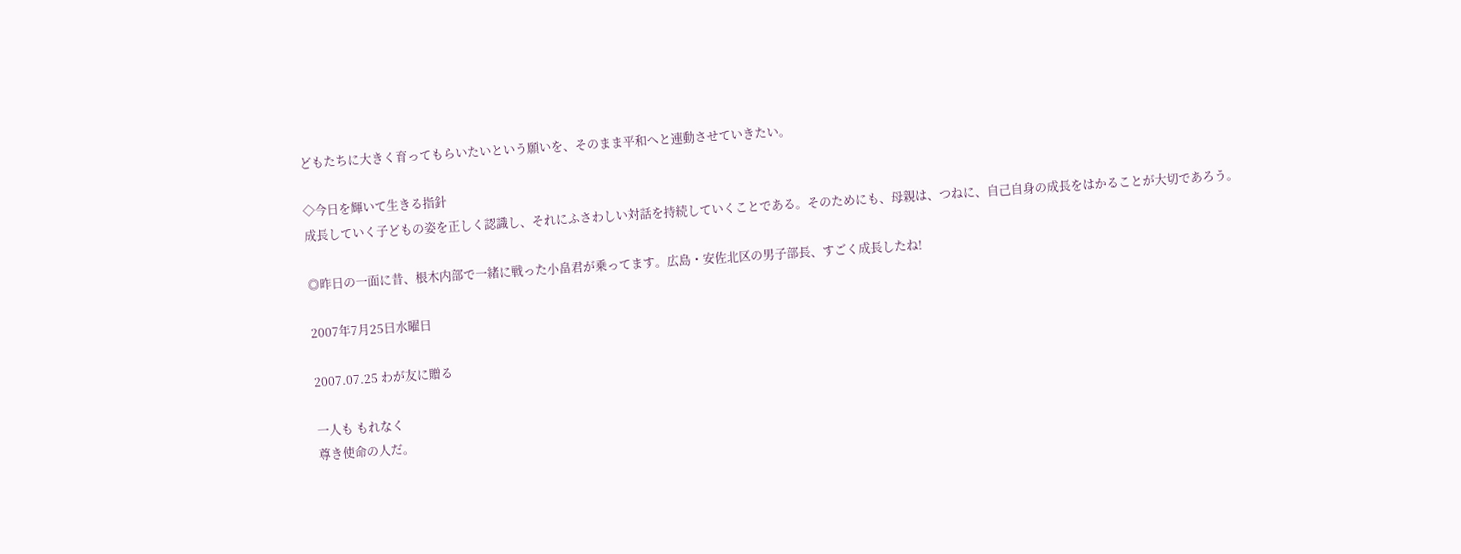どもたちに大きく育ってもらいたいという願いを、そのまま平和へと連動させていきたい。

◇今日を輝いて生きる指針
成長していく子どもの姿を正しく認識し、それにふさわしい対話を持続していくことである。そのためにも、母親は、つねに、自己自身の成長をはかることが大切であろう。

◎昨日の一面に昔、根木内部で一緒に戦った小畠君が乗ってます。広島・安佐北区の男子部長、すごく成長したね!

2007年7月25日水曜日

2007.07.25 わが友に贈る

一人も もれなく
尊き使命の人だ。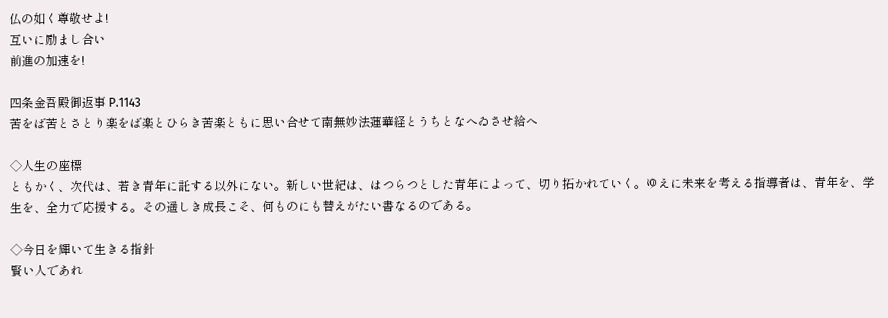仏の如く尊敬せよ!
互いに励まし合い
前進の加速を!

四条金吾殿御返事 P.1143
苦をば苦とさとり楽をば楽とひらき苦楽ともに思い合せて南無妙法蓮華経とうちとなへゐさせ給へ

◇人生の座標
ともかく、次代は、若き青年に託する以外にない。新しい世紀は、はつらつとした青年によって、切り拓かれていく。ゆえに未来を考える指導者は、青年を、学生を、全力で応援する。その遥しき成長こそ、何ものにも替えがたい書なるのである。

◇今日を輝いて生きる指針
賢い人であれ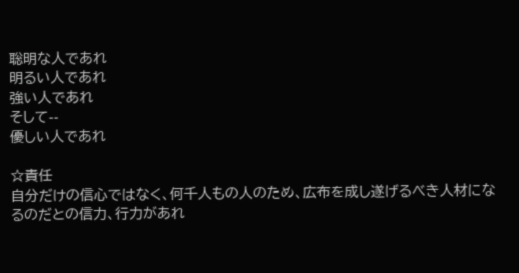聡明な人であれ
明るい人であれ
強い人であれ
そして--
優しい人であれ

☆責任
自分だけの信心ではなく、何千人もの人のため、広布を成し遂げるべき人材になるのだとの信力、行力があれ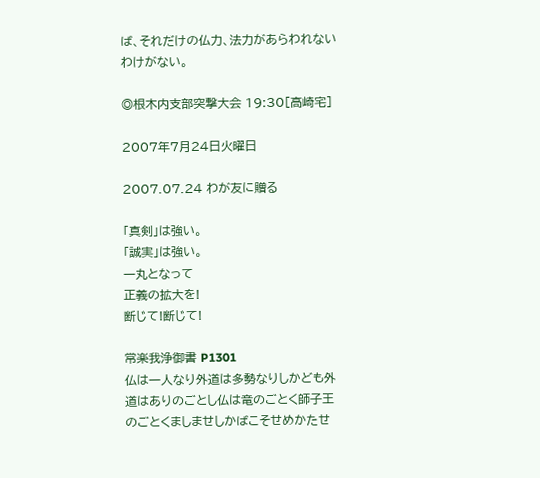ば、それだけの仏力、法力があらわれないわけがない。

◎根木内支部突撃大会 19:30[高崎宅]

2007年7月24日火曜日

2007.07.24 わが友に贈る

「真剣」は強い。
「誠実」は強い。
一丸となって
正義の拡大を!
断じて!断じて!

常楽我浄御書 P1301
仏は一人なり外道は多勢なりしかども外道はありのごとし仏は竜のごとく師子王のごとくましませしかばこそせめかたせ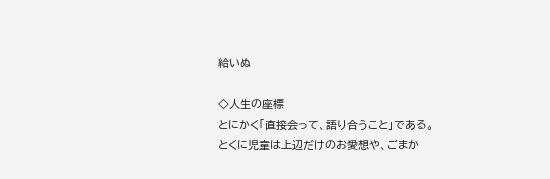給いぬ

◇人生の座標
とにかく「直接会って、語り合うこと」である。
とくに児童は上辺だけのお愛想や、ごまか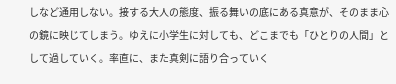しなど通用しない。接する大人の態度、振る舞いの底にある真意が、そのまま心の鏡に映じてしまう。ゆえに小学生に対しても、どこまでも「ひとりの人間」として過していく。率直に、また真剣に語り合っていく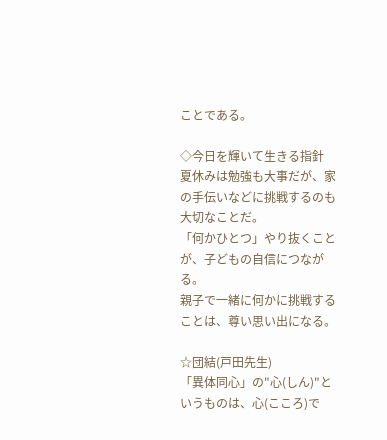ことである。

◇今日を輝いて生きる指針
夏休みは勉強も大事だが、家の手伝いなどに挑戦するのも大切なことだ。
「何かひとつ」やり抜くことが、子どもの自信につながる。
親子で一緒に何かに挑戦することは、尊い思い出になる。

☆団結(戸田先生)
「異体同心」の"心(しん)"というものは、心(こころ)で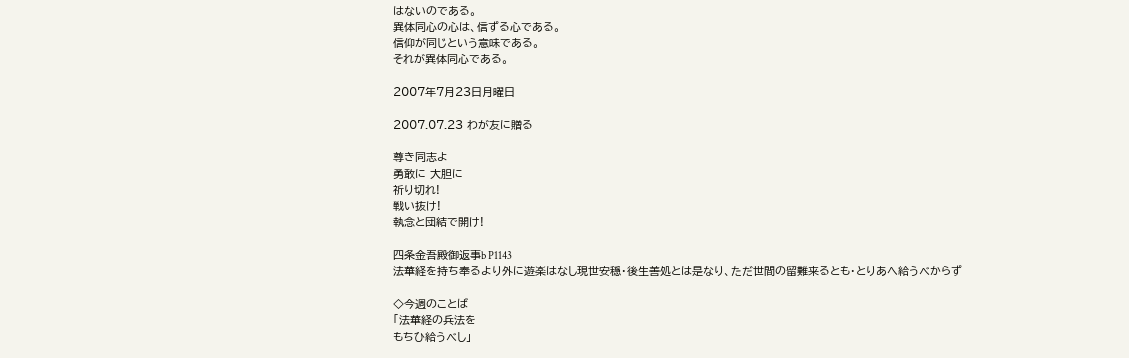はないのである。
異体同心の心は、信ずる心である。
信仰が同じという意味である。
それが異体同心である。

2007年7月23日月曜日

2007.07.23 わが友に贈る

尊き同志よ
勇敢に 大胆に
祈り切れ!
戦い抜け!
執念と団結で開け!

四条金吾殿御返事b P1143
法華経を持ち奉るより外に遊楽はなし現世安穏・後生善処とは是なり、ただ世間の留難来るとも・とりあへ給うべからず

◇今週のことば
「法華経の兵法を
もちひ給うべし」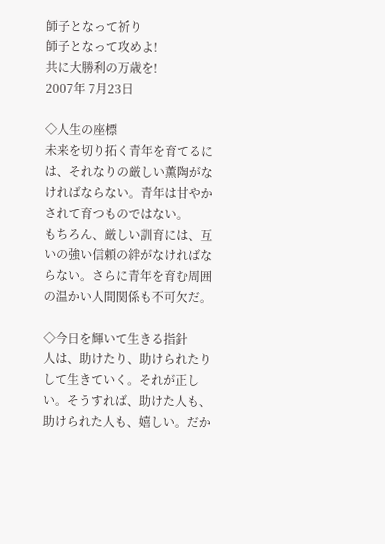師子となって祈り
師子となって攻めよ!
共に大勝利の万歳を!
2007年 7月23日

◇人生の座標
未来を切り拓く青年を育てるには、それなりの厳しい薫陶がなければならない。青年は甘やかされて育つものではない。
もちろん、厳しい訓育には、互いの強い信頼の絆がなければならない。さらに青年を育む周囲の温かい人間関係も不可欠だ。

◇今日を輝いて生きる指針
人は、助けたり、助けられたりして生きていく。それが正しい。そうすれば、助けた人も、助けられた人も、嬉しい。だか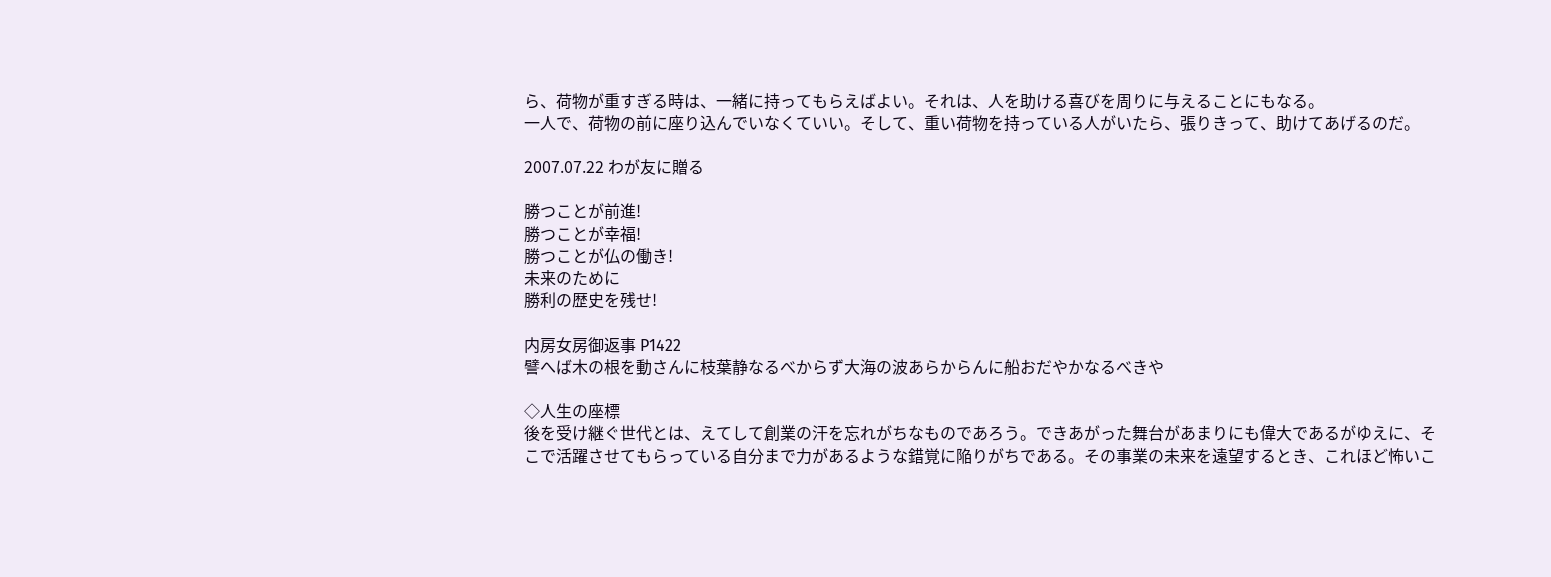ら、荷物が重すぎる時は、一緒に持ってもらえばよい。それは、人を助ける喜びを周りに与えることにもなる。
一人で、荷物の前に座り込んでいなくていい。そして、重い荷物を持っている人がいたら、張りきって、助けてあげるのだ。

2007.07.22 わが友に贈る

勝つことが前進!
勝つことが幸福!
勝つことが仏の働き!
未来のために
勝利の歴史を残せ!

内房女房御返事 P1422
譬へば木の根を動さんに枝葉静なるべからず大海の波あらからんに船おだやかなるべきや

◇人生の座標
後を受け継ぐ世代とは、えてして創業の汗を忘れがちなものであろう。できあがった舞台があまりにも偉大であるがゆえに、そこで活躍させてもらっている自分まで力があるような錯覚に陥りがちである。その事業の未来を遠望するとき、これほど怖いこ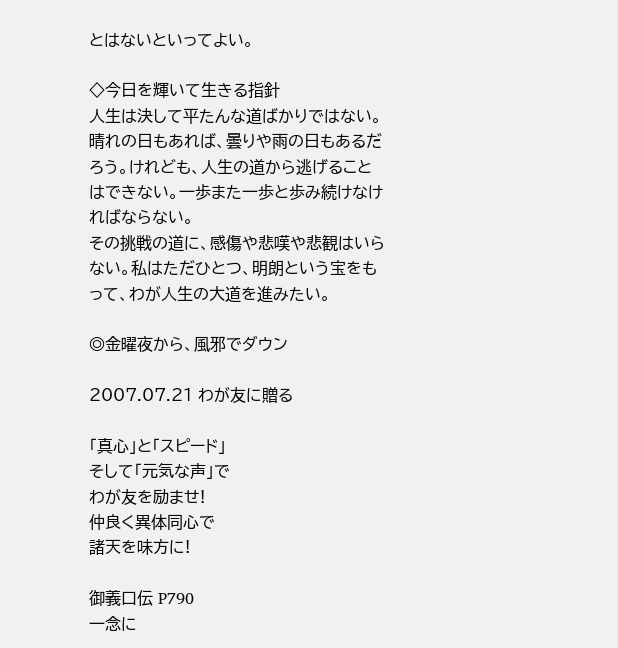とはないといってよい。

◇今日を輝いて生きる指針
人生は決して平たんな道ばかりではない。晴れの日もあれば、曇りや雨の日もあるだろう。けれども、人生の道から逃げることはできない。一歩また一歩と歩み続けなければならない。
その挑戦の道に、感傷や悲嘆や悲観はいらない。私はただひとつ、明朗という宝をもって、わが人生の大道を進みたい。

◎金曜夜から、風邪でダウン

2007.07.21 わが友に贈る

「真心」と「スピード」
そして「元気な声」で
わが友を励ませ!
仲良く異体同心で
諸天を味方に!

御義口伝 P790
一念に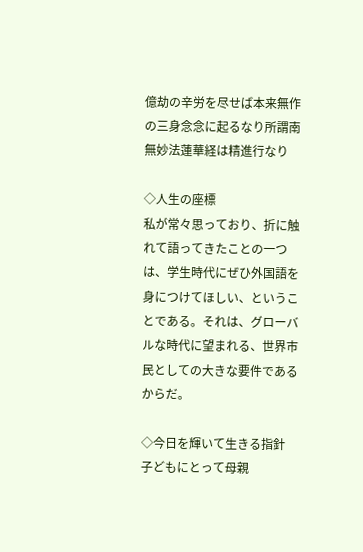億劫の辛労を尽せば本来無作の三身念念に起るなり所謂南無妙法蓮華経は精進行なり

◇人生の座標
私が常々思っており、折に触れて語ってきたことの一つは、学生時代にぜひ外国語を身につけてほしい、ということである。それは、グローバルな時代に望まれる、世界市民としての大きな要件であるからだ。

◇今日を輝いて生きる指針
子どもにとって母親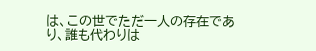は、この世でただ一人の存在であり、誰も代わりは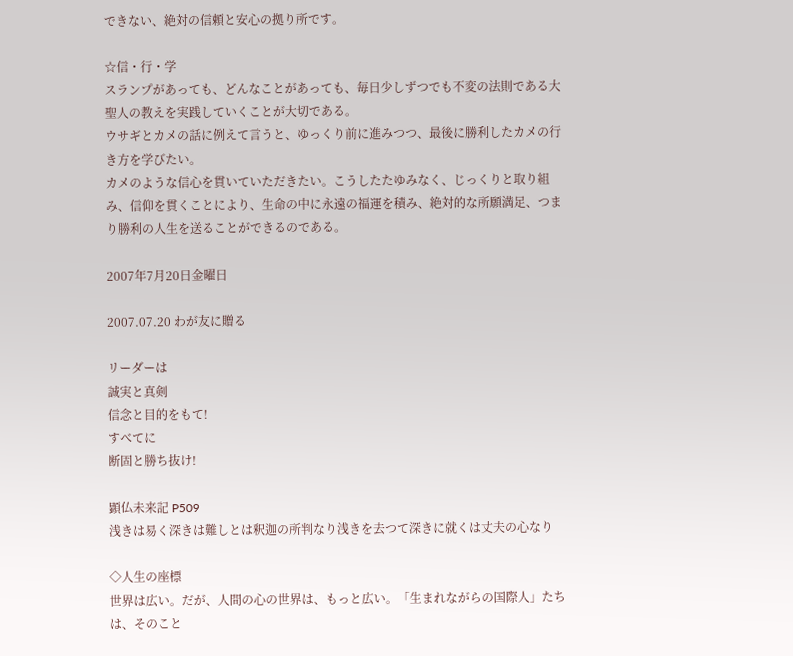できない、絶対の信頼と安心の拠り所です。

☆信・行・学
スランプがあっても、どんなことがあっても、毎日少しずつでも不変の法則である大聖人の教えを実践していくことが大切である。
ウサギとカメの話に例えて言うと、ゆっくり前に進みつつ、最後に勝利したカメの行き方を学びたい。
カメのような信心を貫いていただきたい。こうしたたゆみなく、じっくりと取り組み、信仰を貫くことにより、生命の中に永遠の福運を積み、絶対的な所願満足、つまり勝利の人生を送ることができるのである。

2007年7月20日金曜日

2007.07.20 わが友に贈る

リーダーは
誠実と真剣
信念と目的をもて!
すべてに
断固と勝ち抜け!

顕仏未来記 P509
浅きは易く深きは難しとは釈迦の所判なり浅きを去つて深きに就くは丈夫の心なり

◇人生の座標
世界は広い。だが、人間の心の世界は、もっと広い。「生まれながらの国際人」たちは、そのこと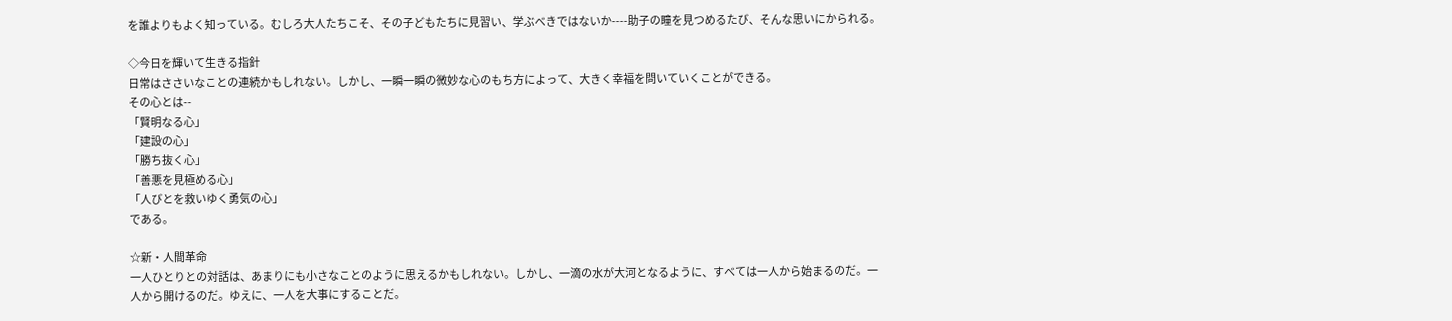を誰よりもよく知っている。むしろ大人たちこそ、その子どもたちに見習い、学ぶべきではないか----助子の瞳を見つめるたび、そんな思いにかられる。

◇今日を輝いて生きる指針
日常はささいなことの連続かもしれない。しかし、一瞬一瞬の微妙な心のもち方によって、大きく幸福を問いていくことができる。
その心とは--
「賢明なる心」
「建設の心」
「勝ち抜く心」
「善悪を見極める心」
「人びとを救いゆく勇気の心」
である。

☆新・人間革命
一人ひとりとの対話は、あまりにも小さなことのように思えるかもしれない。しかし、一滴の水が大河となるように、すべては一人から始まるのだ。一人から開けるのだ。ゆえに、一人を大事にすることだ。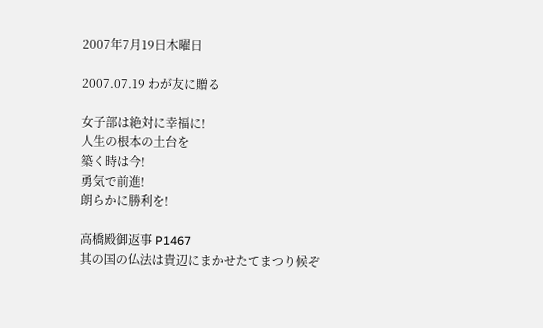2007年7月19日木曜日

2007.07.19 わが友に贈る

女子部は絶対に幸福に!
人生の根本の土台を
築く時は今!
勇気で前進!
朗らかに勝利を!

高橋殿御返事 P1467
其の国の仏法は貴辺にまかせたてまつり候ぞ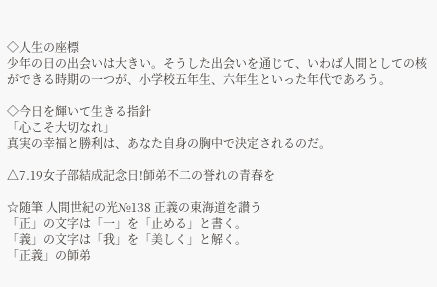◇人生の座標
少年の日の出会いは大きい。そうした出会いを通じて、いわば人間としての核ができる時期の一つが、小学校五年生、六年生といった年代であろう。

◇今日を輝いて生きる指針
「心こそ大切なれ」
真実の幸福と勝利は、あなた自身の胸中で決定されるのだ。

△7.19女子部結成記念日!師弟不二の誉れの青春を

☆随筆 人間世紀の光№138 正義の東海道を讃う
「正」の文字は「一」を「止める」と書く。
「義」の文字は「我」を「美しく」と解く。
「正義」の師弟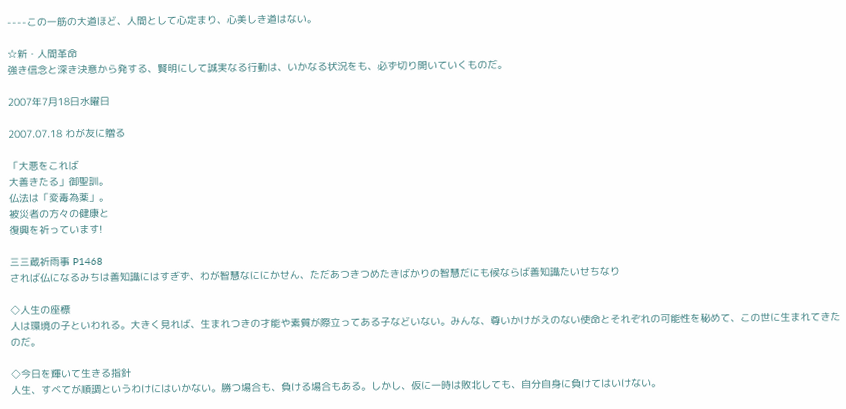----この一筋の大道ほど、人間として心定まり、心美しき道はない。

☆新・人間革命
強き信念と深き決意から発する、賢明にして誠実なる行動は、いかなる状況をも、必ず切り開いていくものだ。

2007年7月18日水曜日

2007.07.18 わが友に贈る

「大悪をこれば
大善きたる」御聖訓。
仏法は「変毒為薬」。
被災者の方々の健康と
復興を祈っています!

三三蔵祈雨事 P1468
されば仏になるみちは善知識にはすぎず、わが智慧なににかせん、ただあつきつめたきばかりの智慧だにも候ならば善知識たいせちなり

◇人生の座標
人は環境の子といわれる。大きく見れば、生まれつきの才能や素質が際立ってある子などいない。みんな、尊いかけがえのない使命とそれぞれの可能性を秘めて、この世に生まれてきたのだ。

◇今日を輝いて生きる指針
人生、すべてが順調というわけにはいかない。勝つ場合も、負ける場合もある。しかし、仮に一時は敗北しても、自分自身に負けてはいけない。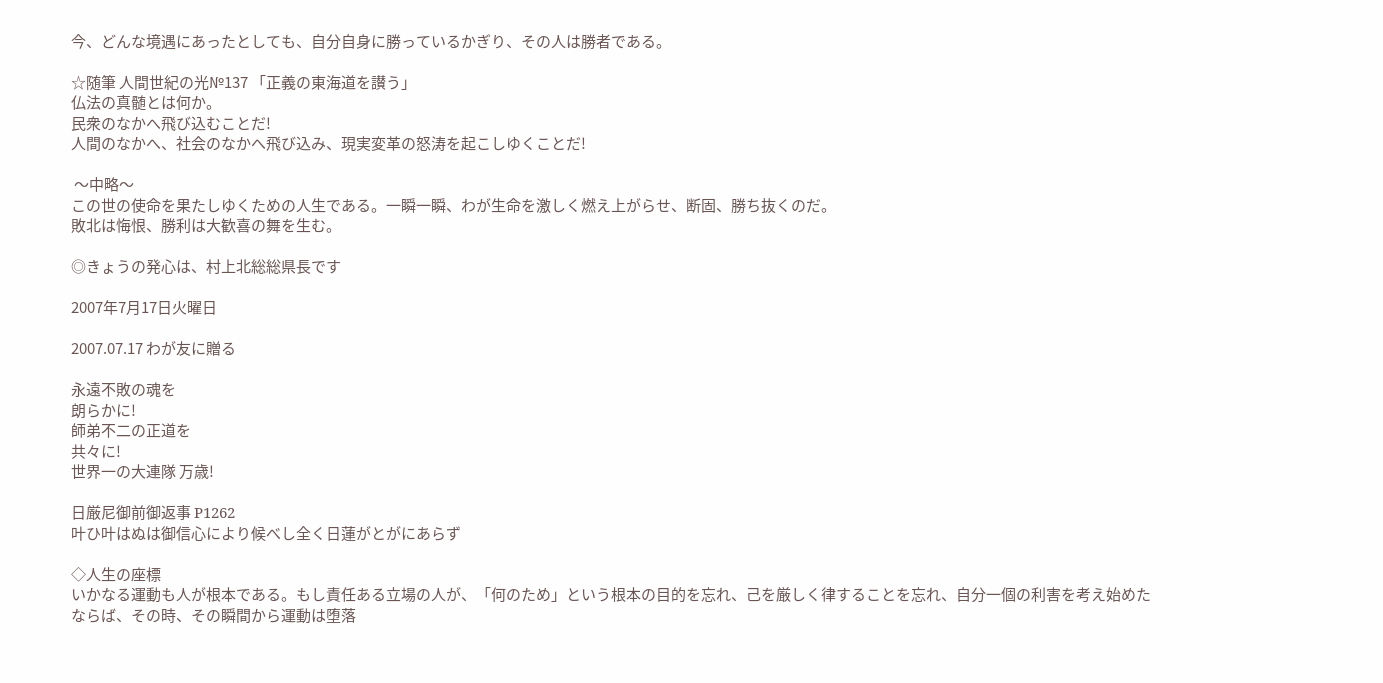今、どんな境遇にあったとしても、自分自身に勝っているかぎり、その人は勝者である。

☆随筆 人間世紀の光№137 「正義の東海道を讃う」
仏法の真髄とは何か。
民衆のなかへ飛び込むことだ!
人間のなかへ、社会のなかへ飛び込み、現実変革の怒涛を起こしゆくことだ!

 〜中略〜
この世の使命を果たしゆくための人生である。一瞬一瞬、わが生命を激しく燃え上がらせ、断固、勝ち抜くのだ。
敗北は悔恨、勝利は大歓喜の舞を生む。

◎きょうの発心は、村上北総総県長です

2007年7月17日火曜日

2007.07.17 わが友に贈る

永遠不敗の魂を
朗らかに!
師弟不二の正道を
共々に!
世界一の大連隊 万歳!

日厳尼御前御返事 P1262
叶ひ叶はぬは御信心により候べし全く日蓮がとがにあらず

◇人生の座標
いかなる運動も人が根本である。もし責任ある立場の人が、「何のため」という根本の目的を忘れ、己を厳しく律することを忘れ、自分一個の利害を考え始めたならば、その時、その瞬間から運動は堕落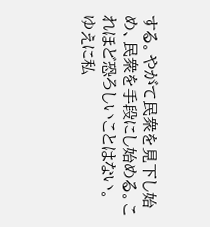する。やがて民衆を見下し始め、民衆を手段にし始める。これほど恐ろしいことはない。
ゆえに私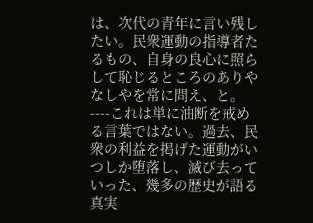は、次代の青年に言い残したい。民衆運動の指導者たるもの、自身の良心に照らして恥じるところのありやなしやを常に問え、と。
----これは単に油断を戒める言葉ではない。過去、民衆の利益を掲げた運動がいつしか堕落し、滅び去っていった、幾多の歴史が語る真実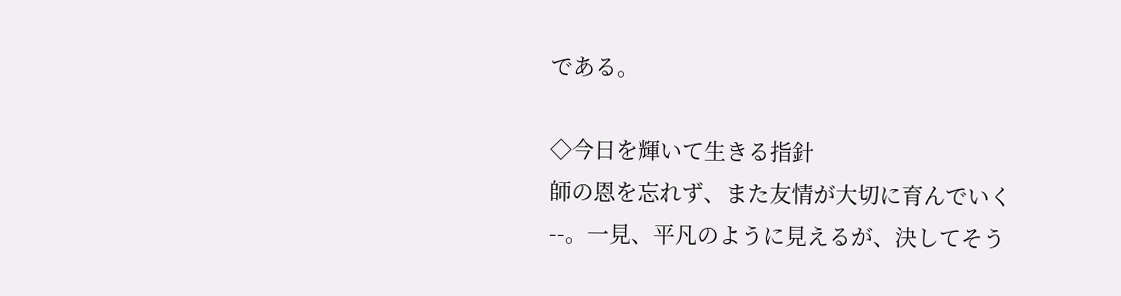である。

◇今日を輝いて生きる指針
師の恩を忘れず、また友情が大切に育んでいく--。一見、平凡のように見えるが、決してそう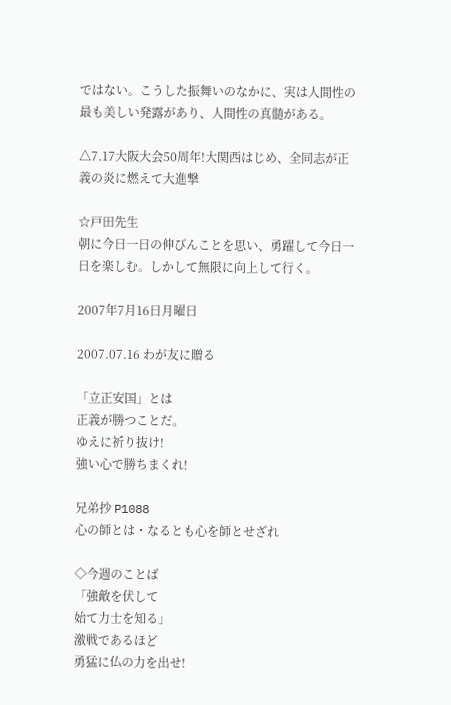ではない。こうした振舞いのなかに、実は人間性の最も美しい発露があり、人間性の真髄がある。

△7.17大阪大会50周年!大関西はじめ、全同志が正義の炎に燃えて大進撃

☆戸田先生
朝に今日一日の伸びんことを思い、勇躍して今日一日を楽しむ。しかして無限に向上して行く。

2007年7月16日月曜日

2007.07.16 わが友に贈る

「立正安国」とは
正義が勝つことだ。
ゆえに祈り抜け!
強い心で勝ちまくれ!

兄弟抄 P1088
心の師とは・なるとも心を師とせざれ

◇今週のことば
「強敵を伏して
始て力士を知る」
激戦であるほど
勇猛に仏の力を出せ!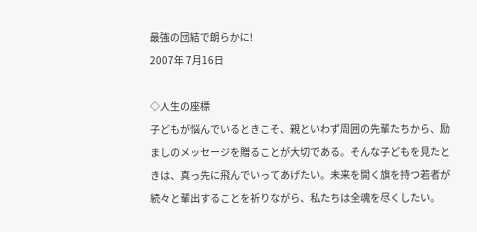最強の団結で朗らかに!
2007年 7月16日

◇人生の座標
子どもが悩んでいるときこそ、親といわず周囲の先輩たちから、励ましのメッセージを贈ることが大切である。そんな子どもを見たときは、真っ先に飛んでいってあげたい。未来を開く旗を持つ若者が続々と輩出することを祈りながら、私たちは全魂を尽くしたい。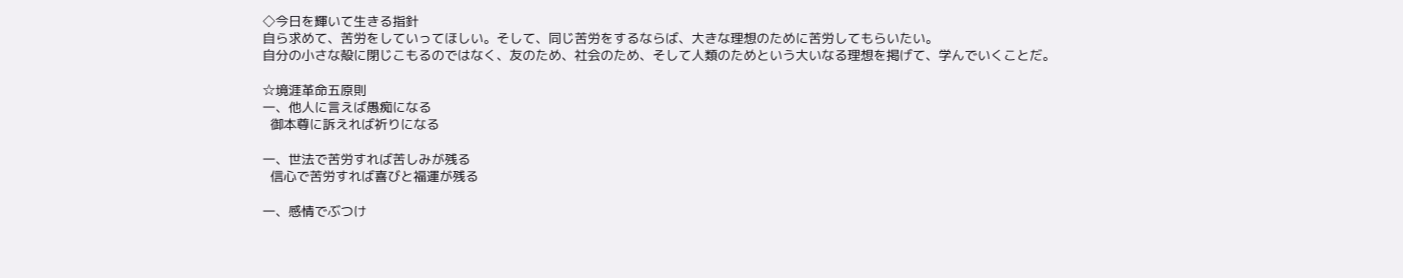◇今日を輝いて生きる指針
自ら求めて、苦労をしていってほしい。そして、同じ苦労をするならば、大きな理想のために苦労してもらいたい。
自分の小さな殻に閉じこもるのではなく、友のため、社会のため、そして人類のためという大いなる理想を掲げて、学んでいくことだ。

☆境涯革命五原則
一、他人に言えば愚痴になる
  御本尊に訴えれば祈りになる

一、世法で苦労すれば苦しみが残る
  信心で苦労すれば喜びと福運が残る

一、感情でぶつけ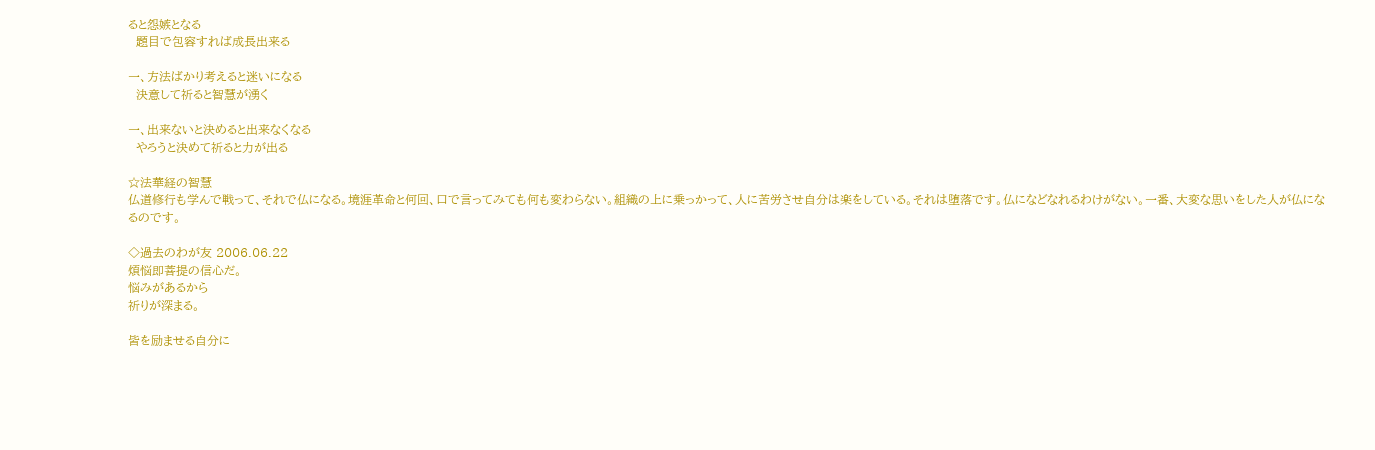ると怨嫉となる
  題目で包容すれば成長出来る

一、方法ばかり考えると迷いになる
  決意して祈ると智慧が湧く

一、出来ないと決めると出来なくなる
  やろうと決めて祈ると力が出る

☆法華経の智慧
仏道修行も学んで戦って、それで仏になる。境涯革命と何回、口で言ってみても何も変わらない。組織の上に乗っかって、人に苦労させ自分は楽をしている。それは堕落です。仏になどなれるわけがない。一番、大変な思いをした人が仏になるのです。

◇過去のわが友 2006.06.22
煩悩即菩提の信心だ。
悩みがあるから
祈りが深まる。

皆を励ませる自分に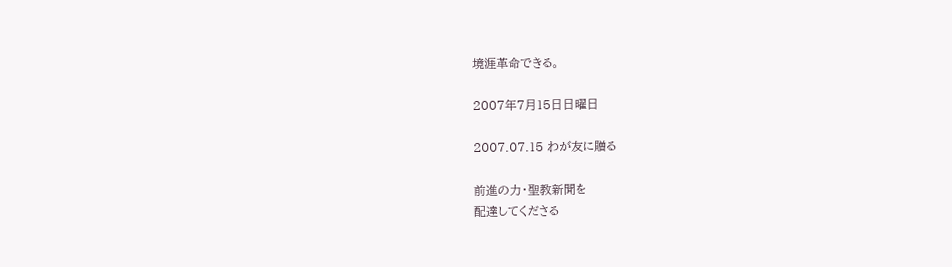境涯革命できる。

2007年7月15日日曜日

2007.07.15 わが友に贈る

前進の力・聖教新聞を
配達してくださる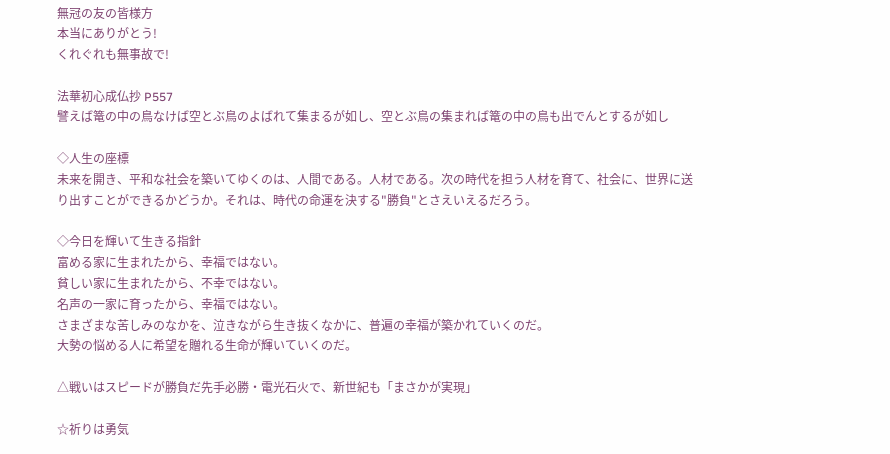無冠の友の皆様方
本当にありがとう!
くれぐれも無事故で!

法華初心成仏抄 P557
譬えば篭の中の鳥なけば空とぶ鳥のよばれて集まるが如し、空とぶ鳥の集まれば篭の中の鳥も出でんとするが如し

◇人生の座標
未来を開き、平和な社会を築いてゆくのは、人間である。人材である。次の時代を担う人材を育て、社会に、世界に送り出すことができるかどうか。それは、時代の命運を決する"勝負"とさえいえるだろう。

◇今日を輝いて生きる指針
富める家に生まれたから、幸福ではない。
貧しい家に生まれたから、不幸ではない。
名声の一家に育ったから、幸福ではない。
さまざまな苦しみのなかを、泣きながら生き抜くなかに、普遍の幸福が築かれていくのだ。
大勢の悩める人に希望を贈れる生命が輝いていくのだ。

△戦いはスピードが勝負だ先手必勝・電光石火で、新世紀も「まさかが実現」

☆祈りは勇気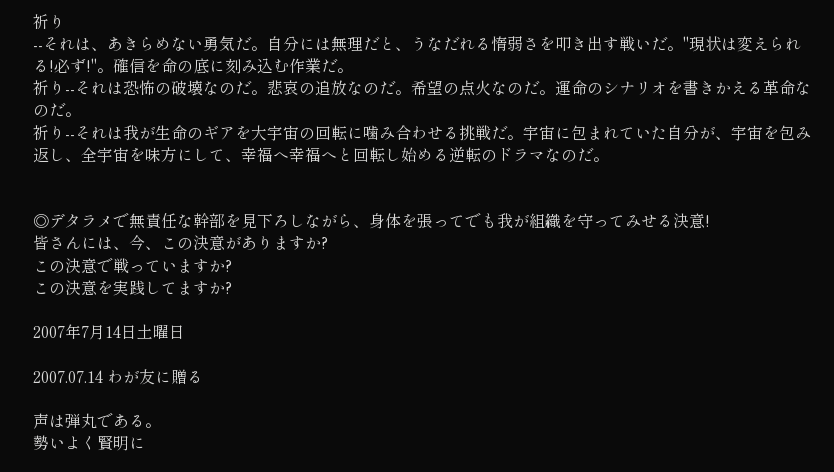祈り
--それは、あきらめない勇気だ。自分には無理だと、うなだれる惰弱さを叩き出す戦いだ。"現状は変えられる!必ず!"。確信を命の底に刻み込む作業だ。
祈り--それは恐怖の破壊なのだ。悲哀の追放なのだ。希望の点火なのだ。運命のシナリオを書きかえる革命なのだ。
祈り--それは我が生命のギアを大宇宙の回転に噛み合わせる挑戦だ。宇宙に包まれていた自分が、宇宙を包み返し、全宇宙を味方にして、幸福へ幸福へと回転し始める逆転のドラマなのだ。


◎デタラメで無責任な幹部を見下ろしながら、身体を張ってでも我が組織を守ってみせる決意!
皆さんには、今、この決意がありますか?
この決意で戦っていますか?
この決意を実践してますか?

2007年7月14日土曜日

2007.07.14 わが友に贈る

声は弾丸である。
勢いよく賢明に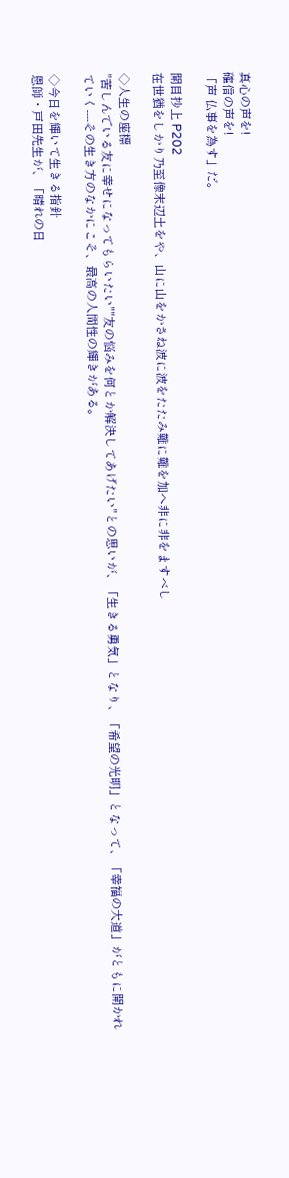真心の声を!
確信の声を!
「声 仏事を為す」だ。

開目抄上 P202
在世猶をしかり乃至像末辺土をや、山に山をかさね波に波をたたみ難に難を加へ非に非をますべし

◇人生の座標
"苦しんでいる友に幸せになってもらいたい""友の悩みを何とか解決してあげたい"との思いが、「生きる勇気」となり、「希望の光明」となって、「幸福の大道」がともに開かれていく----その生き方のなかにこそ、最高の人間性の輝きがある。

◇今日を輝いて生きる指針
恩師・戸田先生が、「晴れの日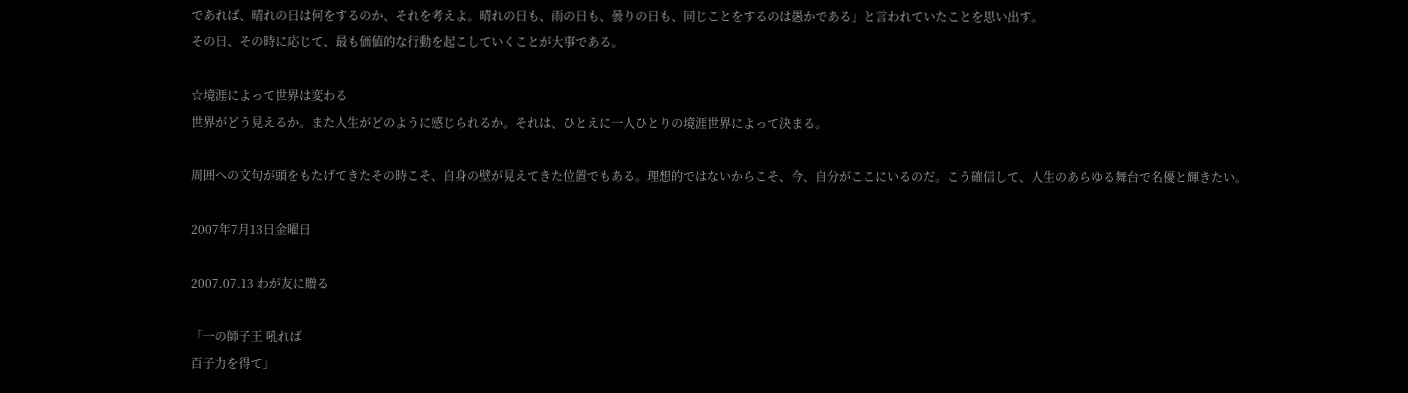であれば、晴れの日は何をするのか、それを考えよ。晴れの日も、雨の日も、曇りの日も、同じことをするのは愚かである」と言われていたことを思い出す。
その日、その時に応じて、最も価値的な行動を起こしていくことが大事である。

☆境涯によって世界は変わる
世界がどう見えるか。また人生がどのように感じられるか。それは、ひとえに一人ひとりの境涯世界によって決まる。

周囲への文句が頭をもたげてきたその時こそ、自身の壁が見えてきた位置でもある。理想的ではないからこそ、今、自分がここにいるのだ。こう確信して、人生のあらゆる舞台で名優と輝きたい。

2007年7月13日金曜日

2007.07.13 わが友に贈る

「一の師子王 吼れば
百子力を得て」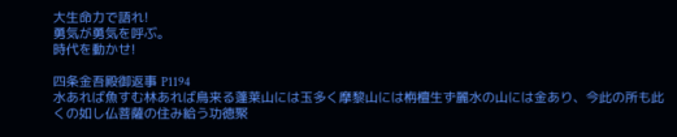大生命力で語れ!
勇気が勇気を呼ぶ。
時代を動かせ!

四条金吾殿御返事 P1194
水あれば魚すむ林あれば鳥来る蓬莱山には玉多く摩黎山には栴檀生ず麗水の山には金あり、今此の所も此くの如し仏菩薩の住み給う功徳聚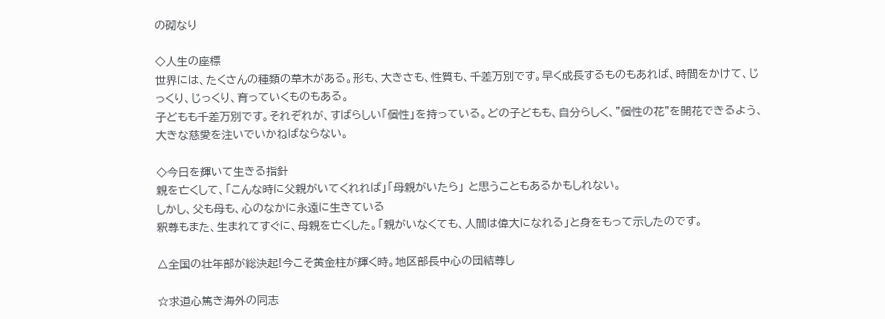の砌なり

◇人生の座標
世界には、たくさんの種類の草木がある。形も、大きさも、性質も、千差万別です。早く成長するものもあれば、時間をかけて、じっくり、じっくり、育っていくものもある。
子どもも千差万別です。それぞれが、すばらしい「個性」を持っている。どの子どもも、自分らしく、"個性の花"を開花できるよう、大きな慈愛を注いでいかねばならない。

◇今日を輝いて生きる指針
親を亡くして、「こんな時に父親がいてくれれば」「母親がいたら」 と思うこともあるかもしれない。
しかし、父も母も、心のなかに永遠に生きている
釈尊もまた、生まれてすぐに、母親を亡くした。「親がいなくても、人間は偉大になれる」と身をもって示したのです。

△全国の壮年部が総決起!今こそ黄金柱が輝く時。地区部長中心の団結尊し

☆求道心篤き海外の同志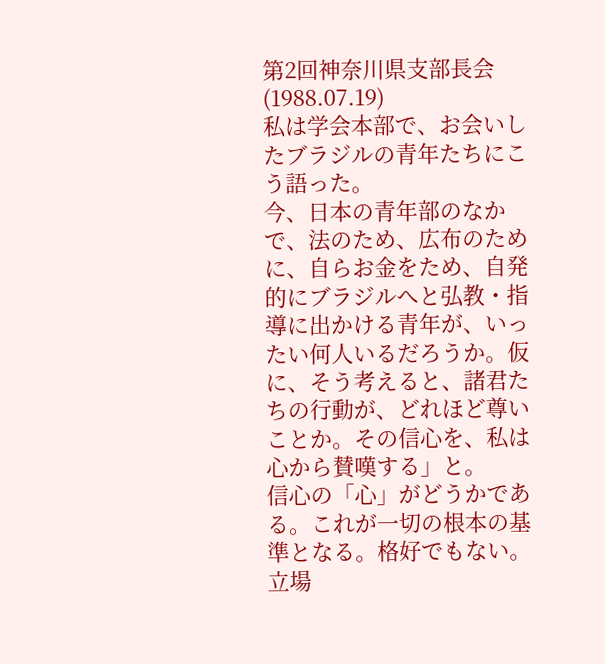第2回神奈川県支部長会(1988.07.19)
私は学会本部で、お会いしたブラジルの青年たちにこう語った。
今、日本の青年部のなかで、法のため、広布のために、自らお金をため、自発的にブラジルへと弘教・指導に出かける青年が、いったい何人いるだろうか。仮に、そう考えると、諸君たちの行動が、どれほど尊いことか。その信心を、私は心から賛嘆する」と。
信心の「心」がどうかである。これが一切の根本の基準となる。格好でもない。立場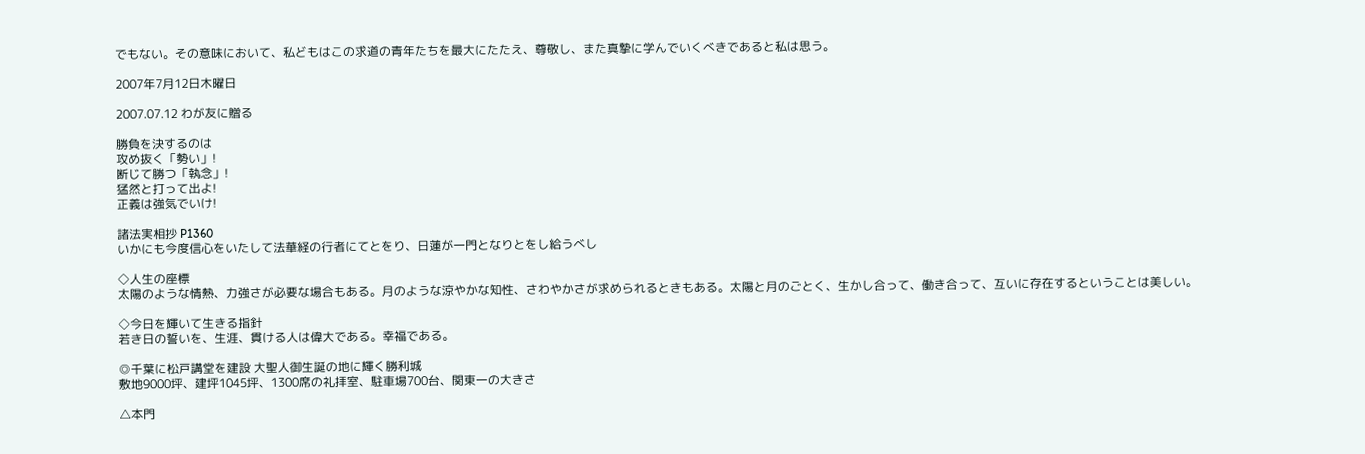でもない。その意味において、私どもはこの求道の青年たちを最大にたたえ、尊敬し、また真摯に学んでいくべきであると私は思う。

2007年7月12日木曜日

2007.07.12 わが友に贈る

勝負を決するのは
攻め抜く「勢い」!
断じて勝つ「執念」!
猛然と打って出よ!
正義は強気でいけ!

諸法実相抄 P1360
いかにも今度信心をいたして法華経の行者にてとをり、日蓮が一門となりとをし給うべし

◇人生の座標
太陽のような情熱、力強さが必要な場合もある。月のような涼やかな知性、さわやかさが求められるときもある。太陽と月のごとく、生かし合って、働き合って、互いに存在するということは美しい。

◇今日を輝いて生きる指針
若き日の誓いを、生涯、貫ける人は偉大である。幸福である。

◎千葉に松戸講堂を建設 大聖人御生誕の地に輝く勝利城
敷地9000坪、建坪1045坪、1300席の礼拝室、駐車場700台、関東一の大きさ

△本門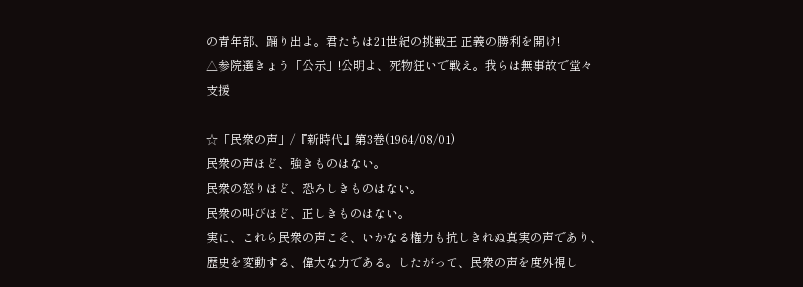の青年部、踊り出よ。君たちは21世紀の挑戦王 正義の勝利を開け!
△参院選きょう「公示」!公明よ、死物狂いで戦え。我らは無事故で堂々支援

☆「民衆の声」/『新時代』第3巻(1964/08/01)
民衆の声ほど、強きものはない。
民衆の怒りほど、恐ろしきものはない。
民衆の叫びほど、正しきものはない。
実に、これら民衆の声こそ、いかなる権力も抗しきれぬ真実の声であり、歴史を変動する、偉大な力である。したがって、民衆の声を度外視し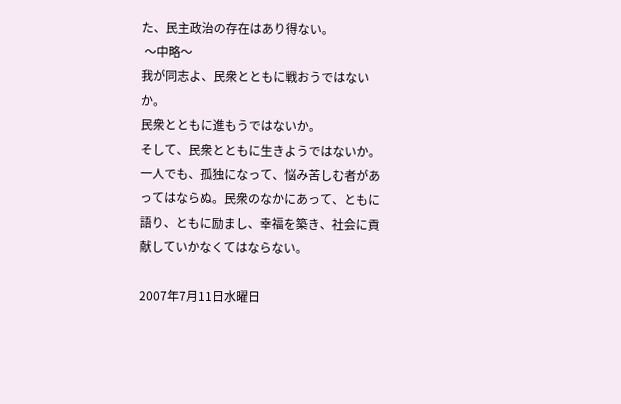た、民主政治の存在はあり得ない。
 〜中略〜
我が同志よ、民衆とともに戦おうではないか。
民衆とともに進もうではないか。
そして、民衆とともに生きようではないか。
一人でも、孤独になって、悩み苦しむ者があってはならぬ。民衆のなかにあって、ともに語り、ともに励まし、幸福を築き、社会に貢献していかなくてはならない。

2007年7月11日水曜日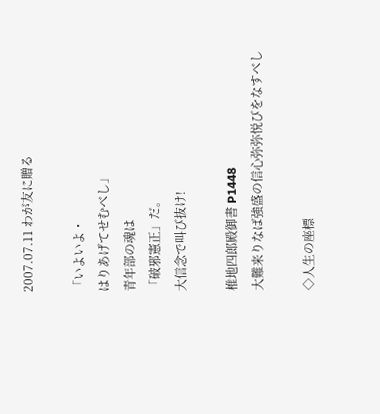2007.07.11 わが友に贈る

「いよいよ・
はりあげてせむべし」
青年部の魂は
「破邪憲正」だ。
大信念で叫び抜け!

椎地四郎殿御書 P1448
大難来りなば強盛の信心弥弥悦びをなすべし

◇人生の座標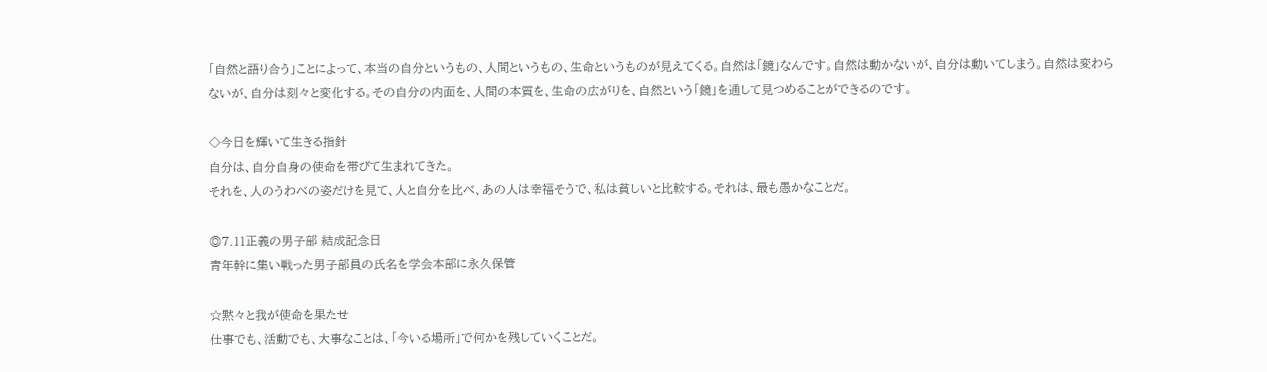「自然と語り合う」ことによって、本当の自分というもの、人間というもの、生命というものが見えてくる。自然は「鏡」なんです。自然は動かないが、自分は動いてしまう。自然は変わらないが、自分は刻々と変化する。その自分の内面を、人間の本質を、生命の広がりを、自然という「鏡」を通して見つめることができるのです。

◇今日を輝いて生きる指針
自分は、自分自身の使命を帯びて生まれてきた。
それを、人のうわべの姿だけを見て、人と自分を比べ、あの人は幸福そうで、私は貧しいと比較する。それは、最も愚かなことだ。

◎7.11正義の男子部 結成記念日
青年幹に集い戦った男子部員の氏名を学会本部に永久保管

☆黙々と我が使命を果たせ
仕事でも、活動でも、大事なことは、「今いる場所」で何かを残していくことだ。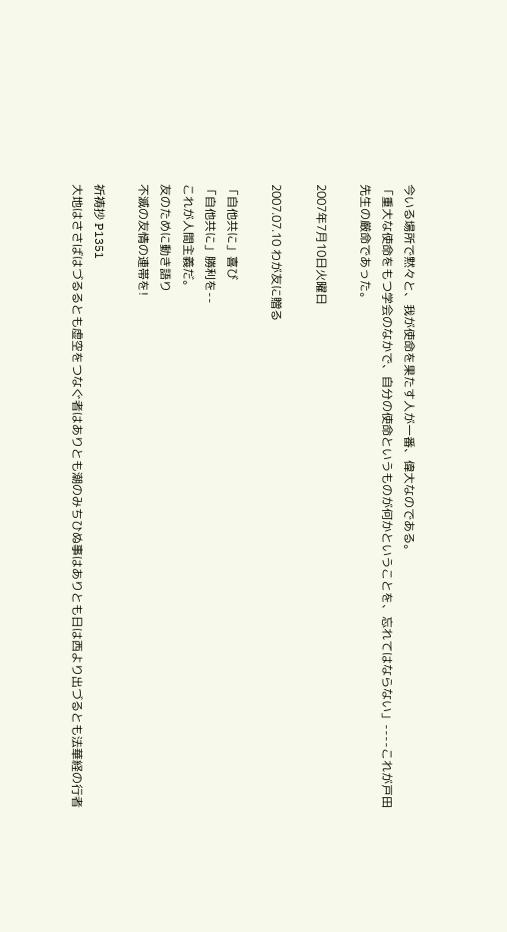今いる場所で黙々と、我が使命を果たす人が一番、偉大なのである。
「重大な使命をもつ学会のなかで、自分の使命というものが何かということを、忘れてはならない」----これが戸田先生の厳命であった。

2007年7月10日火曜日

2007.07.10 わが友に贈る

「自他共に」喜び
「自他共に」勝利を--
これが人間主義だ。
友のために動き語り
不滅の友情の連帯を!

祈祷抄 P1351
大地はささばはづるるとも虚空をつなぐ者はありとも潮のみちひぬ事はありとも日は西より出づるとも法華経の行者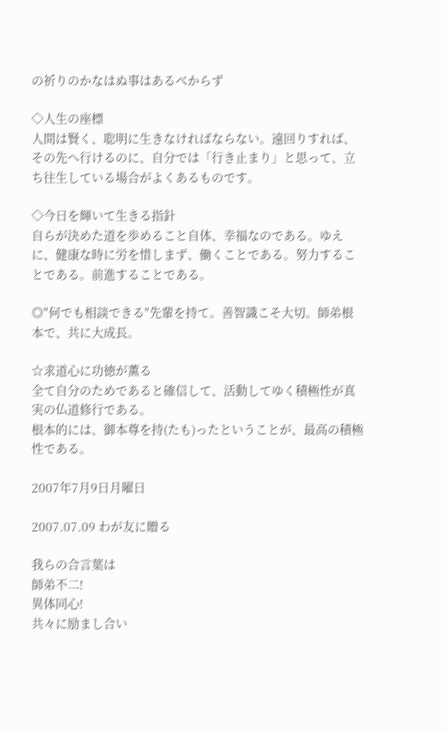の祈りのかなはぬ事はあるべからず

◇人生の座標
人間は賢く、聡明に生きなければならない。遠回りすれば、その先へ行けるのに、自分では「行き止まり」と思って、立ち往生している場合がよくあるものです。

◇今日を輝いて生きる指針
自らが決めた道を歩めること自体、幸福なのである。ゆえに、健康な時に労を惜しまず、働くことである。努力することである。前進することである。

◎"何でも相談できる"先輩を持て。善智識こそ大切。師弟根本で、共に大成長。

☆求道心に功徳が薫る
全て自分のためであると確信して、活動してゆく積極性が真実の仏道修行である。
根本的には、御本尊を持(たも)ったということが、最高の積極性である。

2007年7月9日月曜日

2007.07.09 わが友に贈る

我らの合言葉は
師弟不二!
異体同心!
共々に励まし合い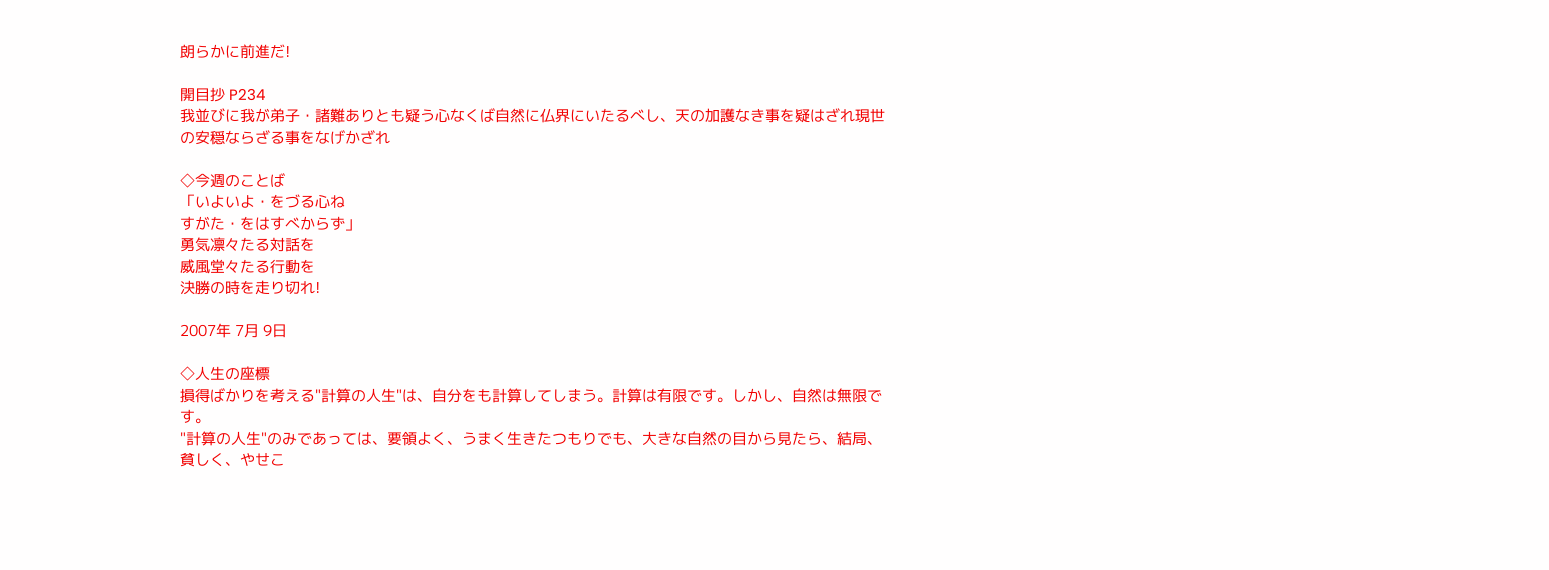朗らかに前進だ!

開目抄 P234
我並びに我が弟子・諸難ありとも疑う心なくば自然に仏界にいたるべし、天の加護なき事を疑はざれ現世の安穏ならざる事をなげかざれ

◇今週のことば
「いよいよ・をづる心ね
すがた・をはすべからず」
勇気凛々たる対話を
威風堂々たる行動を
決勝の時を走り切れ!

2007年 7月 9日

◇人生の座標
損得ばかりを考える"計算の人生"は、自分をも計算してしまう。計算は有限です。しかし、自然は無限です。
"計算の人生"のみであっては、要領よく、うまく生きたつもりでも、大きな自然の目から見たら、結局、貧しく、やせこ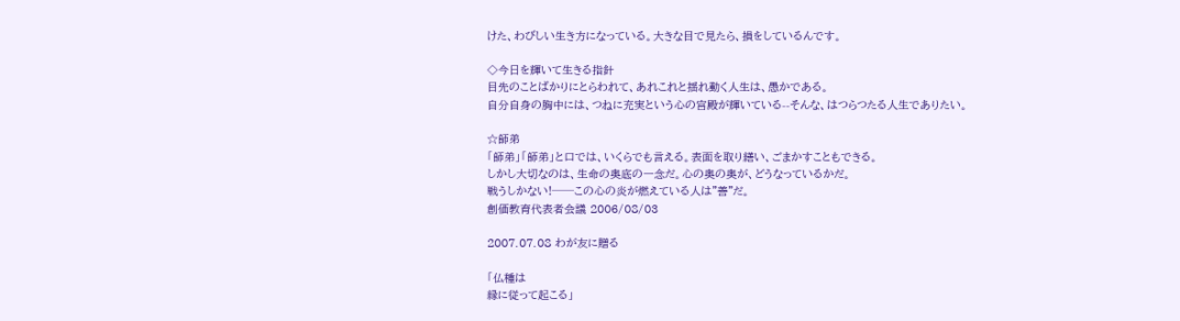けた、わびしい生き方になっている。大きな目で見たら、損をしているんです。

◇今日を輝いて生きる指針
目先のことばかりにとらわれて、あれこれと揺れ動く人生は、愚かである。
自分自身の胸中には、つねに充実という心の宮殿が輝いている--そんな、はつらつたる人生でありたい。

☆師弟
「師弟」「師弟」と口では、いくらでも言える。表面を取り繕い、ごまかすこともできる。
しかし大切なのは、生命の奥底の一念だ。心の奥の奥が、どうなっているかだ。
戦うしかない!──この心の炎が燃えている人は"善"だ。
創価教育代表者会議 2006/08/03

2007.07.08 わが友に贈る

「仏種は
縁に従って起こる」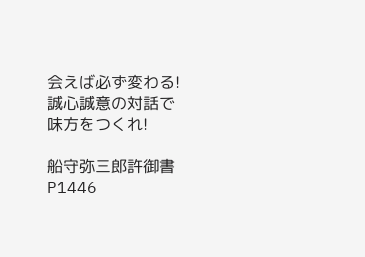会えば必ず変わる!
誠心誠意の対話で
味方をつくれ!

船守弥三郎許御書 P1446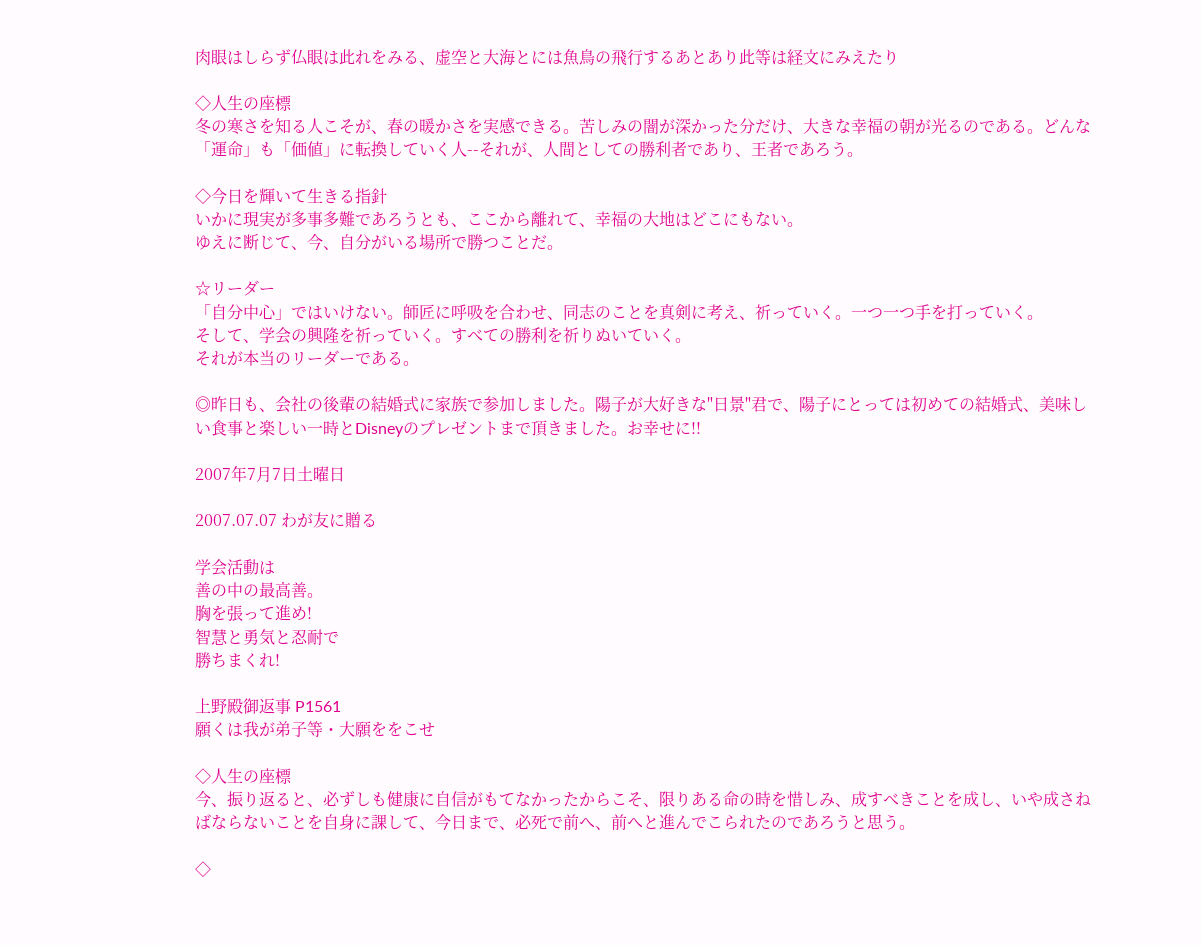肉眼はしらず仏眼は此れをみる、虚空と大海とには魚鳥の飛行するあとあり此等は経文にみえたり

◇人生の座標
冬の寒さを知る人こそが、春の暖かさを実感できる。苦しみの闇が深かった分だけ、大きな幸福の朝が光るのである。どんな「運命」も「価値」に転換していく人--それが、人間としての勝利者であり、王者であろう。

◇今日を輝いて生きる指針
いかに現実が多事多難であろうとも、ここから離れて、幸福の大地はどこにもない。
ゆえに断じて、今、自分がいる場所で勝つことだ。

☆リーダー
「自分中心」ではいけない。師匠に呼吸を合わせ、同志のことを真剣に考え、祈っていく。一つ一つ手を打っていく。
そして、学会の興隆を祈っていく。すべての勝利を祈りぬいていく。
それが本当のリーダーである。

◎昨日も、会社の後輩の結婚式に家族で参加しました。陽子が大好きな"日景"君で、陽子にとっては初めての結婚式、美味しい食事と楽しい一時とDisneyのプレゼントまで頂きました。お幸せに!!

2007年7月7日土曜日

2007.07.07 わが友に贈る

学会活動は
善の中の最高善。
胸を張って進め!
智慧と勇気と忍耐で
勝ちまくれ!

上野殿御返事 P1561
願くは我が弟子等・大願ををこせ

◇人生の座標
今、振り返ると、必ずしも健康に自信がもてなかったからこそ、限りある命の時を惜しみ、成すべきことを成し、いや成さねばならないことを自身に課して、今日まで、必死で前へ、前へと進んでこられたのであろうと思う。

◇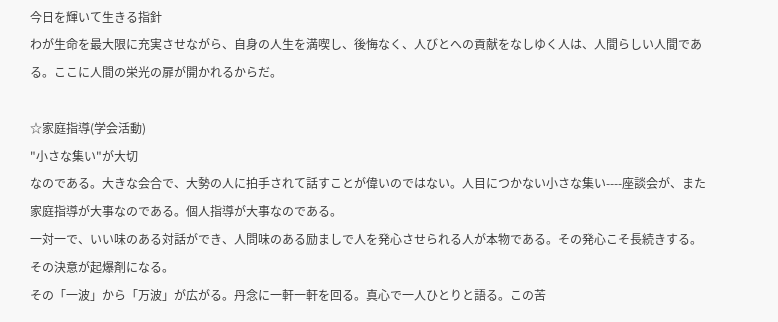今日を輝いて生きる指針
わが生命を最大限に充実させながら、自身の人生を満喫し、後悔なく、人びとへの貢献をなしゆく人は、人間らしい人間である。ここに人間の栄光の扉が開かれるからだ。

☆家庭指導(学会活動)
"小さな集い"が大切
なのである。大きな会合で、大勢の人に拍手されて話すことが偉いのではない。人目につかない小さな集い----座談会が、また家庭指導が大事なのである。個人指導が大事なのである。
一対一で、いい味のある対話ができ、人問味のある励ましで人を発心させられる人が本物である。その発心こそ長続きする。その決意が起爆剤になる。
その「一波」から「万波」が広がる。丹念に一軒一軒を回る。真心で一人ひとりと語る。この苦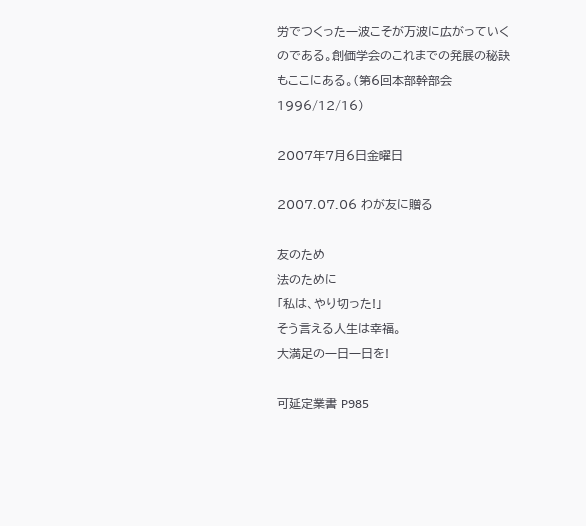労でつくった一波こそが万波に広がっていくのである。創価学会のこれまでの発展の秘訣もここにある。(第6回本部幹部会 1996/12/16)

2007年7月6日金曜日

2007.07.06 わが友に贈る

友のため
法のために
「私は、やり切った!」
そう言える人生は幸福。
大満足の一日一日を!

可延定業書 P985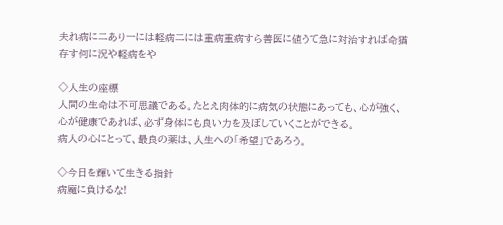夫れ病に二あり一には軽病二には重病重病すら善医に値うて急に対治すれば命猶存す何に況や軽病をや

◇人生の座標
人間の生命は不可思議である。たとえ肉体的に病気の状態にあっても、心が強く、心が健康であれば、必ず身体にも良い力を及ぼしていくことができる。
病人の心にとって、最良の薬は、人生への「希望」であろう。

◇今日を輝いて生きる指針
病魔に負けるな!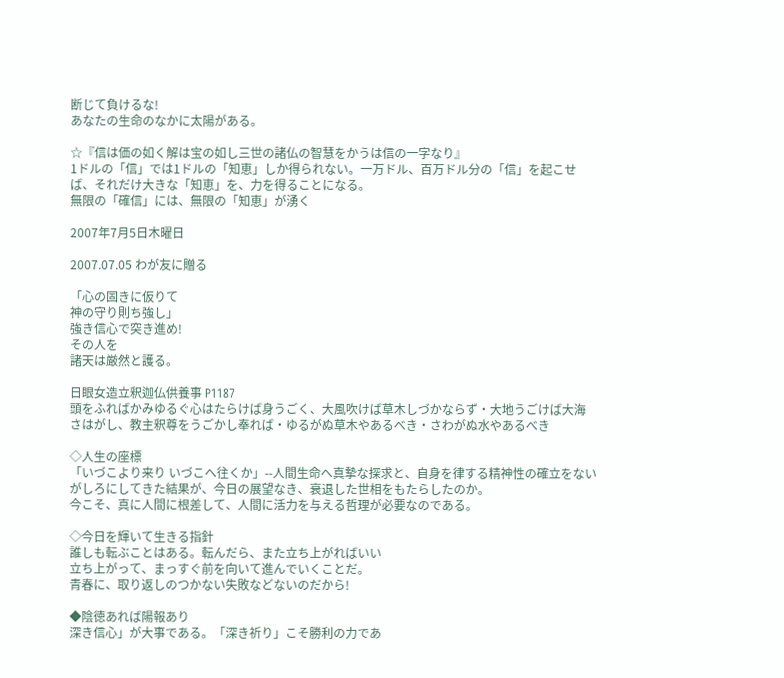断じて負けるな!
あなたの生命のなかに太陽がある。

☆『信は価の如く解は宝の如し三世の諸仏の智慧をかうは信の一字なり』
1ドルの「信」では1ドルの「知恵」しか得られない。一万ドル、百万ドル分の「信」を起こせば、それだけ大きな「知恵」を、力を得ることになる。
無限の「確信」には、無限の「知恵」が湧く

2007年7月5日木曜日

2007.07.05 わが友に贈る

「心の固きに仮りて
神の守り則ち強し」
強き信心で突き進め!
その人を
諸天は厳然と護る。

日眼女造立釈迦仏供養事 P1187
頭をふればかみゆるぐ心はたらけば身うごく、大風吹けば草木しづかならず・大地うごけば大海さはがし、教主釈尊をうごかし奉れば・ゆるがぬ草木やあるべき・さわがぬ水やあるべき

◇人生の座標
「いづこより来り いづこへ往くか」--人間生命へ真摯な探求と、自身を律する精神性の確立をないがしろにしてきた結果が、今日の展望なき、衰退した世相をもたらしたのか。
今こそ、真に人間に根差して、人間に活力を与える哲理が必要なのである。

◇今日を輝いて生きる指針
誰しも転ぶことはある。転んだら、また立ち上がればいい
立ち上がって、まっすぐ前を向いて進んでいくことだ。
青春に、取り返しのつかない失敗などないのだから!

◆陰徳あれば陽報あり
深き信心」が大事である。「深き祈り」こそ勝利の力であ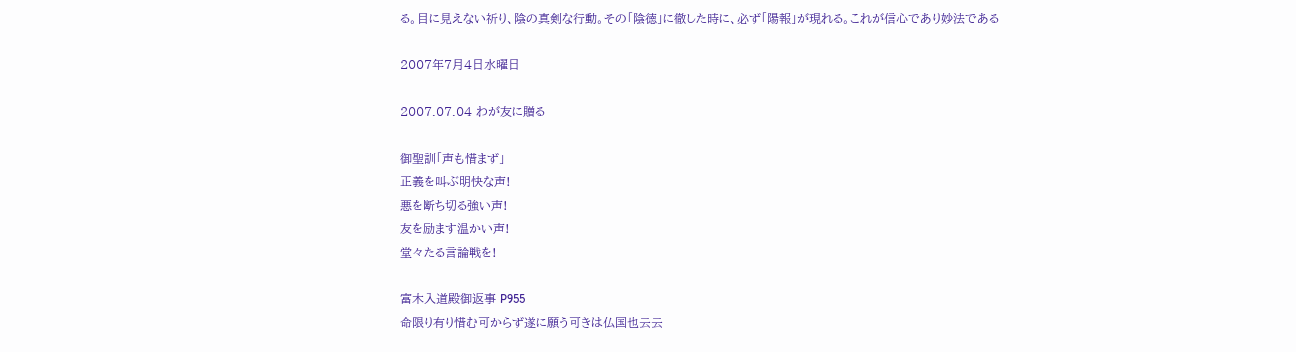る。目に見えない祈り、陰の真剣な行動。その「陰徳」に徹した時に、必ず「陽報」が現れる。これが信心であり妙法である

2007年7月4日水曜日

2007.07.04 わが友に贈る

御聖訓「声も惜まず」
正義を叫ぶ明快な声!
悪を断ち切る強い声!
友を励ます温かい声!
堂々たる言論戦を!

富木入道殿御返事 P955
命限り有り惜む可からず遂に願う可きは仏国也云云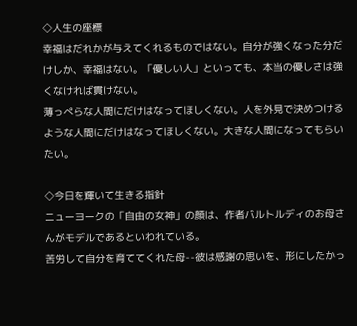◇人生の座標
幸福はだれかが与えてくれるものではない。自分が強くなった分だけしか、幸福はない。「優しい人」といっても、本当の優しさは強くなければ貫けない。
薄っぺらな人間にだけはなってほしくない。人を外見で決めつけるような人間にだけはなってほしくない。大きな人間になってもらいたい。

◇今日を輝いて生きる指針
ニューヨークの「自由の女神」の顔は、作者バルトルディのお母さんがモデルであるといわれている。
苦労して自分を育ててくれた母--彼は感謝の思いを、形にしたかっ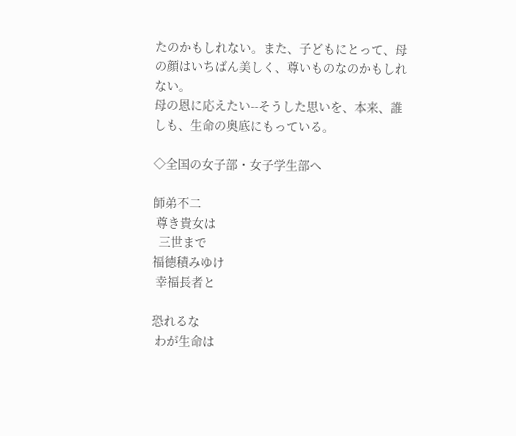たのかもしれない。また、子どもにとって、母の顔はいちばん美しく、尊いものなのかもしれない。
母の恩に応えたい--そうした思いを、本来、誰しも、生命の奥底にもっている。

◇全国の女子部・女子学生部へ

師弟不二
 尊き貴女は
  三世まで
福徳積みゆけ
 幸福長者と

恐れるな
 わが生命は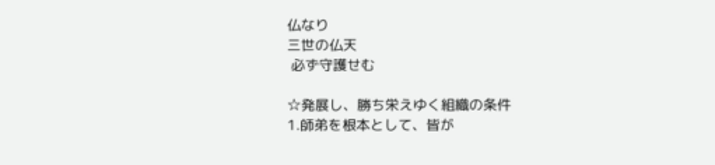仏なり
三世の仏天
 必ず守護せむ

☆発展し、勝ち栄えゆく組織の条件
1.師弟を根本として、皆が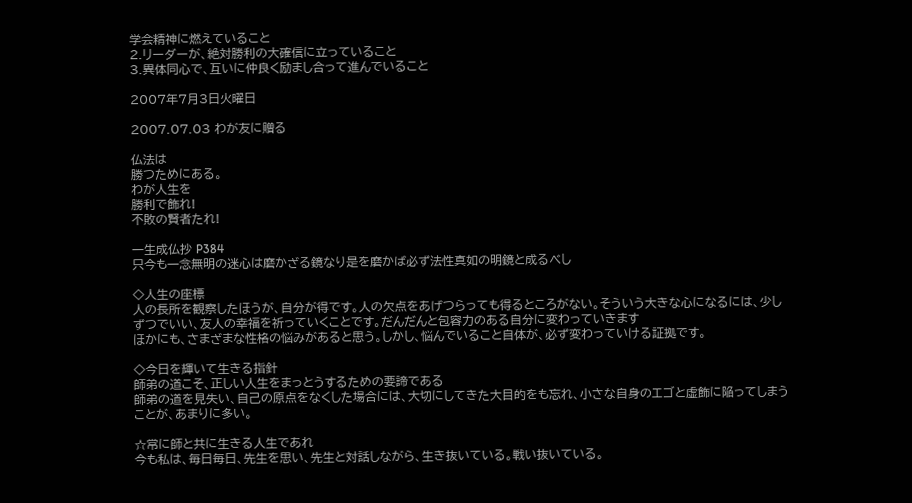学会精神に燃えていること
2.リーダーが、絶対勝利の大確信に立っていること
3.異体同心で、互いに仲良く励まし合って進んでいること

2007年7月3日火曜日

2007.07.03 わが友に贈る

仏法は
勝つためにある。
わが人生を
勝利で飾れ!
不敗の賢者たれ!

一生成仏抄 P384
只今も一念無明の迷心は磨かざる鏡なり是を磨かば必ず法性真如の明鏡と成るべし

◇人生の座標
人の長所を観察したほうが、自分が得です。人の欠点をあげつらっても得るところがない。そういう大きな心になるには、少しずつでいい、友人の幸福を祈っていくことです。だんだんと包容力のある自分に変わっていきます
ほかにも、さまざまな性格の悩みがあると思う。しかし、悩んでいること自体が、必ず変わっていける証拠です。

◇今日を輝いて生きる指針
師弟の道こそ、正しい人生をまっとうするための要諦である
師弟の道を見失い、自己の原点をなくした場合には、大切にしてきた大目的をも忘れ、小さな自身のエゴと虚飾に陥ってしまうことが、あまりに多い。

☆常に師と共に生きる人生であれ
今も私は、毎日毎日、先生を思い、先生と対話しながら、生き抜いている。戦い抜いている。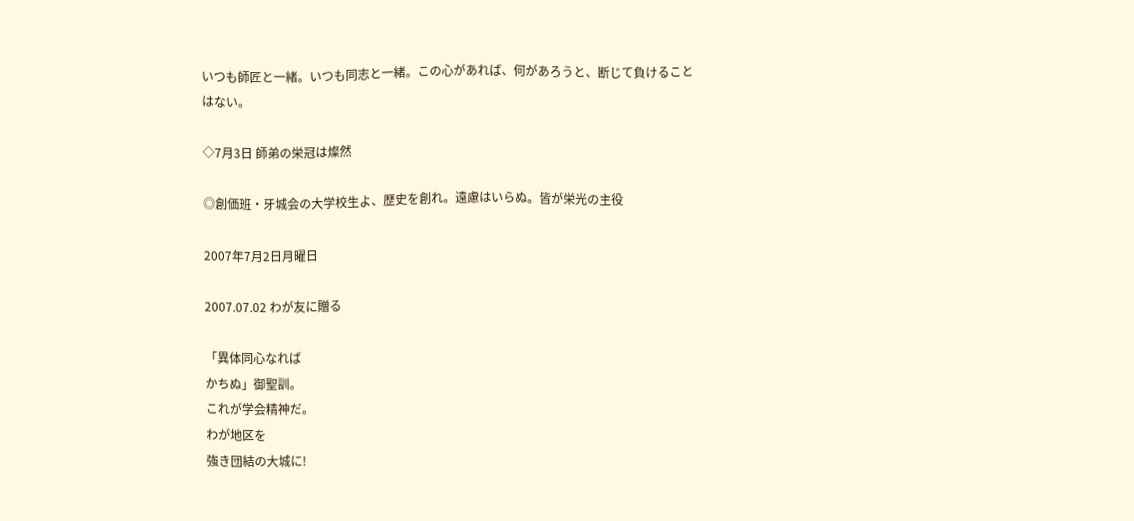いつも師匠と一緒。いつも同志と一緒。この心があれば、何があろうと、断じて負けることはない。

◇7月3日 師弟の栄冠は燦然

◎創価班・牙城会の大学校生よ、歴史を創れ。遠慮はいらぬ。皆が栄光の主役

2007年7月2日月曜日

2007.07.02 わが友に贈る

「異体同心なれば
かちぬ」御聖訓。
これが学会精神だ。
わが地区を
強き団結の大城に!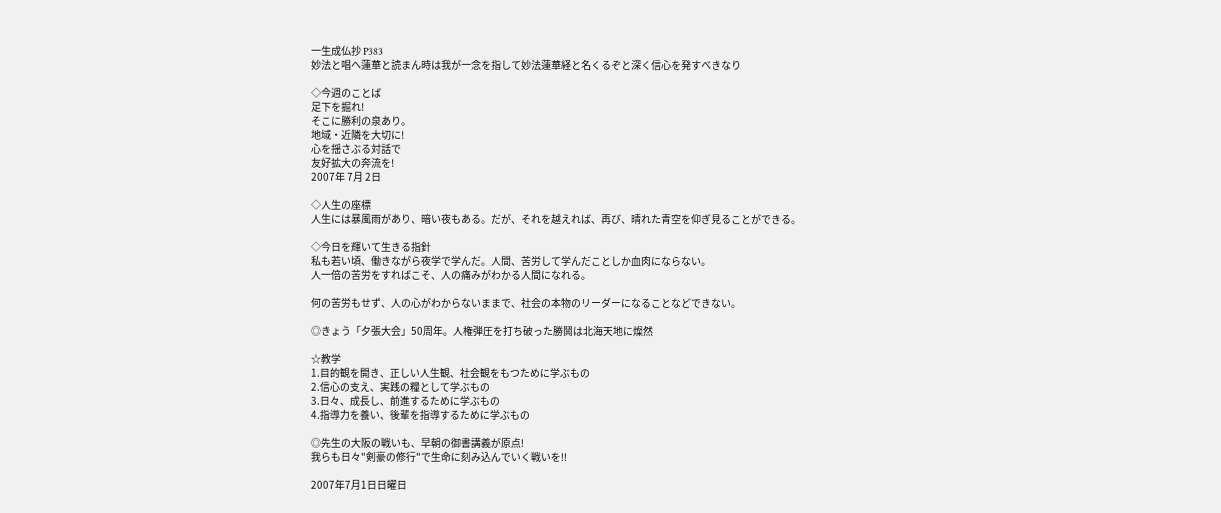一生成仏抄 P383
妙法と唱へ蓮華と読まん時は我が一念を指して妙法蓮華経と名くるぞと深く信心を発すべきなり

◇今週のことば
足下を掘れ!
そこに勝利の泉あり。
地域・近隣を大切に!
心を揺さぶる対話で
友好拡大の奔流を!
2007年 7月 2日

◇人生の座標
人生には暴風雨があり、暗い夜もある。だが、それを越えれば、再び、晴れた青空を仰ぎ見ることができる。

◇今日を輝いて生きる指針
私も若い頃、働きながら夜学で学んだ。人間、苦労して学んだことしか血肉にならない。
人一倍の苦労をすればこそ、人の痛みがわかる人間になれる。

何の苦労もせず、人の心がわからないままで、社会の本物のリーダーになることなどできない。

◎きょう「夕張大会」50周年。人権弾圧を打ち破った勝鬨は北海天地に燦然

☆教学
1.目的観を開き、正しい人生観、社会観をもつために学ぶもの
2.信心の支え、実践の糧として学ぶもの
3.日々、成長し、前進するために学ぶもの
4.指導力を養い、後輩を指導するために学ぶもの

◎先生の大阪の戦いも、早朝の御書講義が原点!
我らも日々"剣豪の修行"で生命に刻み込んでいく戦いを!!

2007年7月1日日曜日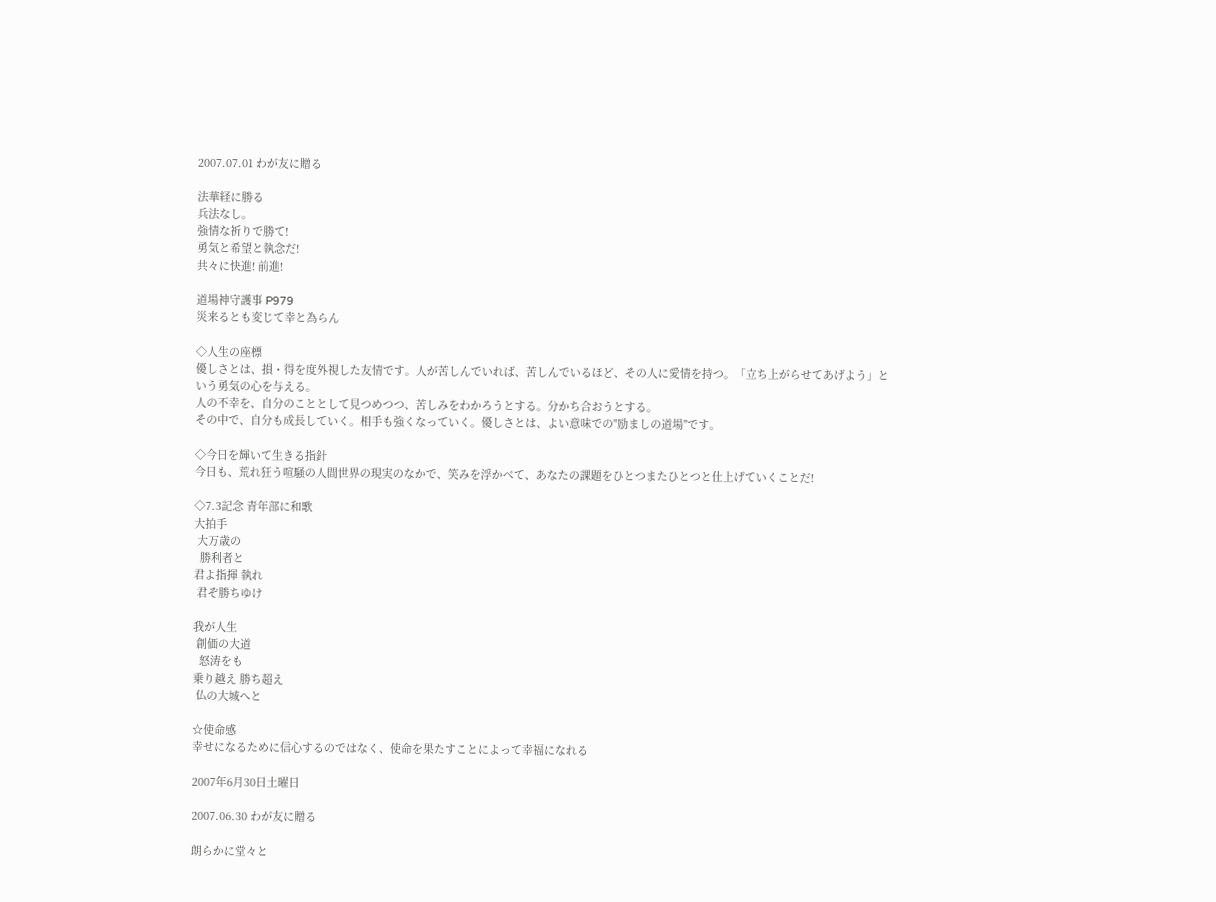2007.07.01 わが友に贈る

法華経に勝る
兵法なし。
強情な祈りで勝て!
勇気と希望と執念だ!
共々に快進! 前進!

道場神守護事 P979
災来るとも変じて幸と為らん

◇人生の座標
優しさとは、損・得を度外視した友情です。人が苦しんでいれば、苦しんでいるほど、その人に愛情を持つ。「立ち上がらせてあげよう」という勇気の心を与える。
人の不幸を、自分のこととして見つめつつ、苦しみをわかろうとする。分かち合おうとする。
その中で、自分も成長していく。相手も強くなっていく。優しさとは、よい意味での"励ましの道場"です。

◇今日を輝いて生きる指針
今日も、荒れ狂う喧騒の人間世界の現実のなかで、笑みを浮かべて、あなたの課題をひとつまたひとつと仕上げていくことだ!

◇7.3記念 青年部に和歌
大拍手
 大万歳の
  勝利者と
君よ指揮 執れ
 君ぞ勝ちゆけ

我が人生
 創価の大道
  怒涛をも
乗り越え 勝ち超え
 仏の大城へと

☆使命感
幸せになるために信心するのではなく、使命を果たすことによって幸福になれる

2007年6月30日土曜日

2007.06.30 わが友に贈る

朗らかに堂々と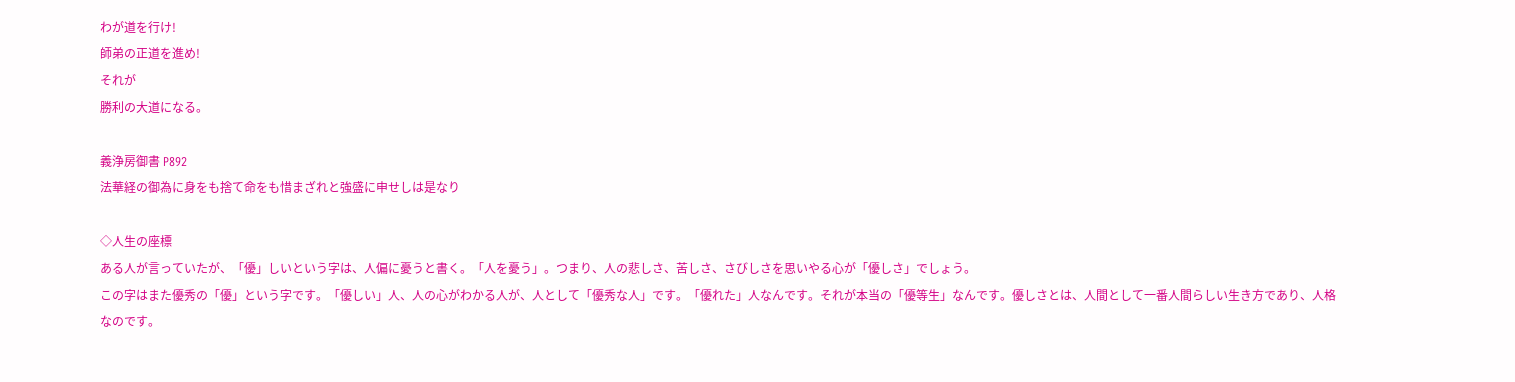わが道を行け!
師弟の正道を進め!
それが
勝利の大道になる。

義浄房御書 P892
法華経の御為に身をも捨て命をも惜まざれと強盛に申せしは是なり

◇人生の座標
ある人が言っていたが、「優」しいという字は、人偏に憂うと書く。「人を憂う」。つまり、人の悲しさ、苦しさ、さびしさを思いやる心が「優しさ」でしょう。
この字はまた優秀の「優」という字です。「優しい」人、人の心がわかる人が、人として「優秀な人」です。「優れた」人なんです。それが本当の「優等生」なんです。優しさとは、人間として一番人間らしい生き方であり、人格なのです。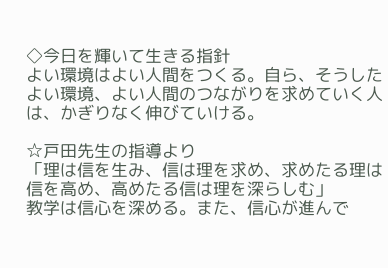◇今日を輝いて生きる指針
よい環境はよい人間をつくる。自ら、そうしたよい環境、よい人間のつながりを求めていく人は、かぎりなく伸びていける。

☆戸田先生の指導より
「理は信を生み、信は理を求め、求めたる理は信を高め、高めたる信は理を深らしむ」
教学は信心を深める。また、信心が進んで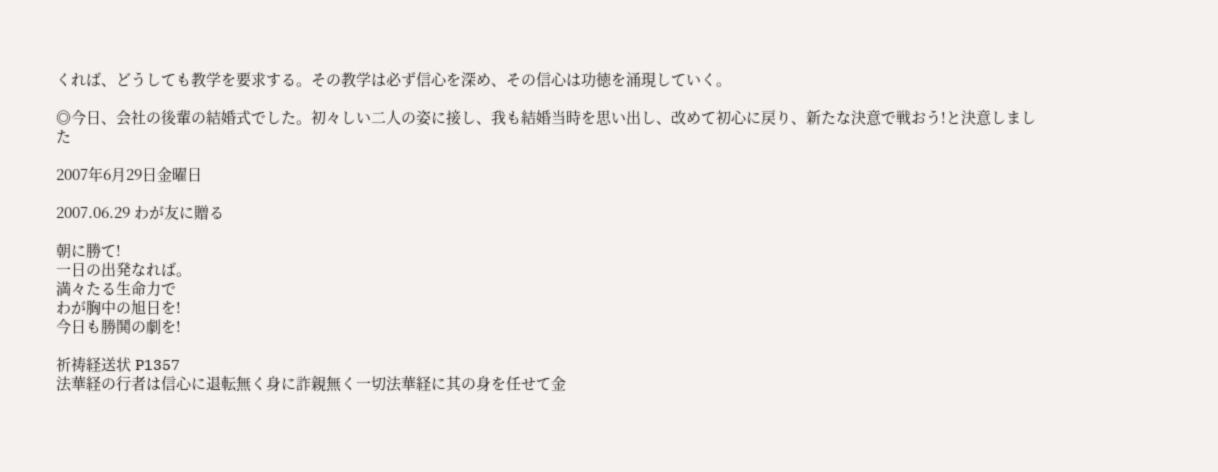くれば、どうしても教学を要求する。その教学は必ず信心を深め、その信心は功徳を涌現していく。

◎今日、会社の後輩の結婚式でした。初々しい二人の姿に接し、我も結婚当時を思い出し、改めて初心に戻り、新たな決意で戦おう!と決意しました

2007年6月29日金曜日

2007.06.29 わが友に贈る

朝に勝て!
一日の出発なれば。
満々たる生命力で
わが胸中の旭日を!
今日も勝鬨の劇を!

祈祷経送状 P1357
法華経の行者は信心に退転無く身に詐親無く一切法華経に其の身を任せて金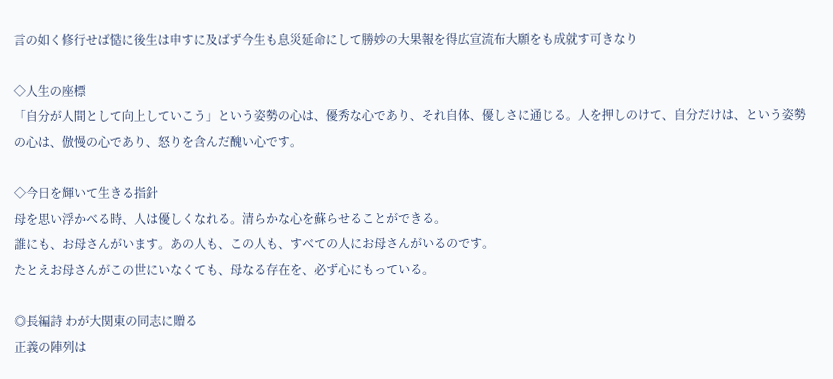言の如く修行せば慥に後生は申すに及ばず今生も息災延命にして勝妙の大果報を得広宣流布大願をも成就す可きなり

◇人生の座標
「自分が人間として向上していこう」という姿勢の心は、優秀な心であり、それ自体、優しさに通じる。人を押しのけて、自分だけは、という姿勢の心は、倣慢の心であり、怒りを含んだ醜い心です。

◇今日を輝いて生きる指針
母を思い浮かべる時、人は優しくなれる。清らかな心を蘇らせることができる。
誰にも、お母さんがいます。あの人も、この人も、すべての人にお母さんがいるのです。
たとえお母さんがこの世にいなくても、母なる存在を、必ず心にもっている。

◎長編詩 わが大関東の同志に贈る
正義の陣列は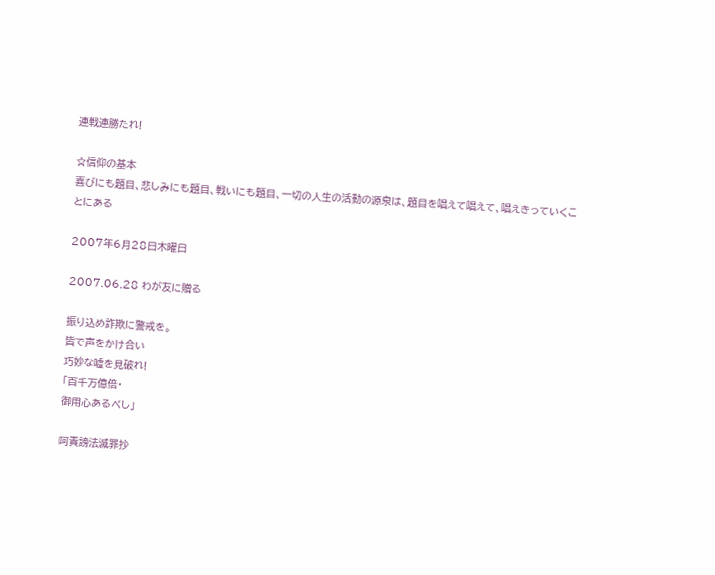連戦連勝たれ!

☆信仰の基本
喜びにも題目、悲しみにも題目、戦いにも題目、一切の人生の活動の源泉は、題目を唱えて唱えて、唱えきっていくことにある

2007年6月28日木曜日

2007.06.28 わが友に贈る

振り込め詐欺に警戒を。
皆で声をかけ合い
巧妙な嘘を見破れ!
「百千万億倍・
御用心あるべし」

呵責謗法滅罪抄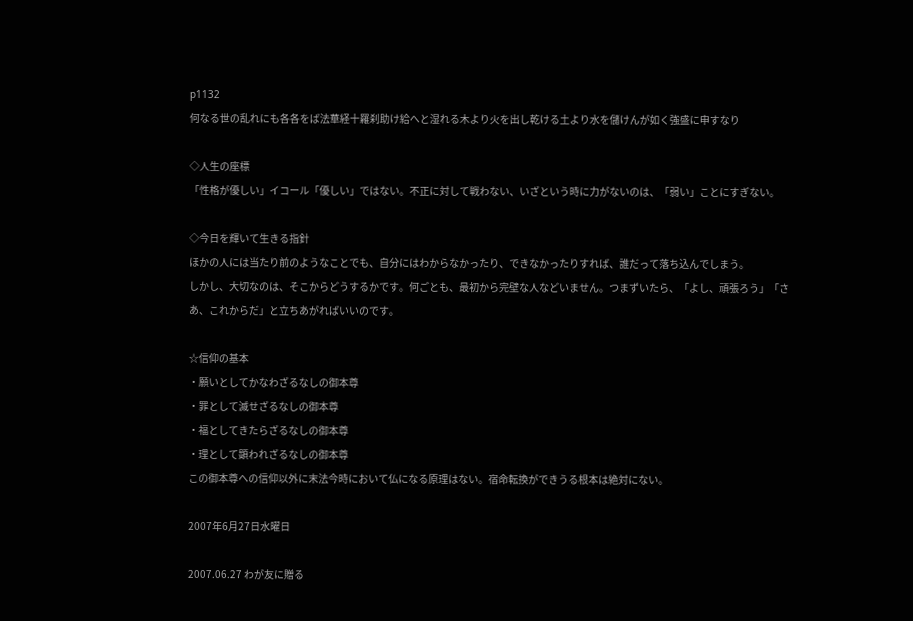p1132
何なる世の乱れにも各各をば法華経十羅刹助け給へと湿れる木より火を出し乾ける土より水を儲けんが如く強盛に申すなり

◇人生の座標
「性格が優しい」イコール「優しい」ではない。不正に対して戦わない、いざという時に力がないのは、「弱い」ことにすぎない。

◇今日を輝いて生きる指針
ほかの人には当たり前のようなことでも、自分にはわからなかったり、できなかったりすれば、誰だって落ち込んでしまう。
しかし、大切なのは、そこからどうするかです。何ごとも、最初から完壁な人などいません。つまずいたら、「よし、頑張ろう」「さあ、これからだ」と立ちあがればいいのです。

☆信仰の基本
・願いとしてかなわざるなしの御本尊
・罪として滅せざるなしの御本尊
・福としてきたらざるなしの御本尊
・理として顕われざるなしの御本尊
この御本尊への信仰以外に末法今時において仏になる原理はない。宿命転換ができうる根本は絶対にない。

2007年6月27日水曜日

2007.06.27 わが友に贈る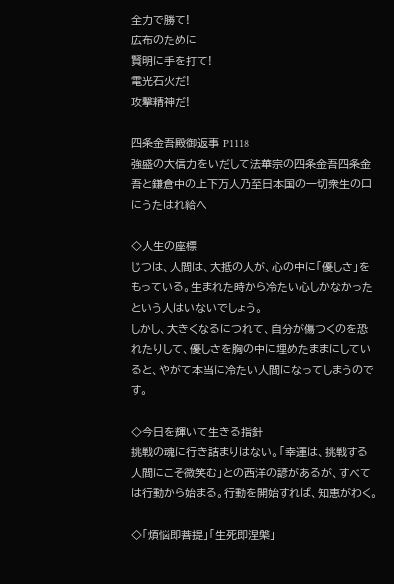全力で勝て!
広布のために
賢明に手を打て!
電光石火だ!
攻撃精神だ!

四条金吾殿御返事 P1118
強盛の大信力をいだして法華宗の四条金吾四条金吾と鎌倉中の上下万人乃至日本国の一切衆生の口にうたはれ給へ

◇人生の座標
じつは、人間は、大抵の人が、心の中に「優しさ」をもっている。生まれた時から冷たい心しかなかったという人はいないでしょう。
しかし、大きくなるにつれて、自分が傷つくのを恐れたりして、優しさを胸の中に埋めたままにしていると、やがて本当に冷たい人間になってしまうのです。

◇今日を輝いて生きる指針
挑戦の魂に行き詰まりはない。「幸運は、挑戦する人間にこそ微笑む」との西洋の諺があるが、すべては行動から始まる。行動を開始すれば、知恵がわく。

◇「煩悩即菩提」「生死即涅槃」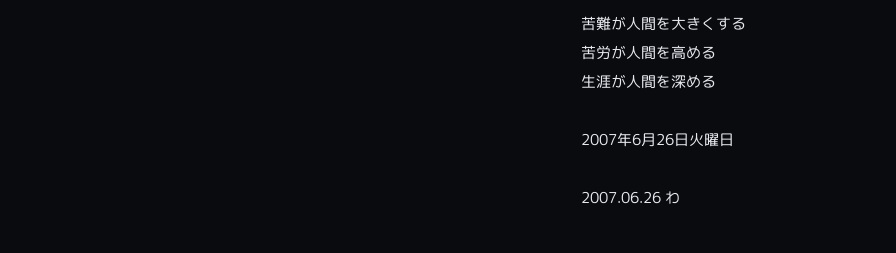苦難が人間を大きくする
苦労が人間を高める
生涯が人間を深める

2007年6月26日火曜日

2007.06.26 わ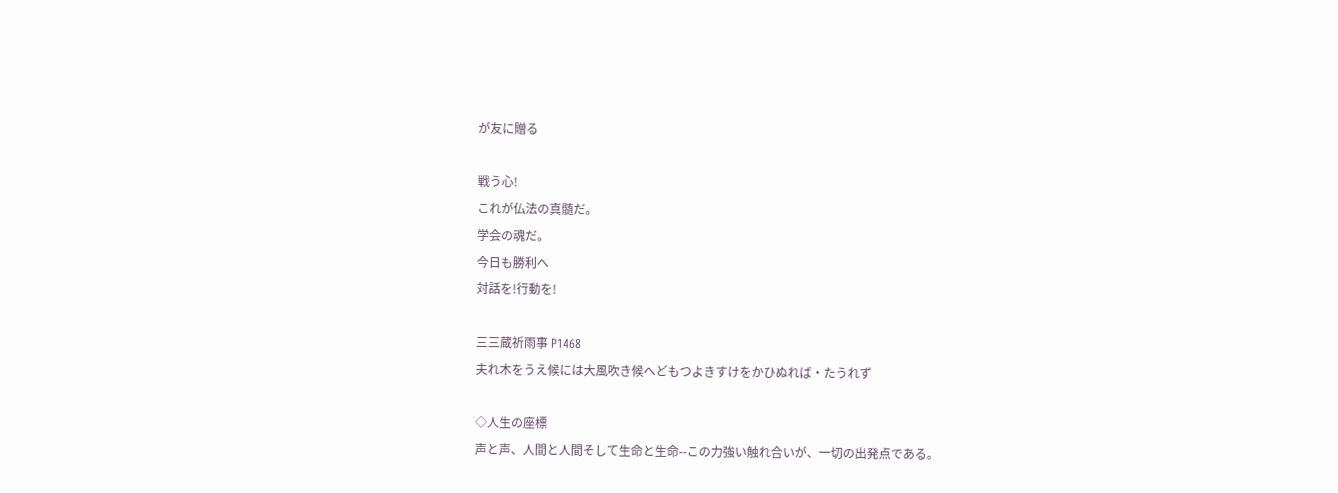が友に贈る

戦う心!
これが仏法の真髄だ。
学会の魂だ。
今日も勝利へ
対話を!行動を!

三三蔵祈雨事 P1468
夫れ木をうえ候には大風吹き候へどもつよきすけをかひぬれば・たうれず

◇人生の座標
声と声、人間と人間そして生命と生命--この力強い触れ合いが、一切の出発点である。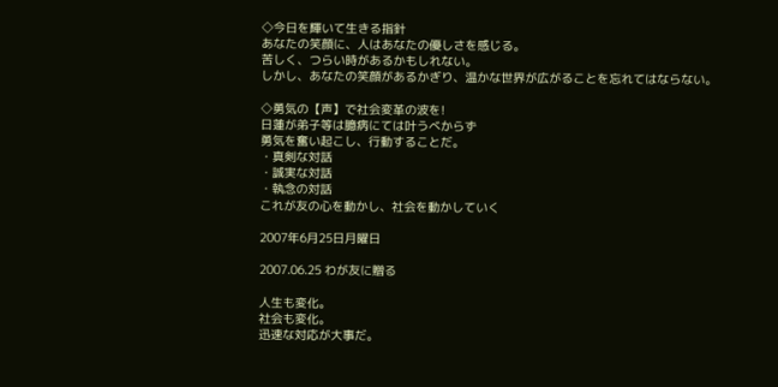◇今日を輝いて生きる指針
あなたの笑顔に、人はあなたの優しさを感じる。
苦しく、つらい時があるかもしれない。
しかし、あなたの笑顔があるかぎり、温かな世界が広がることを忘れてはならない。

◇勇気の【声】で社会変革の波を!
日蓮が弟子等は臆病にては叶うべからず
勇気を奮い起こし、行動することだ。
・真剣な対話
・誠実な対話
・執念の対話
これが友の心を動かし、社会を動かしていく

2007年6月25日月曜日

2007.06.25 わが友に贈る

人生も変化。
社会も変化。
迅速な対応が大事だ。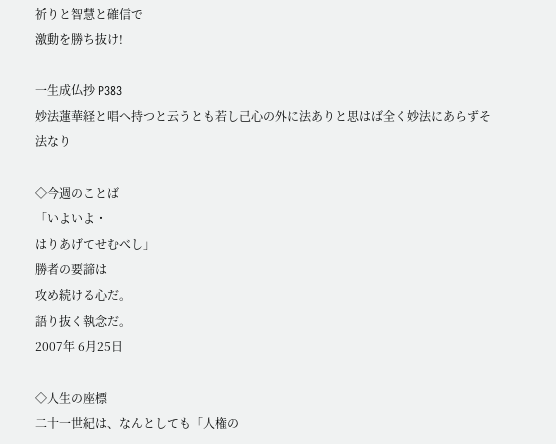祈りと智慧と確信で
激動を勝ち抜け!

一生成仏抄 P383
妙法蓮華経と唱へ持つと云うとも若し己心の外に法ありと思はば全く妙法にあらずそ法なり

◇今週のことば
「いよいよ・
はりあげてせむべし」
勝者の要諦は
攻め続ける心だ。
語り抜く執念だ。
2007年 6月25日

◇人生の座標
二十一世紀は、なんとしても「人権の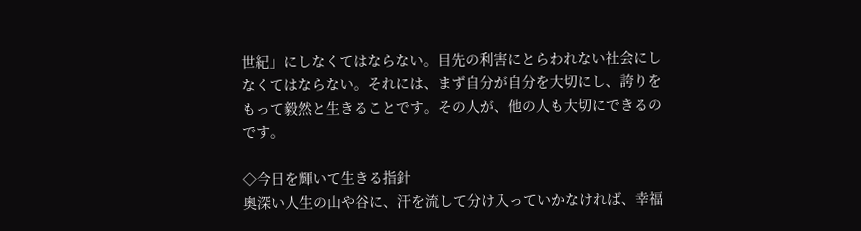世紀」にしなくてはならない。目先の利害にとらわれない社会にしなくてはならない。それには、まず自分が自分を大切にし、誇りをもって毅然と生きることです。その人が、他の人も大切にできるのです。

◇今日を輝いて生きる指針
奥深い人生の山や谷に、汗を流して分け入っていかなければ、幸福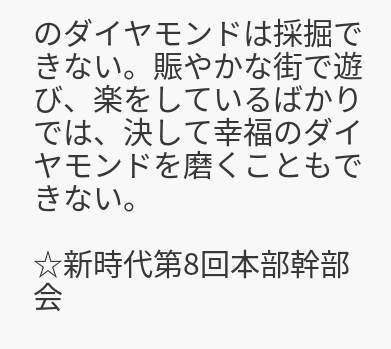のダイヤモンドは採掘できない。賑やかな街で遊び、楽をしているばかりでは、決して幸福のダイヤモンドを磨くこともできない。

☆新時代第8回本部幹部会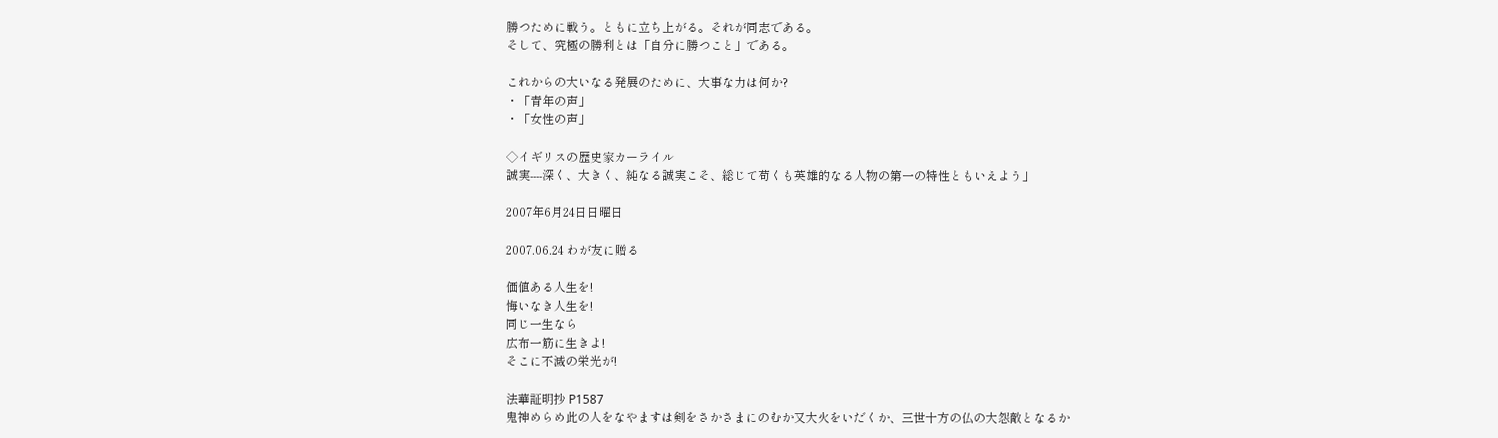勝つために戦う。ともに立ち上がる。それが同志である。
そして、究極の勝利とは「自分に勝つこと」である。

これからの大いなる発展のために、大事な力は何か?
・「青年の声」
・「女性の声」

◇イギリスの歴史家カーライル
誠実----深く、大きく、純なる誠実こそ、総じて苟くも英雄的なる人物の第一の特性ともいえよう」

2007年6月24日日曜日

2007.06.24 わが友に贈る

価値ある人生を!
悔いなき人生を!
同じ一生なら
広布一筋に生きよ!
そこに不滅の栄光が!

法華証明抄 P1587
鬼神めらめ此の人をなやますは剣をさかさまにのむか又大火をいだくか、三世十方の仏の大怨敵となるか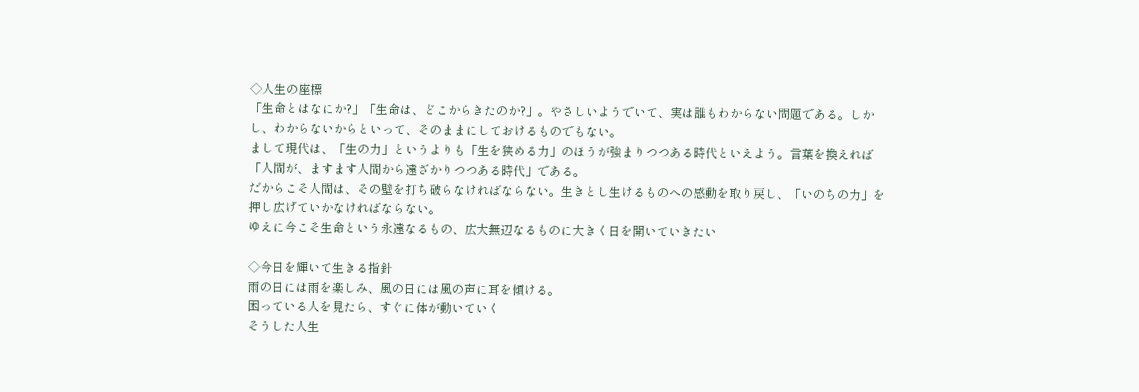◇人生の座標
「生命とはなにか?」「生命は、どこからきたのか?」。やさしいようでいて、実は誰もわからない問題である。しかし、わからないからといって、そのままにしておけるものでもない。
まして現代は、「生の力」というよりも「生を狭める力」のほうが強まりつつある時代といえよう。言葉を換えれば「人間が、ますます人間から遠ざかりつつある時代」である。
だからこそ人間は、その壁を打ち破らなければならない。生きとし生けるものへの感動を取り戻し、「いのちの力」を押し広げていかなければならない。
ゆえに今こそ生命という永遠なるもの、広大無辺なるものに大きく日を開いていきたい

◇今日を輝いて生きる指針
雨の日には雨を楽しみ、風の日には風の声に耳を傾ける。
困っている人を見たら、すぐに体が動いていく
そうした人生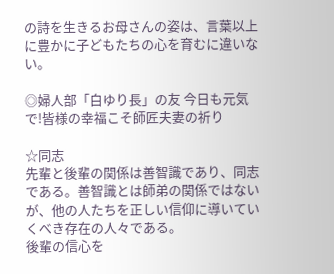の詩を生きるお母さんの姿は、言葉以上に豊かに子どもたちの心を育むに違いない。

◎婦人部「白ゆり長」の友 今日も元気で!皆様の幸福こそ師匠夫妻の祈り

☆同志
先輩と後輩の関係は善智識であり、同志である。善智識とは師弟の関係ではないが、他の人たちを正しい信仰に導いていくべき存在の人々である。
後輩の信心を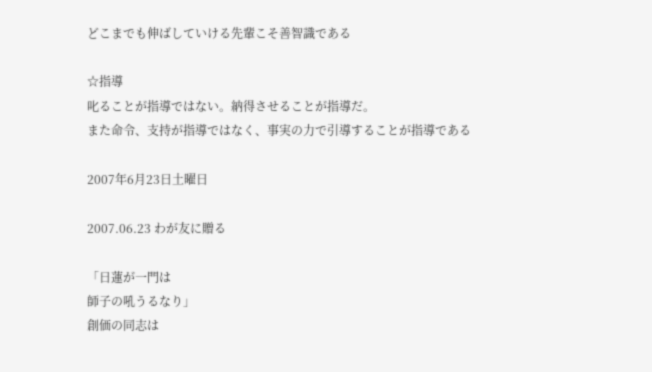どこまでも伸ばしていける先輩こそ善智識である

☆指導
叱ることが指導ではない。納得させることが指導だ。
また命令、支持が指導ではなく、事実の力で引導することが指導である

2007年6月23日土曜日

2007.06.23 わが友に贈る

「日蓮が一門は
師子の吼うるなり」
創価の同志は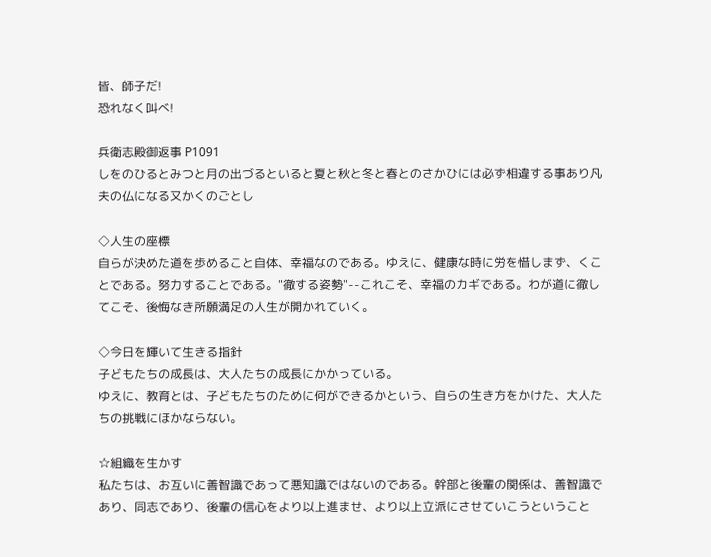皆、師子だ!
恐れなく叫べ!

兵衛志殿御返事 P1091
しをのひるとみつと月の出づるといると夏と秋と冬と春とのさかひには必ず相違する事あり凡夫の仏になる又かくのごとし

◇人生の座標
自らが決めた道を歩めること自体、幸福なのである。ゆえに、健康な時に労を惜しまず、くことである。努力することである。"徹する姿勢"--これこそ、幸福のカギである。わが道に徹してこそ、後悔なき所願満足の人生が開かれていく。

◇今日を輝いて生きる指針
子どもたちの成長は、大人たちの成長にかかっている。
ゆえに、教育とは、子どもたちのために何ができるかという、自らの生き方をかけた、大人たちの挑戦にほかならない。

☆組織を生かす
私たちは、お互いに善智識であって悪知識ではないのである。幹部と後輩の関係は、善智識であり、同志であり、後輩の信心をより以上進ませ、より以上立派にさせていこうということ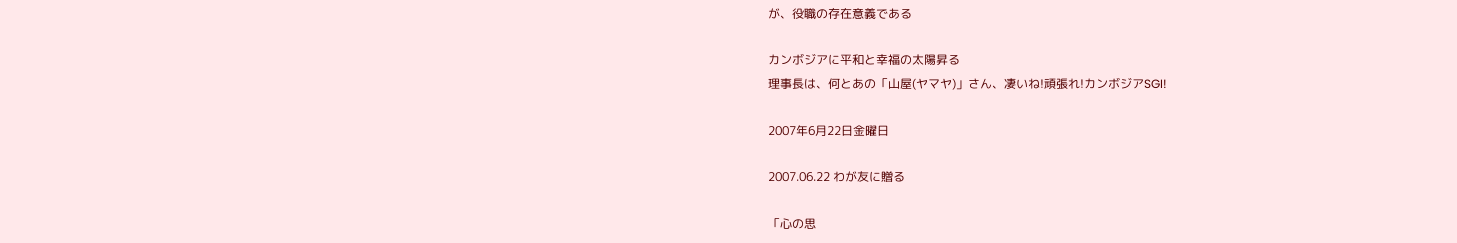が、役職の存在意義である

カンボジアに平和と幸福の太陽昇る
理事長は、何とあの「山屋(ヤマヤ)」さん、凄いね!頑張れ!カンボジアSGI!

2007年6月22日金曜日

2007.06.22 わが友に贈る

「心の思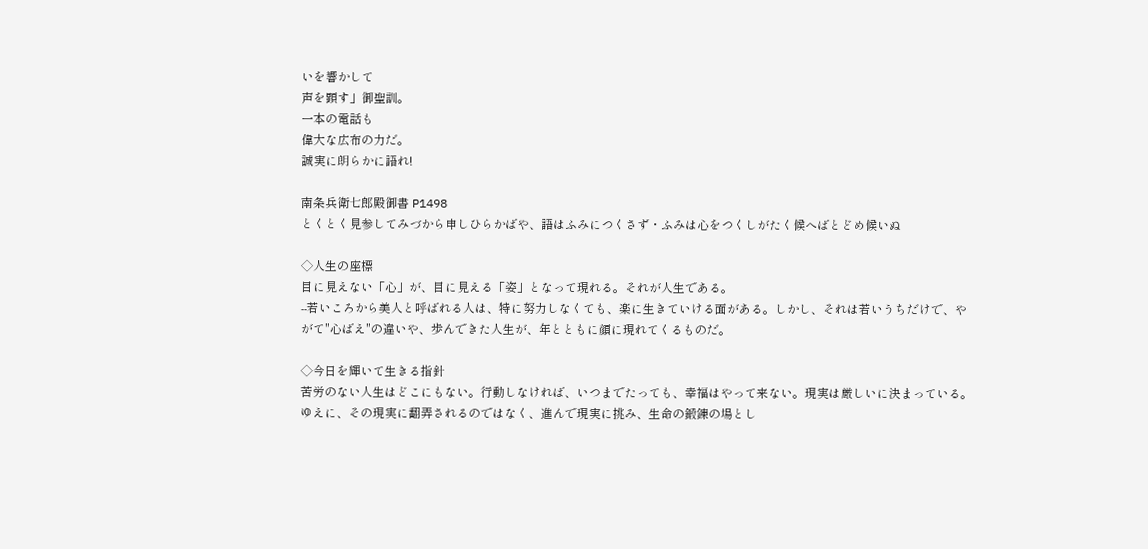いを響かして
声を顕す」御聖訓。
一本の電話も
偉大な広布の力だ。
誠実に朗らかに語れ!

南条兵衛七郎殿御書 P1498
とくとく見参してみづから申しひらかばや、語はふみにつくさず・ふみは心をつくしがたく候へばとどめ候いぬ

◇人生の座標
目に見えない「心」が、目に見える「姿」となって現れる。それが人生である。
--若いころから美人と呼ばれる人は、特に努力しなくても、楽に生きていける面がある。しかし、それは若いうちだけで、やがて"心ばえ"の違いや、歩んできた人生が、年とともに顔に現れてくるものだ。

◇今日を輝いて生きる指針
苦労のない人生はどこにもない。行動しなければ、いつまでたっても、幸福はやって来ない。現実は厳しいに決まっている。
ゆえに、その現実に翻弄されるのではなく、進んで現実に挑み、生命の鍛錬の場とし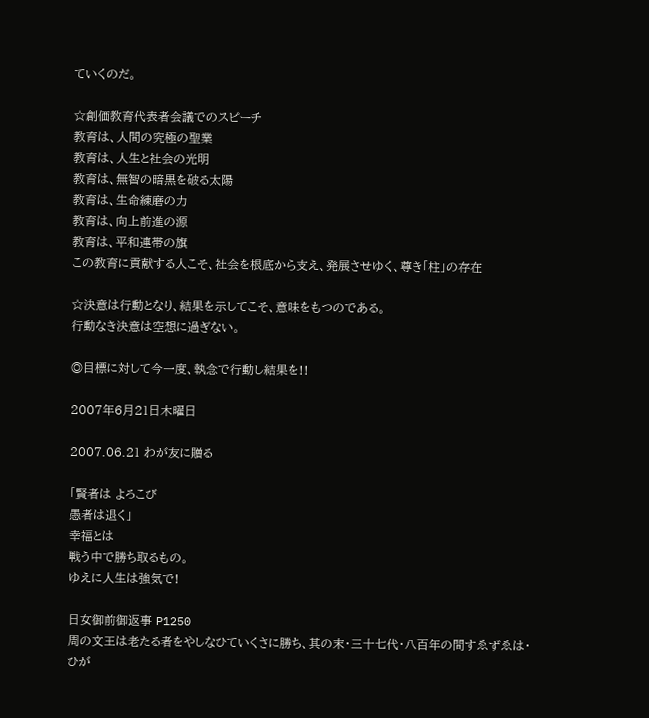ていくのだ。

☆創価教育代表者会議でのスピーチ
教育は、人間の究極の聖業
教育は、人生と社会の光明
教育は、無智の暗黒を破る太陽
教育は、生命練磨の力
教育は、向上前進の源
教育は、平和連帯の旗
この教育に貢献する人こそ、社会を根底から支え、発展させゆく、尊き「柱」の存在

☆決意は行動となり、結果を示してこそ、意味をもつのである。
行動なき決意は空想に過ぎない。

◎目標に対して今一度、執念で行動し結果を!!

2007年6月21日木曜日

2007.06.21 わが友に贈る

「賢者は よろこび
愚者は退く」
幸福とは
戦う中で勝ち取るもの。
ゆえに人生は強気で!

日女御前御返事 P1250
周の文王は老たる者をやしなひていくさに勝ち、其の末・三十七代・八百年の間すゑずゑは・ひが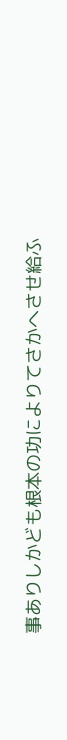事ありしかども根本の功によりてさかへさせ給ふ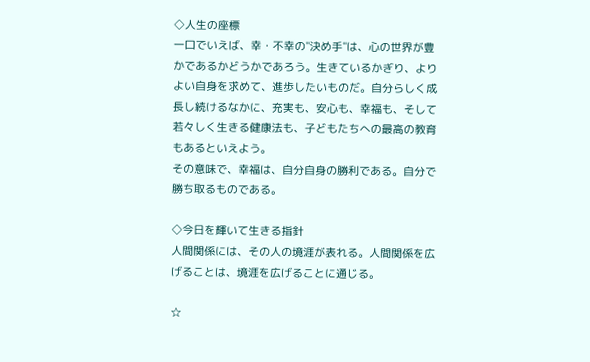◇人生の座標
一口でいえば、幸・不幸の"決め手"は、心の世界が豊かであるかどうかであろう。生きているかぎり、よりよい自身を求めて、進歩したいものだ。自分らしく成長し続けるなかに、充実も、安心も、幸福も、そして若々しく生きる健康法も、子どもたちへの最高の教育もあるといえよう。
その意味で、幸福は、自分自身の勝利である。自分で勝ち取るものである。

◇今日を輝いて生きる指針
人間関係には、その人の境涯が表れる。人間関係を広げることは、境涯を広げることに通じる。

☆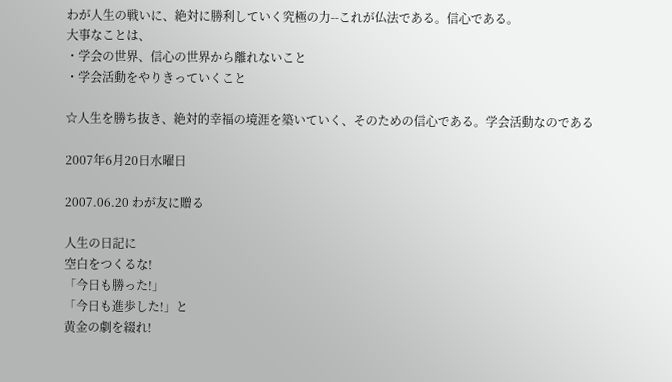わが人生の戦いに、絶対に勝利していく究極の力--これが仏法である。信心である。
大事なことは、
・学会の世界、信心の世界から離れないこと
・学会活動をやりきっていくこと

☆人生を勝ち抜き、絶対的幸福の境涯を築いていく、そのための信心である。学会活動なのである

2007年6月20日水曜日

2007.06.20 わが友に贈る

人生の日記に
空白をつくるな!
「今日も勝った!」
「今日も進歩した!」と
黄金の劇を綴れ!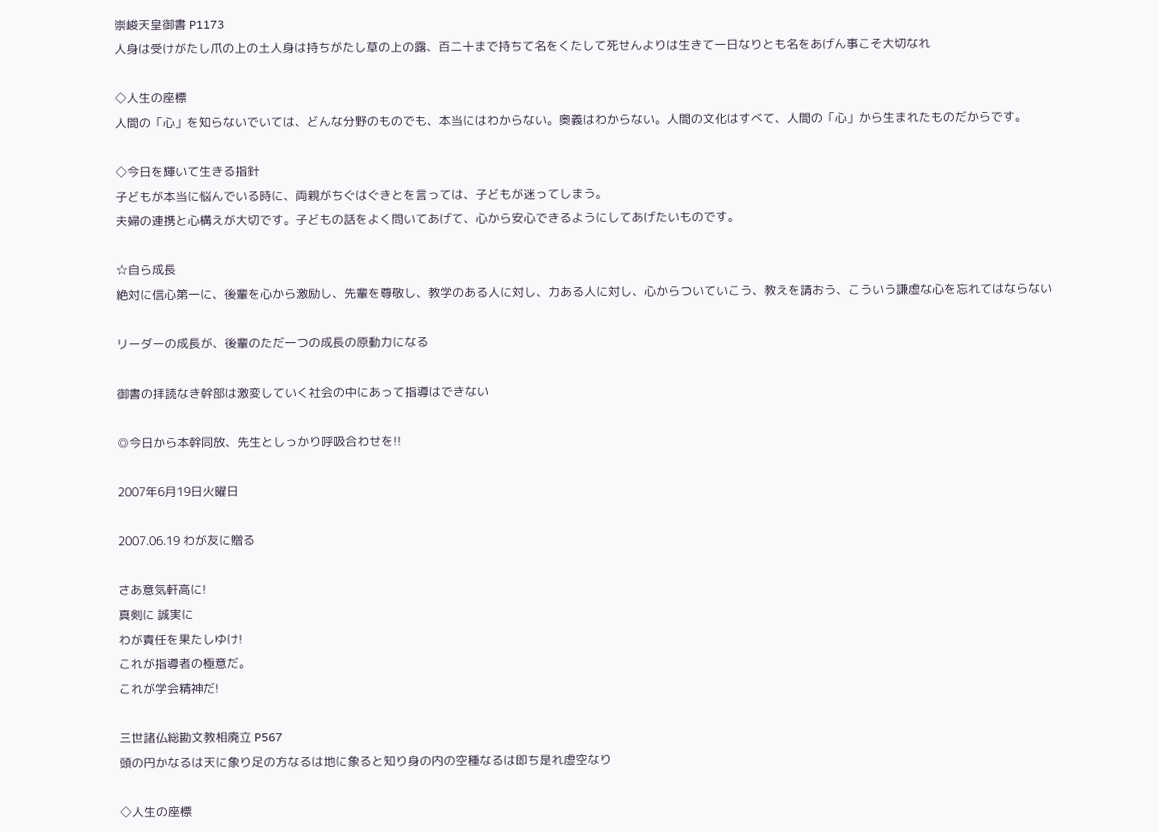崇峻天皇御書 P1173
人身は受けがたし爪の上の土人身は持ちがたし草の上の露、百二十まで持ちて名をくたして死せんよりは生きて一日なりとも名をあげん事こそ大切なれ

◇人生の座標
人間の「心」を知らないでいては、どんな分野のものでも、本当にはわからない。奥義はわからない。人間の文化はすべて、人間の「心」から生まれたものだからです。

◇今日を輝いて生きる指針
子どもが本当に悩んでいる時に、両親がちぐはぐきとを言っては、子どもが迷ってしまう。
夫婦の連携と心構えが大切です。子どもの話をよく問いてあげて、心から安心できるようにしてあげたいものです。

☆自ら成長
絶対に信心第一に、後輩を心から激励し、先輩を尊敬し、教学のある人に対し、力ある人に対し、心からついていこう、教えを請おう、こういう謙虚な心を忘れてはならない

リーダーの成長が、後輩のただ一つの成長の原動力になる

御書の拝読なき幹部は激変していく社会の中にあって指導はできない

◎今日から本幹同放、先生としっかり呼吸合わせを!!

2007年6月19日火曜日

2007.06.19 わが友に贈る

さあ意気軒高に!
真剣に 誠実に
わが責任を果たしゆけ!
これが指導者の極意だ。
これが学会精神だ!

三世諸仏総勘文教相廃立 P567
頭の円かなるは天に象り足の方なるは地に象ると知り身の内の空種なるは即ち是れ虚空なり

◇人生の座標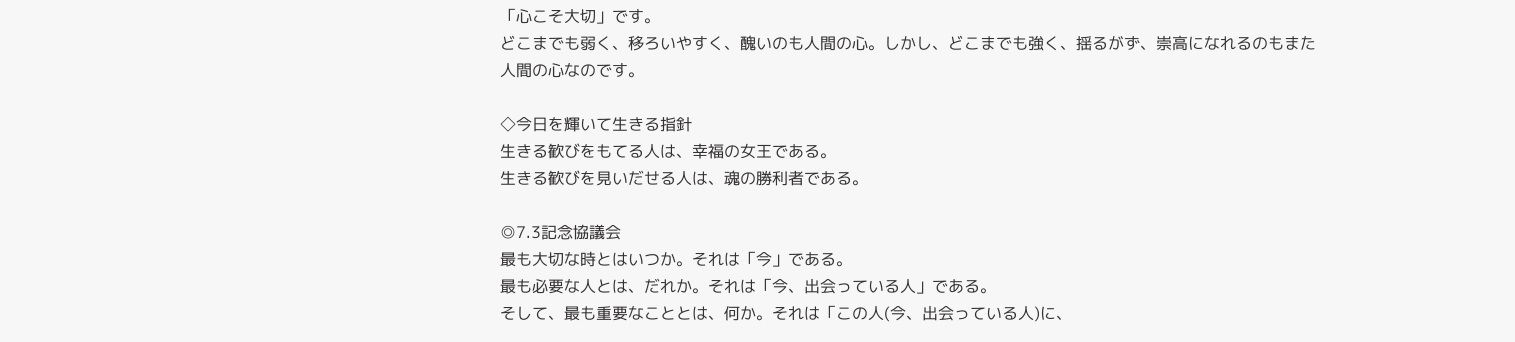「心こそ大切」です。
どこまでも弱く、移ろいやすく、醜いのも人間の心。しかし、どこまでも強く、揺るがず、崇高になれるのもまた人間の心なのです。

◇今日を輝いて生きる指針
生きる歓びをもてる人は、幸福の女王である。
生きる歓びを見いだせる人は、魂の勝利者である。

◎7.3記念協議会
最も大切な時とはいつか。それは「今」である。
最も必要な人とは、だれか。それは「今、出会っている人」である。
そして、最も重要なこととは、何か。それは「この人(今、出会っている人)に、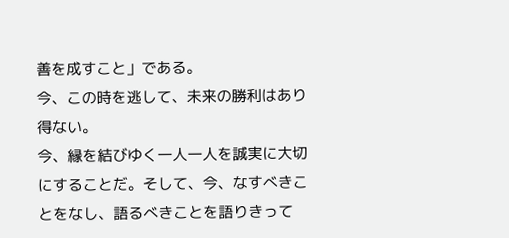善を成すこと」である。
今、この時を逃して、未来の勝利はあり得ない。
今、縁を結びゆく一人一人を誠実に大切にすることだ。そして、今、なすべきことをなし、語るべきことを語りきって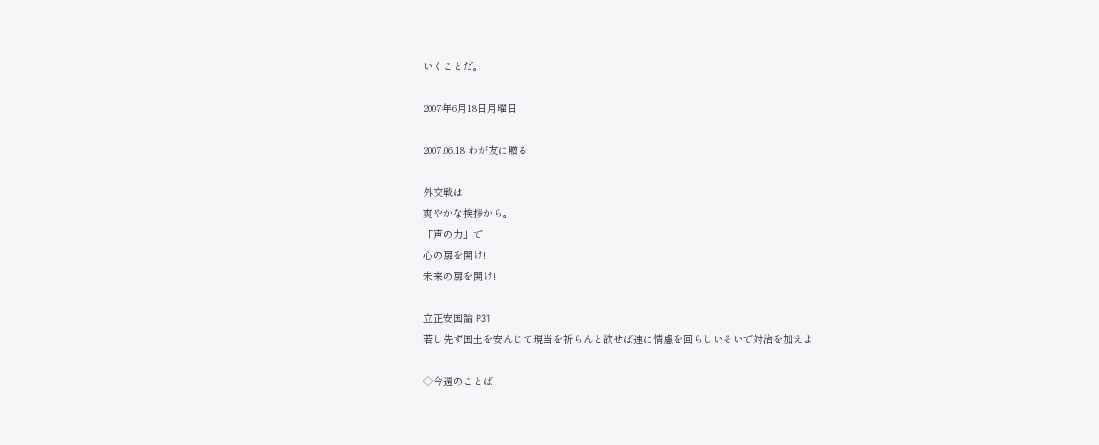いくことだ。

2007年6月18日月曜日

2007.06.18 わが友に贈る

外交戦は
爽やかな挨拶から。
「声の力」で
心の扉を開け!
未来の扉を開け!

立正安国論 P31
若し先ず国土を安んじて現当を祈らんと欲せば速に情慮を回らしいそいで対治を加えよ

◇今週のことば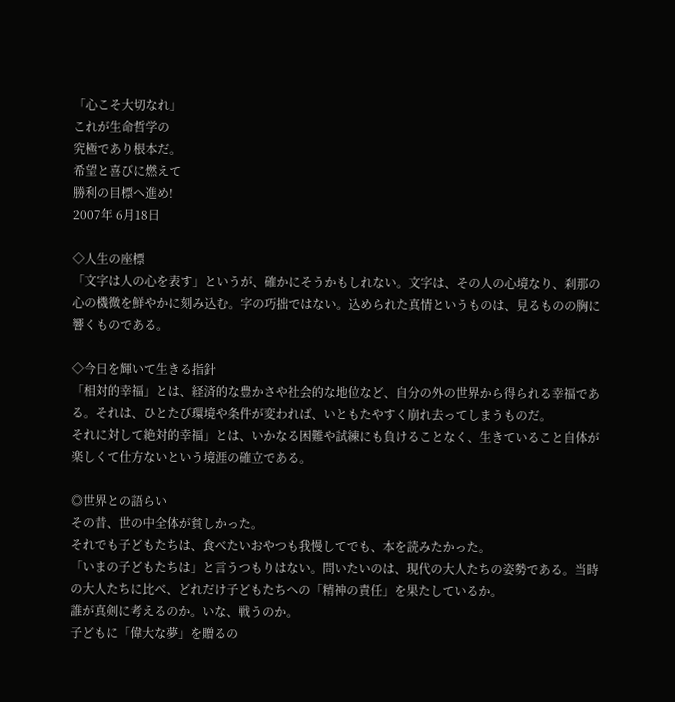「心こそ大切なれ」
これが生命哲学の
究極であり根本だ。
希望と喜びに燃えて
勝利の目標へ進め!
2007年 6月18日

◇人生の座標
「文字は人の心を表す」というが、確かにそうかもしれない。文字は、その人の心境なり、刹那の心の機微を鮮やかに刻み込む。字の巧拙ではない。込められた真情というものは、見るものの胸に響くものである。

◇今日を輝いて生きる指針
「相対的幸福」とは、経済的な豊かさや社会的な地位など、自分の外の世界から得られる幸福である。それは、ひとたび環境や条件が変われば、いともたやすく崩れ去ってしまうものだ。
それに対して絶対的幸福」とは、いかなる困難や試練にも負けることなく、生きていること自体が楽しくて仕方ないという境涯の確立である。

◎世界との語らい
その昔、世の中全体が貧しかった。
それでも子どもたちは、食べたいおやつも我慢してでも、本を読みたかった。
「いまの子どもたちは」と言うつもりはない。問いたいのは、現代の大人たちの姿勢である。当時の大人たちに比べ、どれだけ子どもたちへの「精神の責任」を果たしているか。
誰が真剣に考えるのか。いな、戦うのか。
子どもに「偉大な夢」を贈るの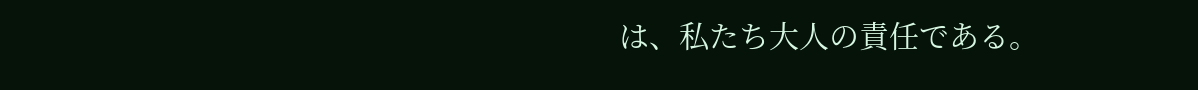は、私たち大人の責任である。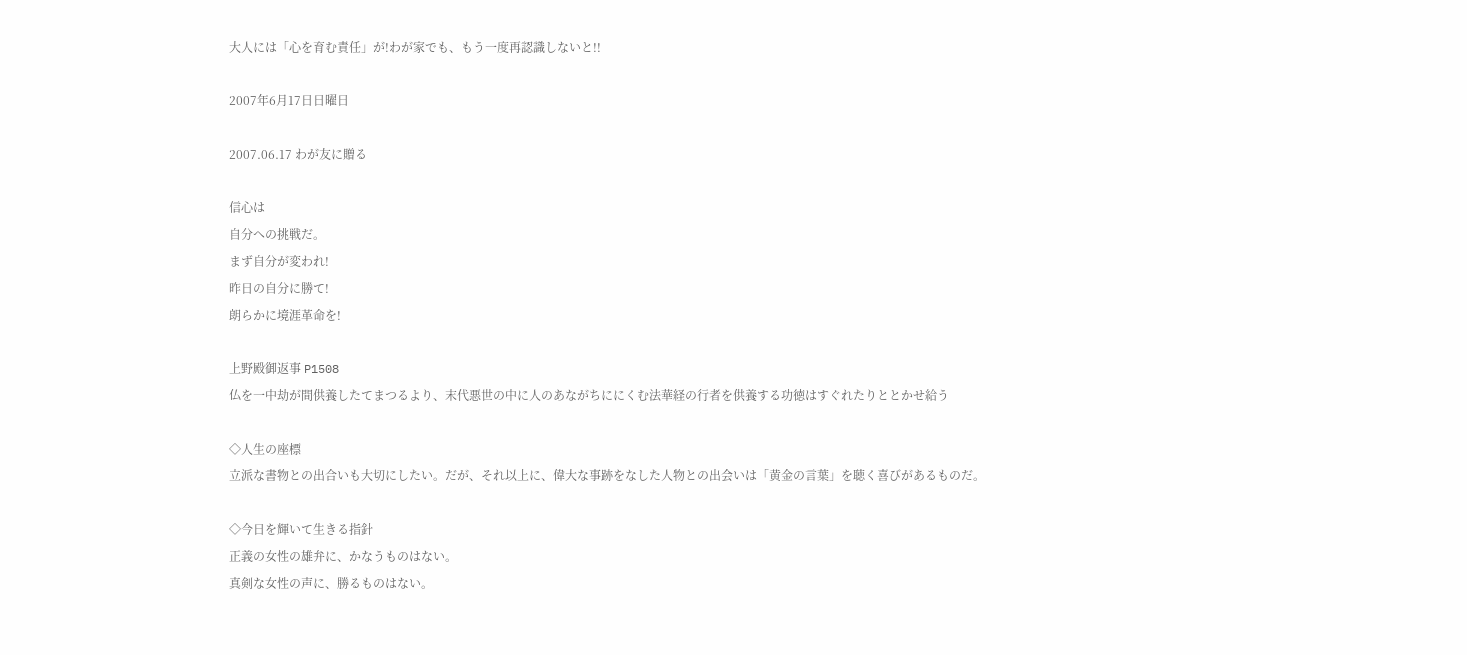大人には「心を育む責任」が!わが家でも、もう一度再認識しないと!!

2007年6月17日日曜日

2007.06.17 わが友に贈る

信心は
自分への挑戦だ。
まず自分が変われ!
昨日の自分に勝て!
朗らかに境涯革命を!

上野殿御返事 P1508
仏を一中劫が間供養したてまつるより、末代悪世の中に人のあながちににくむ法華経の行者を供養する功徳はすぐれたりととかせ給う

◇人生の座標
立派な書物との出合いも大切にしたい。だが、それ以上に、偉大な事跡をなした人物との出会いは「黄金の言葉」を聴く喜びがあるものだ。

◇今日を輝いて生きる指針
正義の女性の雄弁に、かなうものはない。
真剣な女性の声に、勝るものはない。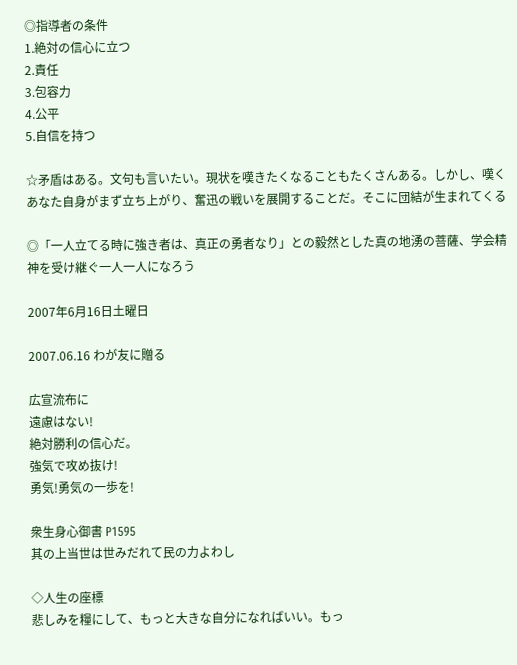◎指導者の条件
1.絶対の信心に立つ
2.責任
3.包容力
4.公平
5.自信を持つ

☆矛盾はある。文句も言いたい。現状を嘆きたくなることもたくさんある。しかし、嘆くあなた自身がまず立ち上がり、奮迅の戦いを展開することだ。そこに団結が生まれてくる

◎「一人立てる時に強き者は、真正の勇者なり」との毅然とした真の地湧の菩薩、学会精神を受け継ぐ一人一人になろう

2007年6月16日土曜日

2007.06.16 わが友に贈る

広宣流布に
遠慮はない!
絶対勝利の信心だ。
強気で攻め抜け!
勇気!勇気の一歩を!

衆生身心御書 P1595
其の上当世は世みだれて民の力よわし

◇人生の座標
悲しみを糧にして、もっと大きな自分になればいい。もっ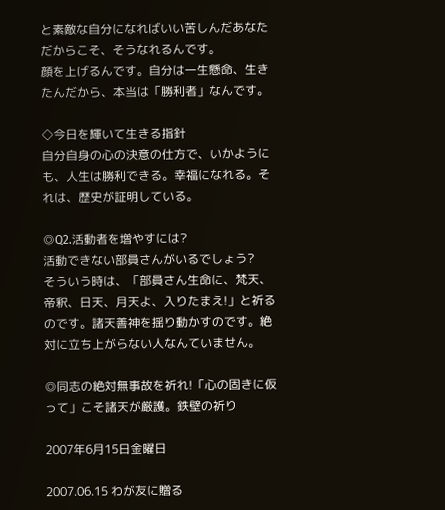と素敵な自分になればいい苦しんだあなただからこそ、そうなれるんです。
顔を上げるんです。自分は一生懸命、生きたんだから、本当は「勝利者」なんです。

◇今日を輝いて生きる指針
自分自身の心の決意の仕方で、いかようにも、人生は勝利できる。幸福になれる。それは、歴史が証明している。

◎Q2.活動者を増やすには?
活動できない部員さんがいるでしょう?
そういう時は、「部員さん生命に、梵天、帝釈、日天、月天よ、入りたまえ!」と祈るのです。諸天善神を揺り動かすのです。絶対に立ち上がらない人なんていません。

◎同志の絶対無事故を祈れ!「心の固きに仮って」こそ諸天が厳護。鉄壁の祈り

2007年6月15日金曜日

2007.06.15 わが友に贈る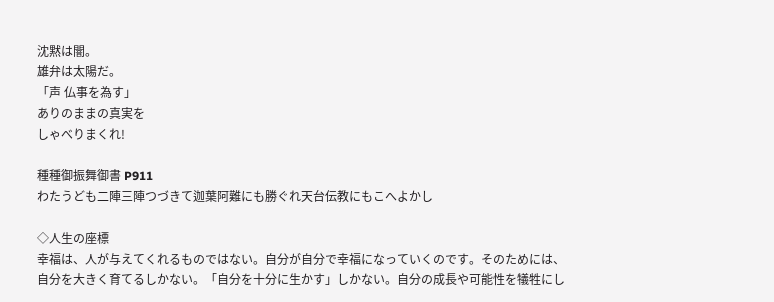沈黙は闇。
雄弁は太陽だ。
「声 仏事を為す」
ありのままの真実を
しゃべりまくれ!

種種御振舞御書 P911
わたうども二陣三陣つづきて迦葉阿難にも勝ぐれ天台伝教にもこへよかし

◇人生の座標
幸福は、人が与えてくれるものではない。自分が自分で幸福になっていくのです。そのためには、自分を大きく育てるしかない。「自分を十分に生かす」しかない。自分の成長や可能性を犠牲にし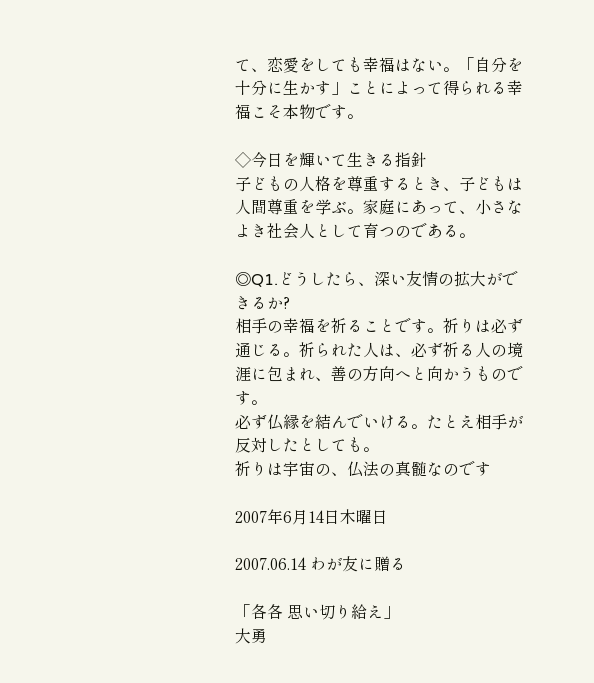て、恋愛をしても幸福はない。「自分を十分に生かす」ことによって得られる幸福こそ本物です。

◇今日を輝いて生きる指針
子どもの人格を尊重するとき、子どもは人間尊重を学ぶ。家庭にあって、小さなよき社会人として育つのである。

◎Q1.どうしたら、深い友情の拡大ができるか?
相手の幸福を祈ることです。祈りは必ず通じる。祈られた人は、必ず祈る人の境涯に包まれ、善の方向へと向かうものです。
必ず仏縁を結んでいける。たとえ相手が反対したとしても。
祈りは宇宙の、仏法の真髄なのです

2007年6月14日木曜日

2007.06.14 わが友に贈る

「各各 思い切り給え」
大勇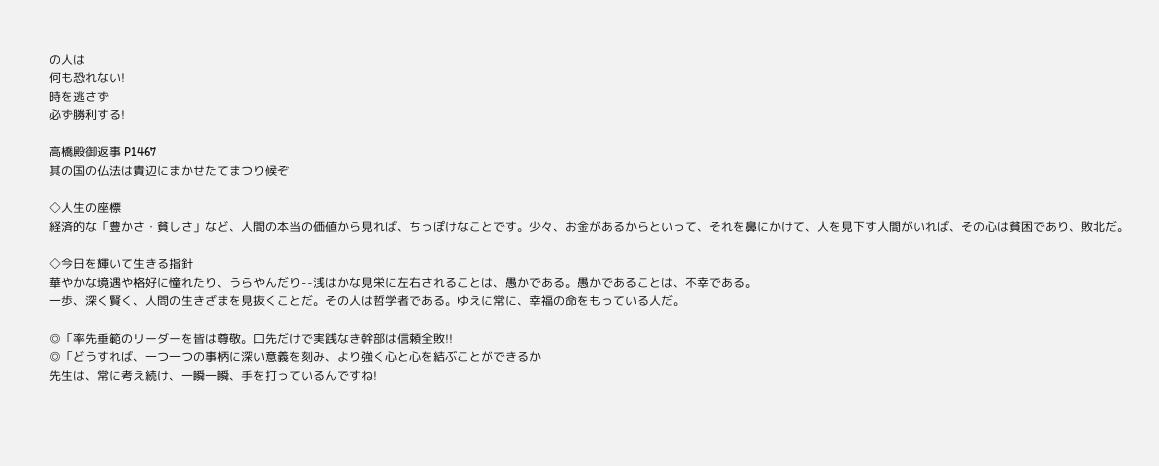の人は
何も恐れない!
時を逃さず
必ず勝利する!

高橋殿御返事 P1467
其の国の仏法は貴辺にまかせたてまつり候ぞ

◇人生の座標
経済的な「豊かさ・貧しさ」など、人間の本当の価値から見れば、ちっぽけなことです。少々、お金があるからといって、それを鼻にかけて、人を見下す人間がいれば、その心は貧困であり、敗北だ。

◇今日を輝いて生きる指針
華やかな境遇や格好に憧れたり、うらやんだり--浅はかな見栄に左右されることは、愚かである。愚かであることは、不幸である。
一歩、深く賢く、人問の生きざまを見抜くことだ。その人は哲学者である。ゆえに常に、幸福の命をもっている人だ。

◎「率先垂範のリーダーを皆は尊敬。口先だけで実践なき幹部は信頼全敗!!
◎「どうすれば、一つ一つの事柄に深い意義を刻み、より強く心と心を結ぶことができるか
先生は、常に考え続け、一瞬一瞬、手を打っているんですね!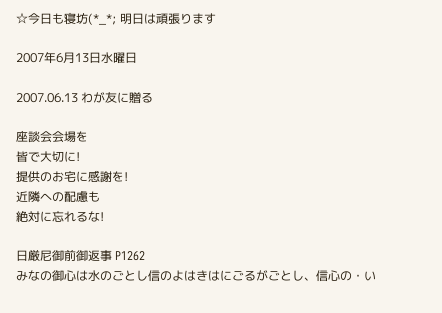☆今日も寝坊(*_*; 明日は頑張ります

2007年6月13日水曜日

2007.06.13 わが友に贈る

座談会会場を
皆で大切に!
提供のお宅に感謝を!
近隣への配慮も
絶対に忘れるな!

日厳尼御前御返事 P1262
みなの御心は水のごとし信のよはきはにごるがごとし、信心の・い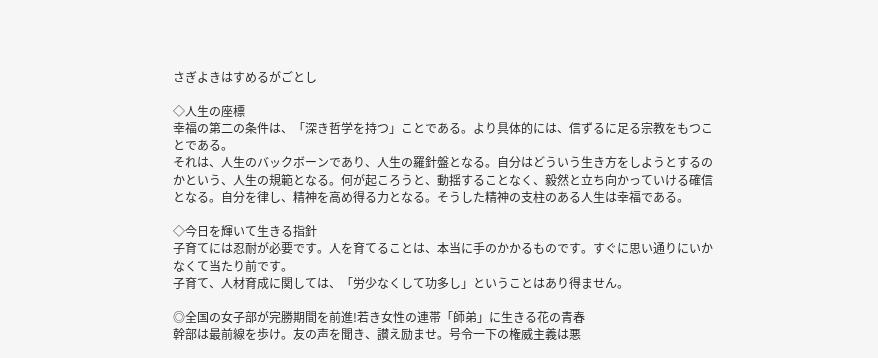さぎよきはすめるがごとし

◇人生の座標
幸福の第二の条件は、「深き哲学を持つ」ことである。より具体的には、信ずるに足る宗教をもつことである。
それは、人生のバックボーンであり、人生の羅針盤となる。自分はどういう生き方をしようとするのかという、人生の規範となる。何が起ころうと、動揺することなく、毅然と立ち向かっていける確信となる。自分を律し、精神を高め得る力となる。そうした精神の支柱のある人生は幸福である。

◇今日を輝いて生きる指針
子育てには忍耐が必要です。人を育てることは、本当に手のかかるものです。すぐに思い通りにいかなくて当たり前です。
子育て、人材育成に関しては、「労少なくして功多し」ということはあり得ません。

◎全国の女子部が完勝期間を前進!若き女性の連帯「師弟」に生きる花の青春
幹部は最前線を歩け。友の声を聞き、讃え励ませ。号令一下の権威主義は悪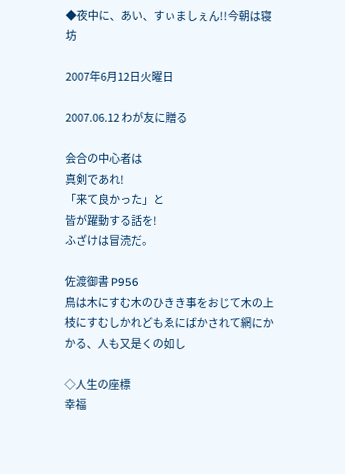◆夜中に、あい、すぃましぇん!!今朝は寝坊

2007年6月12日火曜日

2007.06.12 わが友に贈る

会合の中心者は
真剣であれ!
「来て良かった」と
皆が躍動する話を!
ふざけは冒涜だ。

佐渡御書 P956
鳥は木にすむ木のひきき事をおじて木の上枝にすむしかれどもゑにばかされて網にかかる、人も又是くの如し

◇人生の座標
幸福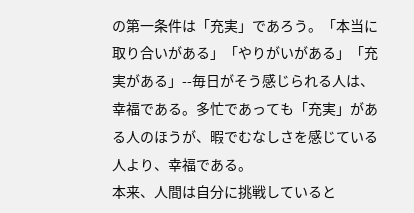の第一条件は「充実」であろう。「本当に取り合いがある」「やりがいがある」「充実がある」--毎日がそう感じられる人は、幸福である。多忙であっても「充実」がある人のほうが、暇でむなしさを感じている人より、幸福である。
本来、人間は自分に挑戦していると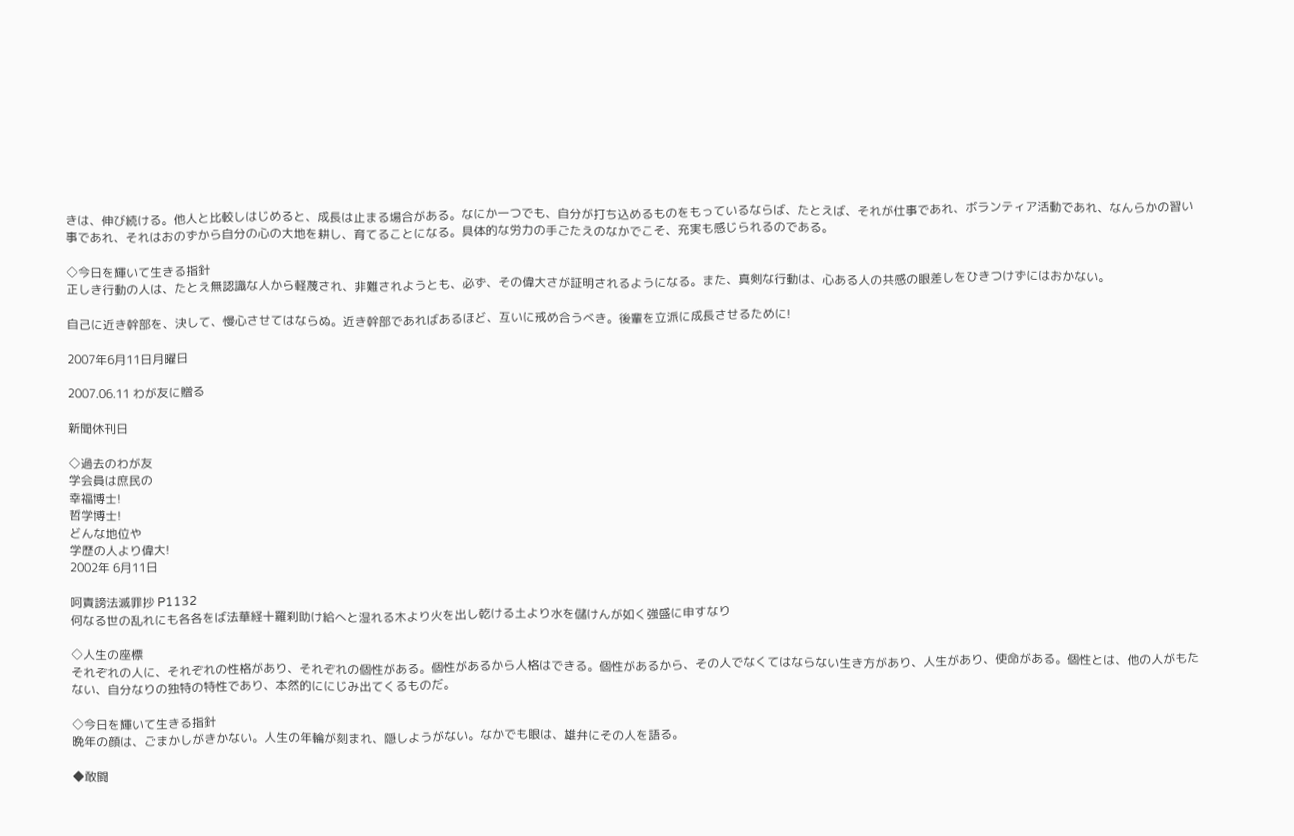きは、伸び続ける。他人と比較しはじめると、成長は止まる場合がある。なにか一つでも、自分が打ち込めるものをもっているならば、たとえば、それが仕事であれ、ボランティア活動であれ、なんらかの習い事であれ、それはおのずから自分の心の大地を耕し、育てることになる。具体的な労力の手ごたえのなかでこそ、充実も感じられるのである。

◇今日を輝いて生きる指針
正しき行動の人は、たとえ無認識な人から軽蔑され、非難されようとも、必ず、その偉大さが証明されるようになる。また、真剣な行動は、心ある人の共感の眼差しをひきつけずにはおかない。

自己に近き幹部を、決して、慢心させてはならぬ。近き幹部であればあるほど、互いに戒め合うべき。後輩を立派に成長させるために!

2007年6月11日月曜日

2007.06.11 わが友に贈る

新聞休刊日

◇過去のわが友
学会員は庶民の
幸福博士!
哲学博士!
どんな地位や
学歴の人より偉大!
2002年 6月11日

呵責謗法滅罪抄 P1132
何なる世の乱れにも各各をば法華経十羅刹助け給へと湿れる木より火を出し乾ける土より水を儲けんが如く強盛に申すなり

◇人生の座標
それぞれの人に、それぞれの性格があり、それぞれの個性がある。個性があるから人格はできる。個性があるから、その人でなくてはならない生き方があり、人生があり、使命がある。個性とは、他の人がもたない、自分なりの独特の特性であり、本然的ににじみ出てくるものだ。

◇今日を輝いて生きる指針
晩年の顔は、ごまかしがきかない。人生の年輪が刻まれ、隠しようがない。なかでも眼は、雄弁にその人を語る。

◆敢闘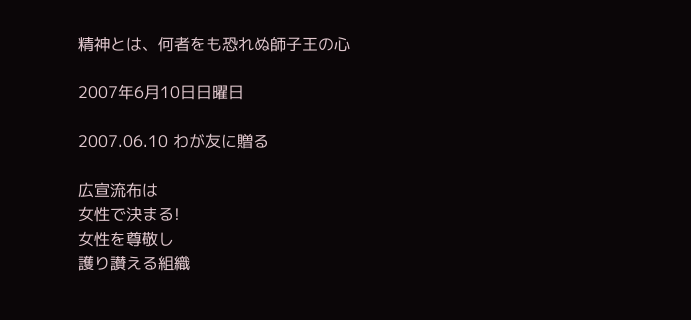精神とは、何者をも恐れぬ師子王の心

2007年6月10日日曜日

2007.06.10 わが友に贈る

広宣流布は
女性で決まる!
女性を尊敬し
護り讃える組織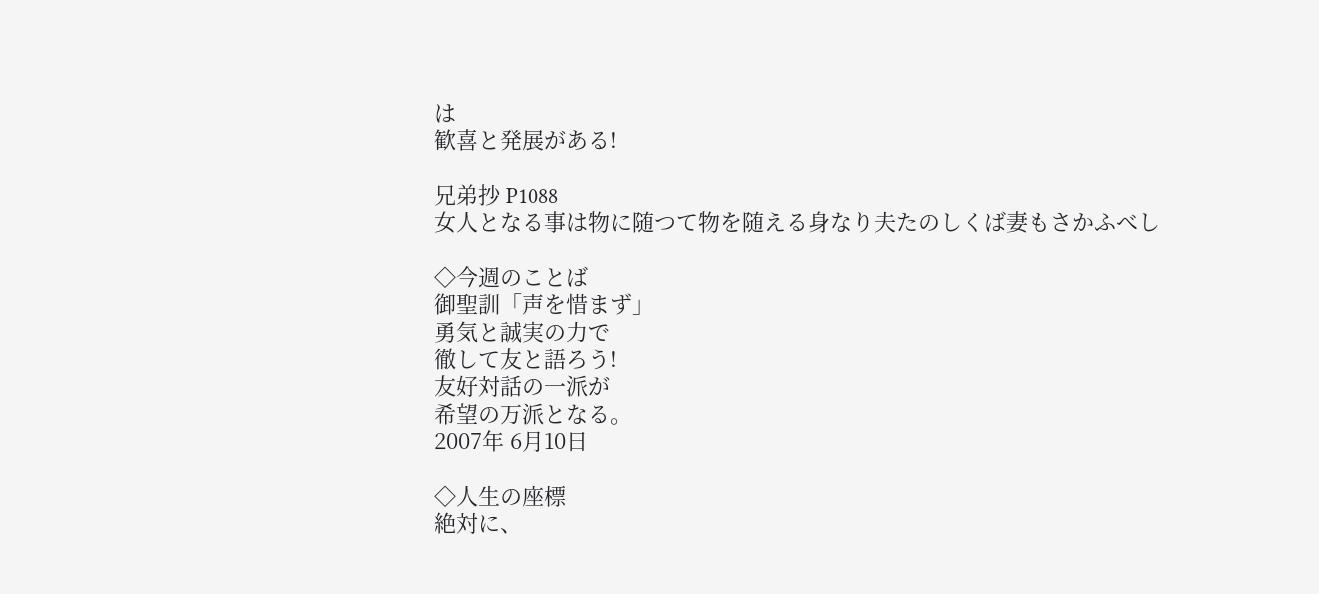は
歓喜と発展がある!

兄弟抄 P1088
女人となる事は物に随つて物を随える身なり夫たのしくば妻もさかふべし

◇今週のことば
御聖訓「声を惜まず」
勇気と誠実の力で
徹して友と語ろう!
友好対話の一派が
希望の万派となる。
2007年 6月10日

◇人生の座標
絶対に、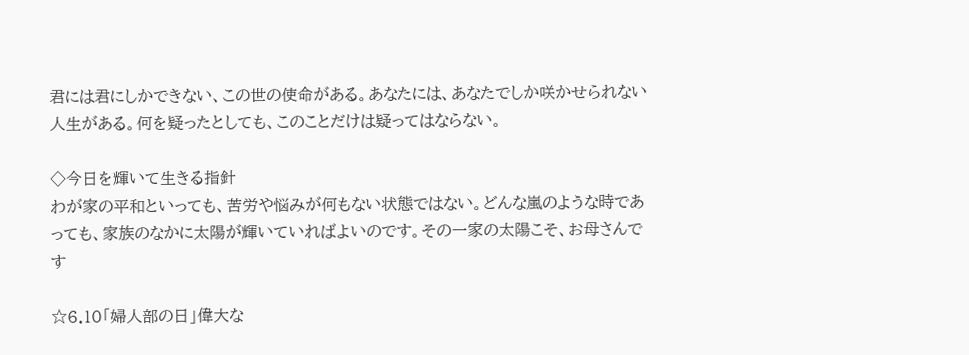君には君にしかできない、この世の使命がある。あなたには、あなたでしか咲かせられない人生がある。何を疑ったとしても、このことだけは疑ってはならない。

◇今日を輝いて生きる指針
わが家の平和といっても、苦労や悩みが何もない状態ではない。どんな嵐のような時であっても、家族のなかに太陽が輝いていればよいのです。その一家の太陽こそ、お母さんです

☆6.10「婦人部の日」偉大な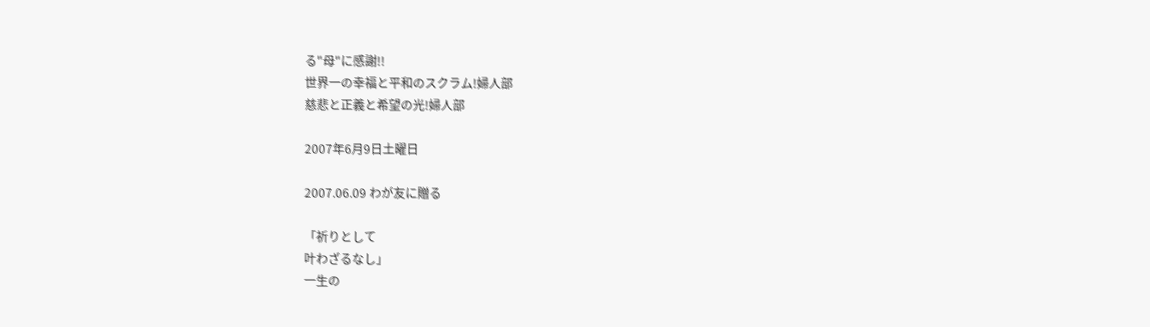る"母"に感謝!!
世界一の幸福と平和のスクラム!婦人部
慈悲と正義と希望の光!婦人部

2007年6月9日土曜日

2007.06.09 わが友に贈る

「祈りとして
叶わざるなし」
一生の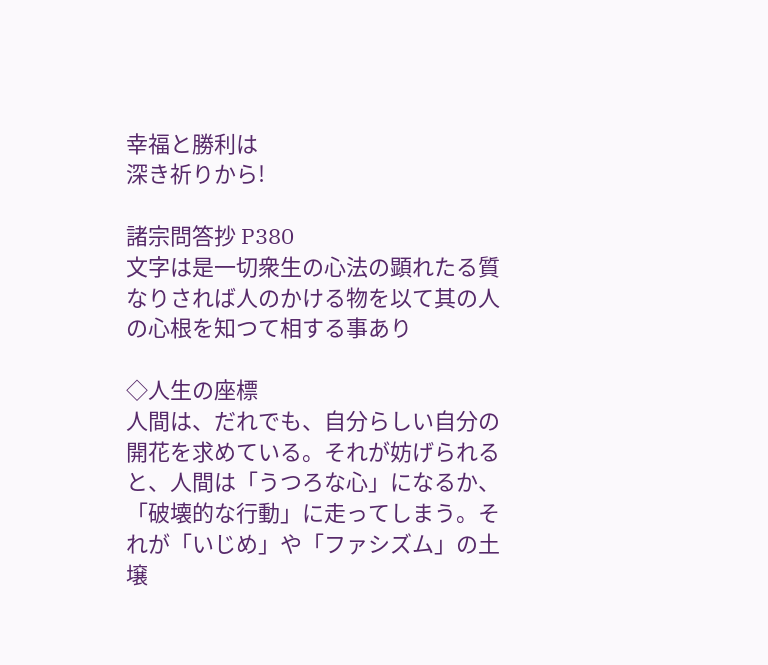幸福と勝利は
深き祈りから!

諸宗問答抄 P380
文字は是一切衆生の心法の顕れたる質なりされば人のかける物を以て其の人の心根を知つて相する事あり

◇人生の座標
人間は、だれでも、自分らしい自分の開花を求めている。それが妨げられると、人間は「うつろな心」になるか、「破壊的な行動」に走ってしまう。それが「いじめ」や「ファシズム」の土壌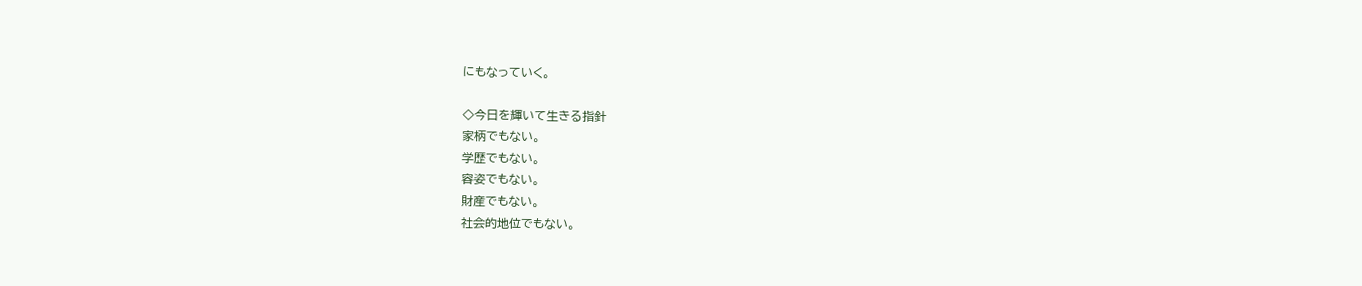にもなっていく。

◇今日を輝いて生きる指針
家柄でもない。
学歴でもない。
容姿でもない。
財産でもない。
社会的地位でもない。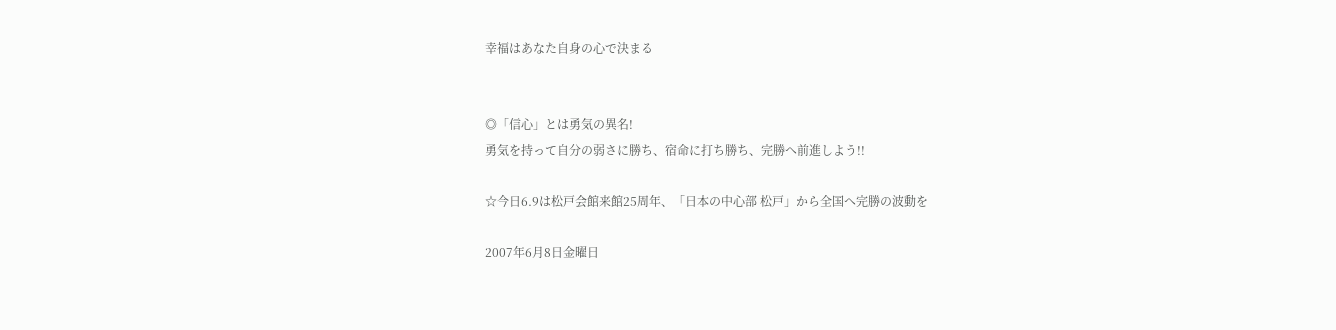幸福はあなた自身の心で決まる


◎「信心」とは勇気の異名!
勇気を持って自分の弱さに勝ち、宿命に打ち勝ち、完勝へ前進しよう!!

☆今日6.9は松戸会館来館25周年、「日本の中心部 松戸」から全国へ完勝の波動を

2007年6月8日金曜日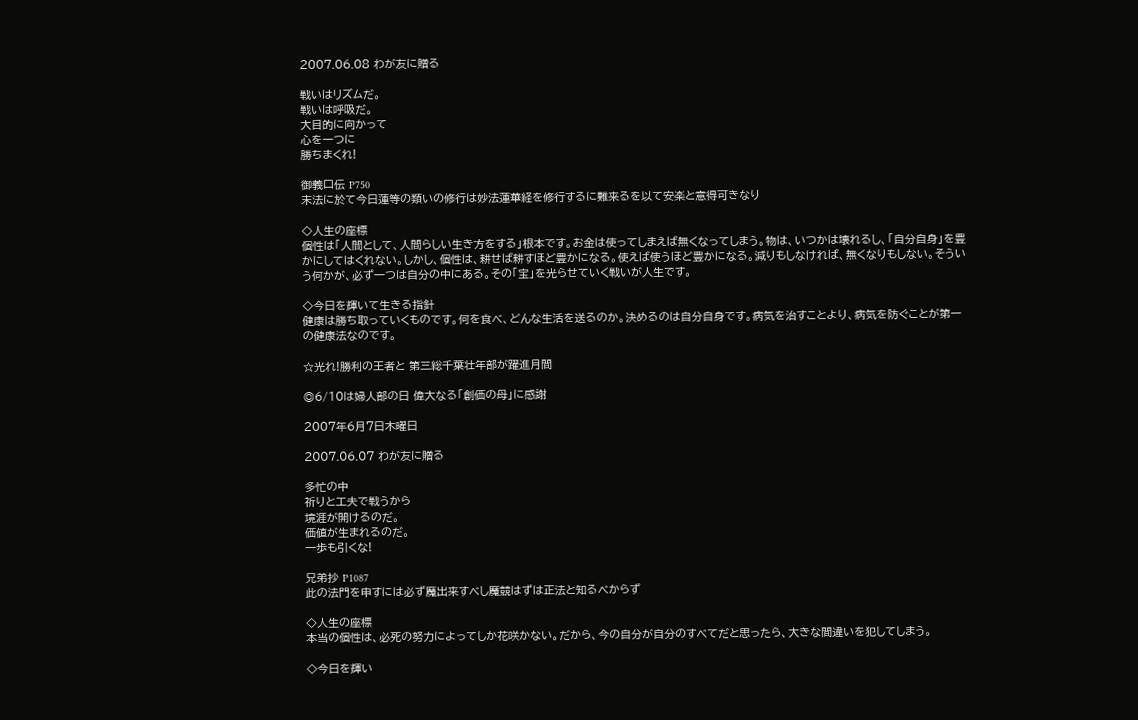2007.06.08 わが友に贈る

戦いはリズムだ。
戦いは呼吸だ。
大目的に向かって
心を一つに
勝ちまくれ!

御義口伝 P750
末法に於て今日蓮等の類いの修行は妙法蓮華経を修行するに難来るを以て安楽と意得可きなり

◇人生の座標
個性は「人間として、人間らしい生き方をする」根本です。お金は使ってしまえば無くなってしまう。物は、いつかは壊れるし、「自分自身」を豊かにしてはくれない。しかし、個性は、耕せば耕すほど豊かになる。使えば使うほど豊かになる。減りもしなければ、無くなりもしない。そういう何かが、必ず一つは自分の中にある。その「宝」を光らせていく戦いが人生です。

◇今日を輝いて生きる指針
健康は勝ち取っていくものです。何を食べ、どんな生活を送るのか。決めるのは自分自身です。病気を治すことより、病気を防ぐことが第一の健康法なのです。

☆光れ!勝利の王者と 第三総千葉壮年部が躍進月間

◎6/10は婦人部の日 偉大なる「創価の母」に感謝

2007年6月7日木曜日

2007.06.07 わが友に贈る

多忙の中
祈りと工夫で戦うから
境涯が開けるのだ。
価値が生まれるのだ。
一歩も引くな!

兄弟抄 P1087
此の法門を申すには必ず魔出来すべし魔競はずは正法と知るべからず

◇人生の座標
本当の個性は、必死の努力によってしか花咲かない。だから、今の自分が自分のすべてだと思ったら、大きな間違いを犯してしまう。

◇今日を輝い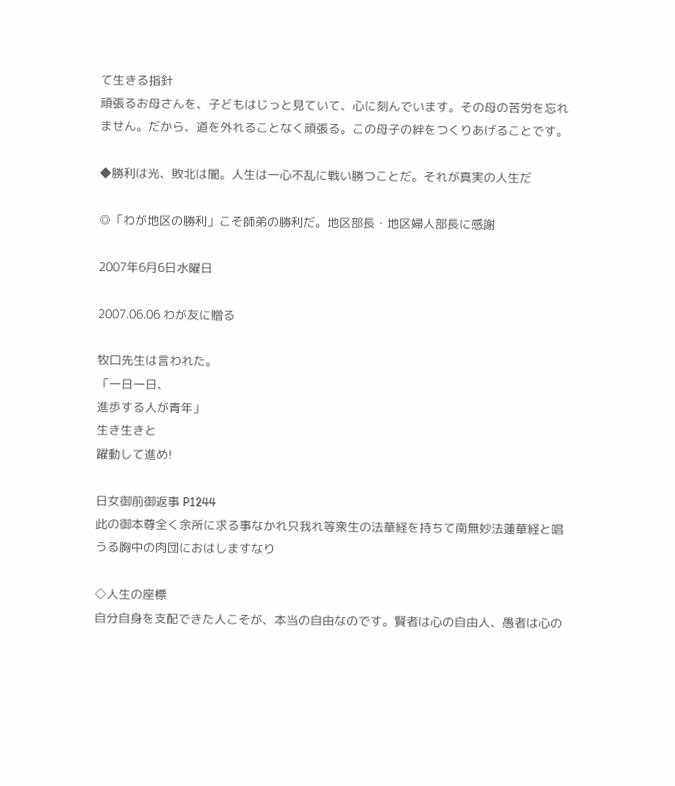て生きる指針
頑張るお母さんを、子どもはじっと見ていて、心に刻んでいます。その母の苦労を忘れません。だから、道を外れることなく頑張る。この母子の絆をつくりあげることです。

◆勝利は光、敗北は闇。人生は一心不乱に戦い勝つことだ。それが真実の人生だ

◎「わが地区の勝利」こそ師弟の勝利だ。地区部長・地区婦人部長に感謝

2007年6月6日水曜日

2007.06.06 わが友に贈る

牧口先生は言われた。
「一日一日、
進歩する人が青年」
生き生きと
躍動して進め!

日女御前御返事 P1244
此の御本尊全く余所に求る事なかれ只我れ等衆生の法華経を持ちて南無妙法蓮華経と唱うる胸中の肉団におはしますなり

◇人生の座標
自分自身を支配できた人こそが、本当の自由なのです。賢者は心の自由人、愚者は心の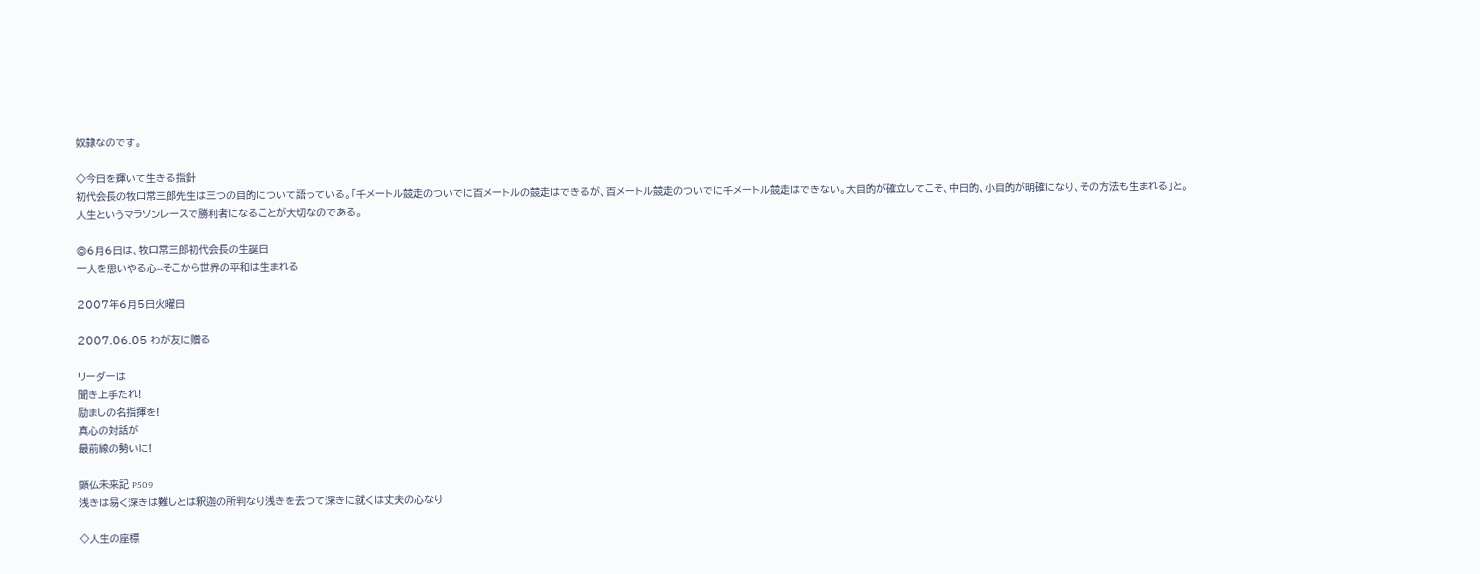奴隷なのです。

◇今日を輝いて生きる指針
初代会長の牧口常三郎先生は三つの目的について語っている。「千メートル競走のついでに百メートルの競走はできるが、百メートル競走のついでに千メートル競走はできない。大目的が確立してこそ、中日的、小目的が明確になり、その方法も生まれる」と。
人生というマラソンレースで勝利者になることが大切なのである。

◎6月6日は、牧口常三郎初代会長の生誕日
一人を思いやる心--そこから世界の平和は生まれる

2007年6月5日火曜日

2007.06.05 わが友に贈る

リーダーは
聞き上手たれ!
励ましの名指揮を!
真心の対話が
最前線の勢いに!

顕仏未来記 P509
浅きは易く深きは難しとは釈迦の所判なり浅きを去つて深きに就くは丈夫の心なり

◇人生の座標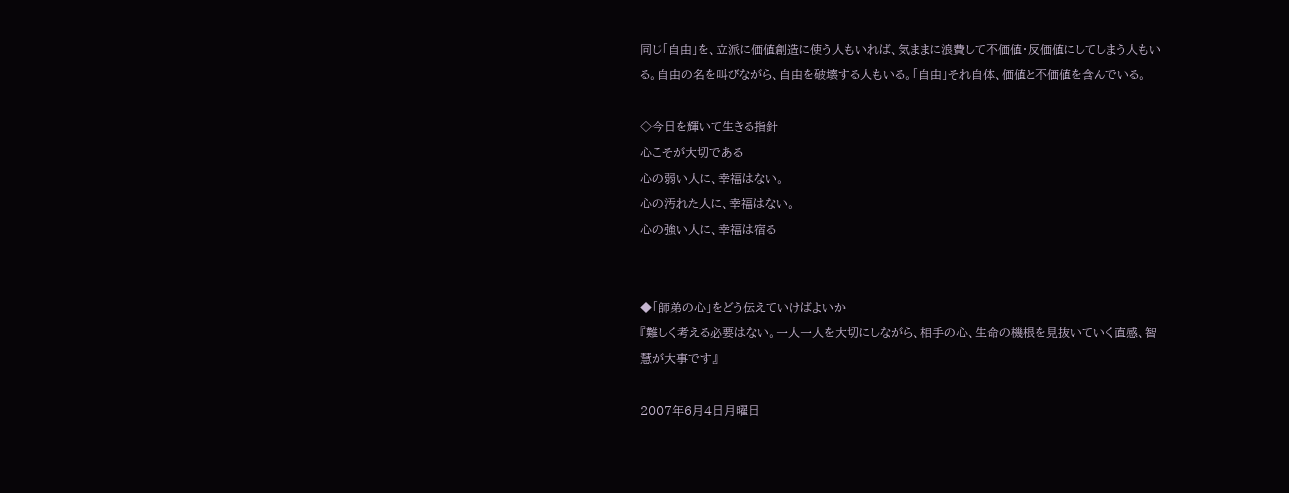同じ「自由」を、立派に価値創造に使う人もいれば、気ままに浪費して不価値・反価値にしてしまう人もいる。自由の名を叫びながら、自由を破壊する人もいる。「自由」それ自体、価値と不価値を含んでいる。

◇今日を輝いて生きる指針
心こそが大切である
心の弱い人に、幸福はない。
心の汚れた人に、幸福はない。
心の強い人に、幸福は宿る


◆「師弟の心」をどう伝えていけばよいか
『難しく考える必要はない。一人一人を大切にしながら、相手の心、生命の機根を見抜いていく直感、智慧が大事です』

2007年6月4日月曜日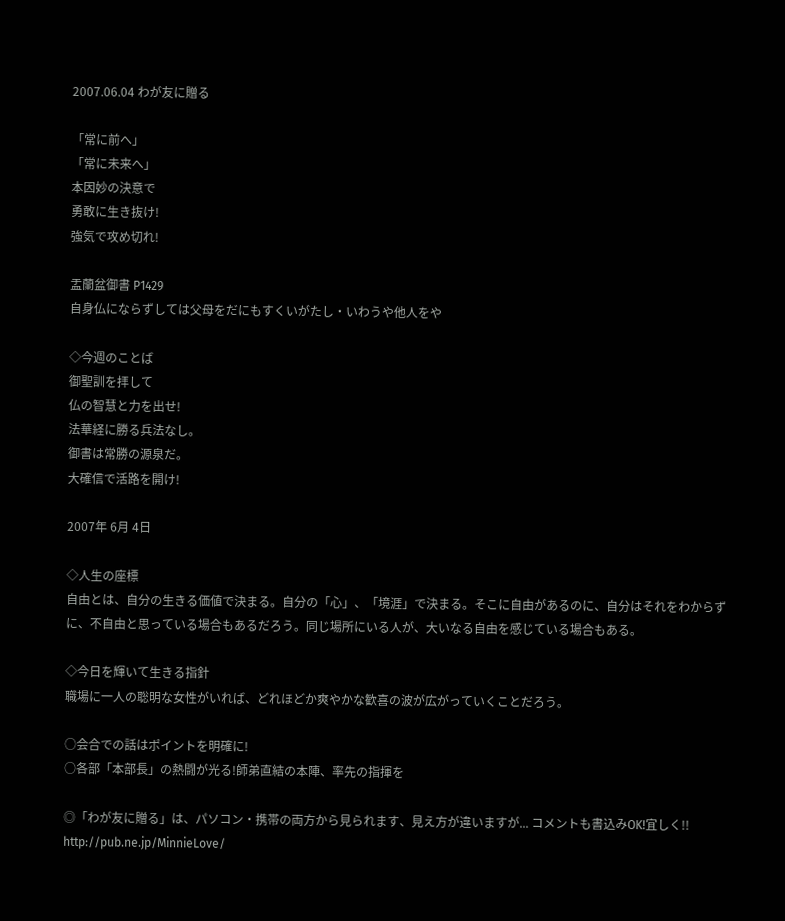2007.06.04 わが友に贈る

「常に前へ」
「常に未来へ」
本因妙の決意で
勇敢に生き抜け!
強気で攻め切れ!

盂蘭盆御書 P1429
自身仏にならずしては父母をだにもすくいがたし・いわうや他人をや

◇今週のことば
御聖訓を拝して
仏の智慧と力を出せ!
法華経に勝る兵法なし。
御書は常勝の源泉だ。
大確信で活路を開け!

2007年 6月 4日

◇人生の座標
自由とは、自分の生きる価値で決まる。自分の「心」、「境涯」で決まる。そこに自由があるのに、自分はそれをわからずに、不自由と思っている場合もあるだろう。同じ場所にいる人が、大いなる自由を感じている場合もある。

◇今日を輝いて生きる指針
職場に一人の聡明な女性がいれば、どれほどか爽やかな歓喜の波が広がっていくことだろう。

○会合での話はポイントを明確に!
○各部「本部長」の熱闘が光る!師弟直結の本陣、率先の指揮を

◎「わが友に贈る」は、パソコン・携帯の両方から見られます、見え方が違いますが... コメントも書込みOK!宜しく!!
http://pub.ne.jp/MinnieLove/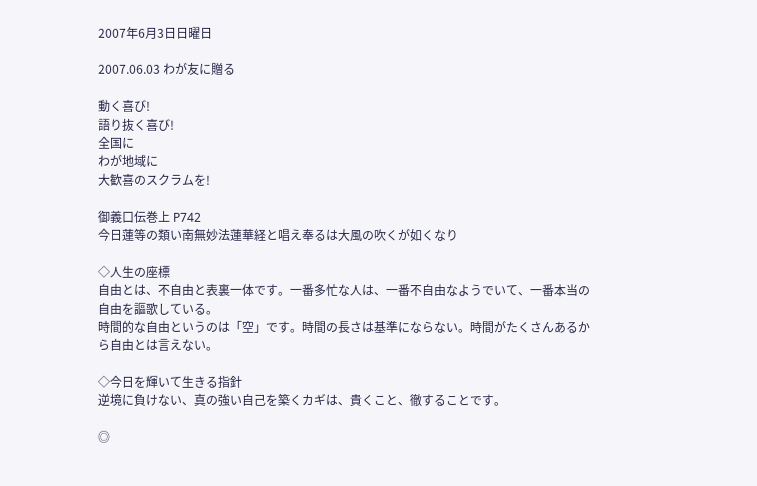2007年6月3日日曜日

2007.06.03 わが友に贈る

動く喜び!
語り抜く喜び!
全国に
わが地域に
大歓喜のスクラムを!

御義口伝巻上 P742
今日蓮等の類い南無妙法蓮華経と唱え奉るは大風の吹くが如くなり

◇人生の座標
自由とは、不自由と表裏一体です。一番多忙な人は、一番不自由なようでいて、一番本当の自由を謳歌している。
時間的な自由というのは「空」です。時間の長さは基準にならない。時間がたくさんあるから自由とは言えない。

◇今日を輝いて生きる指針
逆境に負けない、真の強い自己を築くカギは、貴くこと、徹することです。

◎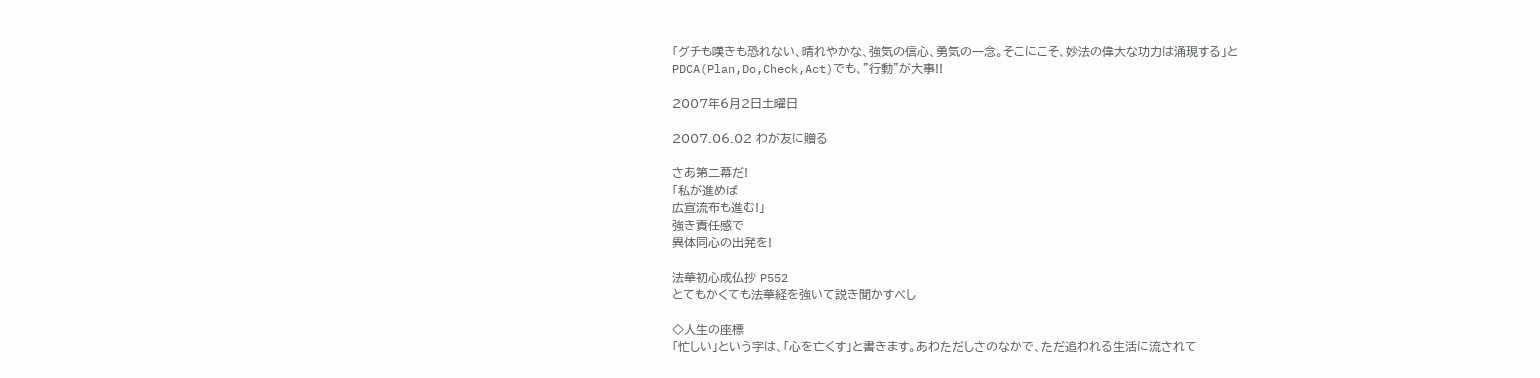「グチも嘆きも恐れない、晴れやかな、強気の信心、勇気の一念。そこにこそ、妙法の偉大な功力は涌現する」と
PDCA(Plan,Do,Check,Act)でも、"行動"が大事!!

2007年6月2日土曜日

2007.06.02 わが友に贈る

さあ第二幕だ!
「私が進めば
広宣流布も進む!」
強き責任感で
異体同心の出発を!

法華初心成仏抄 P552
とてもかくても法華経を強いて説き聞かすべし

◇人生の座標
「忙しい」という字は、「心を亡くす」と書きます。あわただしさのなかで、ただ追われる生活に流されて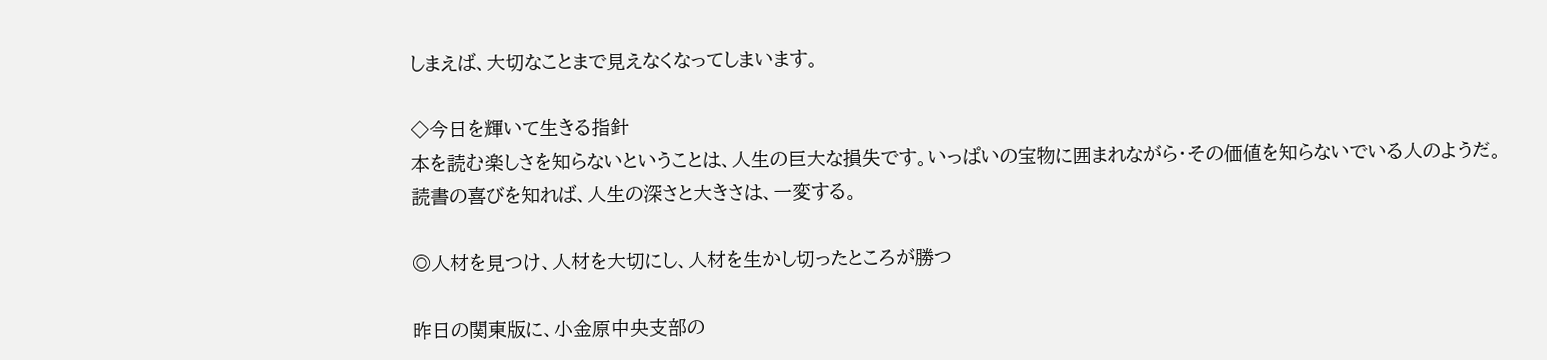しまえば、大切なことまで見えなくなってしまいます。

◇今日を輝いて生きる指針
本を読む楽しさを知らないということは、人生の巨大な損失です。いっぱいの宝物に囲まれながら・その価値を知らないでいる人のようだ。
読書の喜びを知れば、人生の深さと大きさは、一変する。

◎人材を見つけ、人材を大切にし、人材を生かし切ったところが勝つ

昨日の関東版に、小金原中央支部の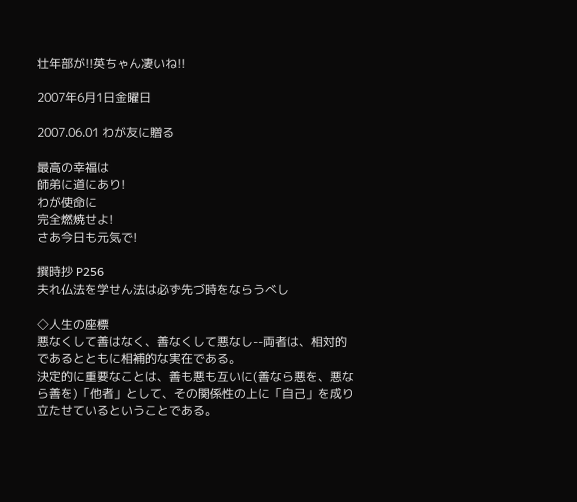壮年部が!!英ちゃん凄いね!!

2007年6月1日金曜日

2007.06.01 わが友に贈る

最高の幸福は
師弟に道にあり!
わが使命に
完全燃焼せよ!
さあ今日も元気で!

撰時抄 P256
夫れ仏法を学せん法は必ず先づ時をならうべし

◇人生の座標
悪なくして善はなく、善なくして悪なし--両者は、相対的であるとともに相補的な実在である。
決定的に重要なことは、善も悪も互いに(善なら悪を、悪なら善を)「他者」として、その関係性の上に「自己」を成り立たせているということである。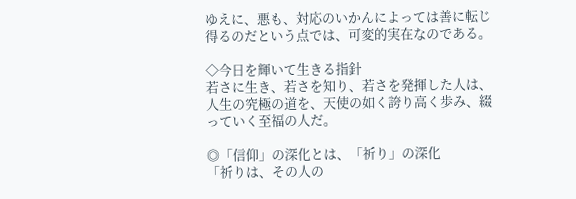ゆえに、悪も、対応のいかんによっては善に転じ得るのだという点では、可変的実在なのである。

◇今日を輝いて生きる指針
若さに生き、若さを知り、若さを発揮した人は、人生の究極の道を、天使の如く誇り高く歩み、綴っていく至福の人だ。

◎「信仰」の深化とは、「祈り」の深化
「祈りは、その人の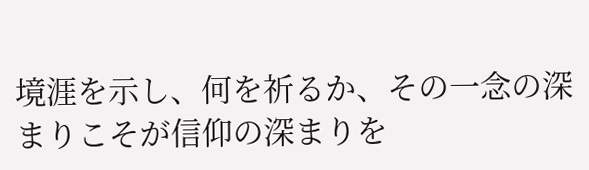境涯を示し、何を祈るか、その一念の深まりこそが信仰の深まりを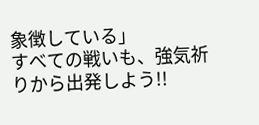象徴している」
すべての戦いも、強気祈りから出発しよう!!